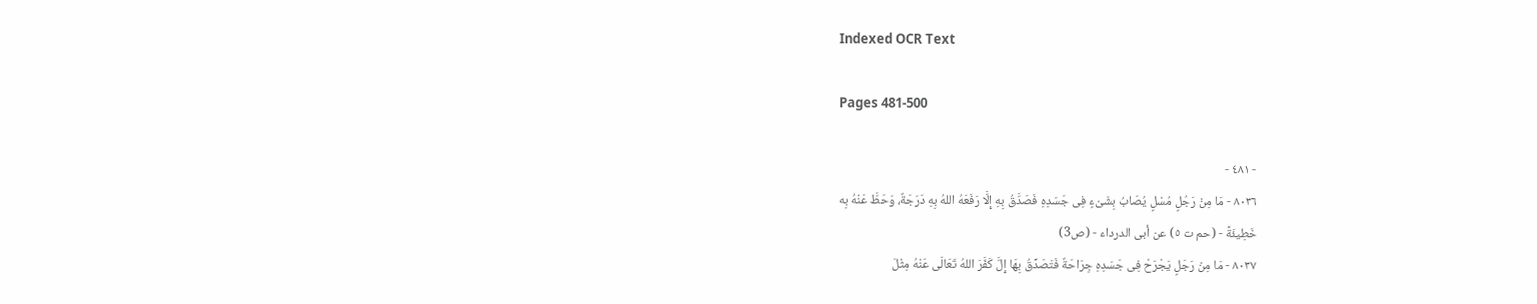Indexed OCR Text

Pages 481-500

- ٤٨١ -
٨٠٣٦ - مَا مِنْ رَجُلٍ مُسْلٍ يُصَابُ بِشَىْءٍ فِى جَسَدِهِ فَصَدَّقُ بِهِ إِلَّا رَفَعَهُ اللهُ بِهِ دَرَجَةٌ، وَحَطَّ عَنْهُ بِه
خَطِيئَةً - (حم ت ٥) عن أبى الدرداء - (ص3)
٨٠٣٧ - مَا مِنْ رَجَلٍ يَجْرَحْ فِى جَسَدِهِ جِرَاحَةٌ فَتَصَدِّقُ بِهَا إِلَّ كَفَّرَ اللهُ تَعَالَى عَنْهُ مِثْلَ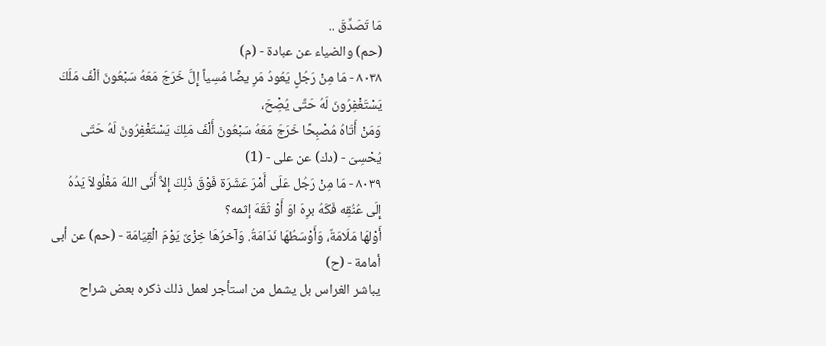مَا تَصَدِّقَ ..
(حم) والضياء عن عبادة - (م)
٨٠٣٨ - مَا مِنْ رَجُلٍ يَعُودُ مَرِ يضًا مُسِياً إِلَّ خَرَجَ مَعَهُ سَبْعُونَ اَلْفَ مَلَكَ يَسْتَغْفِرُونَ لَهُ حَتَّى يُصِْحَ،
وَمَنْ أَتَاهُ مُصْبِحًا خَرَجَ مَعَهُ سَبْعُونَ أَلْفَ مَلِكَ يَسْتَغْفِرُونَ لَهُ حَتّى يُحْسِىَ - (دك) عن على - (1)
٨٠٣٩ - مَا مِنْ رَجُل عَلَى أَمْرَ عَشَرَة فَوْقَ ذُلِكَ إِلاَّ أَنَى اللهَ مَغْلُولاَ يَدُهُ إِلَى عُنُقِه فَكَهُ برِهَ اوَ أَوْ ثَقَهَ إثمه؟
أَوْلهَا مَلَامَةٌ، وَأَوْسَطُهَا نَدَامَةُ. وَآخرُهَا خِزْىٌ يَوْمَ الْقِيَامَة - (حم) عن أبى أمامة - (ح)
يباشر الغراس بل يشمل من استأجر لعمل ذلك ذكره بعض شراح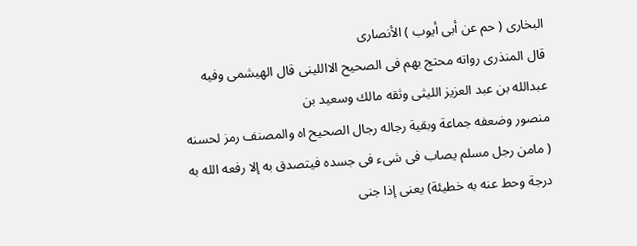البخارى ( حم عن أبى أيوب ) الأنصارى
قال المنذرى رواته محتج بهم فى الصحيح الااللينى قال الهيشمى وفيه عبدالله بن عبد العزيز الليثى وثقه مالك وسعيد بن
منصور وضعفه جماعة وبقية رجاله رجال الصحيح اه والمصنف رمز لحسنه
( مامن رجل مسلم يصاب فى شىء فى جسده فيتصدق به إلا رفعه الله به درجة وحط عنه به خطيئة) يعنى إذا جنى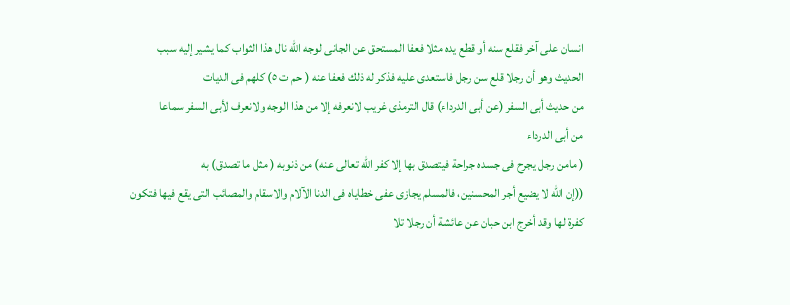انسان على آخر فقلع سنه أو قطع يده مثلا فعفا المستحق عن الجانى لوجه اللّه نال هذا الثواب كما يشير إليه سبب
الحديث وهو أن رجلا قلع سن رجل فاستعدى عليه فذكر له ذلك فعفا عنه ( حم ت ٥) كلهم فى الديات
من حديث أبى السفر (عن أبى الدرداء) قال الترمذى غريب لانعرفه إلا من هذا الوجه ولانعرف لأبى السفر سماعا
من أبى الدرداء
( مامن رجل يجرح فى جسده جراحة فيتصدق بها إلا كفر الله تعالى عنه) من ذنوبه ( مثل ما تصدق) به
((إن الله لا يضيع أجر المحسنين، فالمسلم يجازى عفى خطاياه فى الدنا الآلام والاسقام والمصائب التى يقع فيها فتكون
كفرة لها وقد أخرج ابن حبان عن عائشة أن رجلا تلا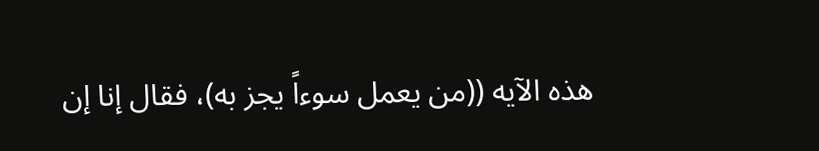هذه الآيه ((من يعمل سوءاً يجز به)، فقال إنا إن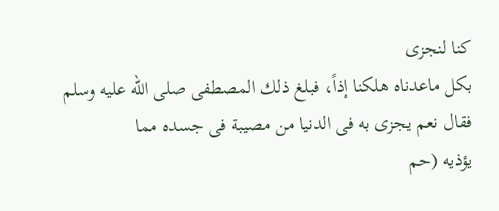كنا لنجزى
بكل ماعدناه هلكنا إذاً، فبلغ ذلك المصطفى صلى الله عليه وسلم فقال نعم يجزى به فى الدنيا من مصيبة فى جسده مما
يؤذيه (حم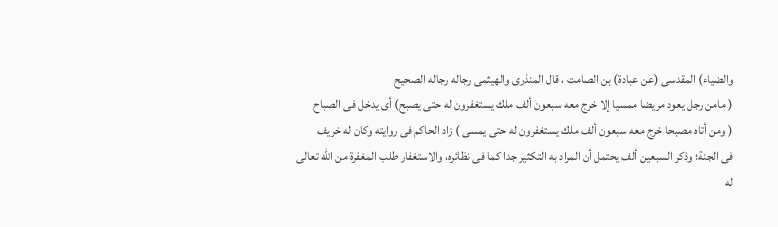والضياء) المقدسى (عن عبادة) بن الصامت ، قال المنذرى والهيثمى رجاله رجاله الصحيح
( مامن رجل يعود مريضا ممسيا إلا خرج معه سبعون ألف ملك يستغفرون له حتى يصبح) أى يدخل فى الصباح
( ومن أتاه مصبحا خرج معه سبعون ألف ملك يستغفرون له حتى يمسى ) زاد الحاكم فى روايته وكان له خريف
فى الجنة؛ وذكر السبعين ألف يحتمل أن المراد به التكثير جدا كما فى نظائره، والاستغفار طلب المغفرة من الله تعالى
له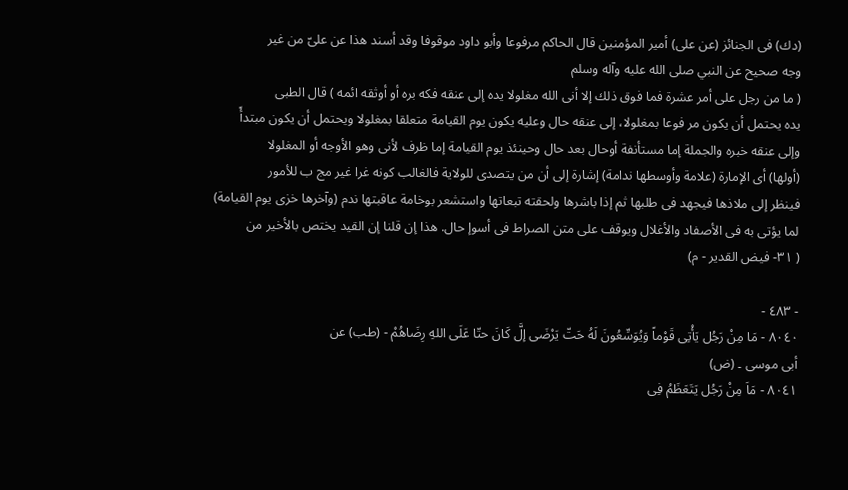(دك) فى الجنائز (عن على) أمير المؤمنين قال الحاكم مرفوعا وأبو داود موقوفا وقد أسند هذا عن علىّ من غير
وجه صحيح عن النبي صلى الله عليه وآله وسلم
( ما من رجل على أمر عشرة فما فوق ذلك إلا أنى الله مغلولا يده إلى عنقه فكه بره أو أوثقه ائمه ) قال الطبى
يده يحتمل أن يكون مر فوعا بمغلولا، إلى عنقه حال وعليه يكون يوم القيامة متعلقا بمغلولا ويحتمل أن يكون مبتدأً
وإلى عنقه خبره والجملة إما مستأنفة أوحال بعد حال وحينئذ يوم القيامة إما ظرف لأنى وهو الأوجه أو المغلولا
(أولها) أى الإمارة (علامة وأوسطها ندامة) إشارة إلى أن من يتصدى للولاية فالغالب كونه غرا غير مج ب للأمور
فينظر إلى ملاذها فيجهد فى طلبها ثم إذا باشرها ولحقته تبعاتها واستشعر بوخامة عاقبتها ندم (وآخرها خزى يوم القيامة)
لما يؤتى به فى الأصفاد والأغلال ويوقف على متن الصراط فى أسوإ حال. هذا إن قلنا إن القيد يختص بالأخير من
( ٣١- فيض القدير - م)

- ٤٨٣ -
٨٠٤٠ - مَا مِنْ رَجُل يَأْتِى قَوْماً وَيُوَسِّعُونَ لَهُ حَتّ يَرْضَى إلَّ كَانَ حتّا عَلَى اللهِ رِضَاهُمْ - (طب) عن
أبی موسی ۔ (ض)
٨٠٤١ - مَاَ مِنْ رَجُل يَتَعَظَمُ فِى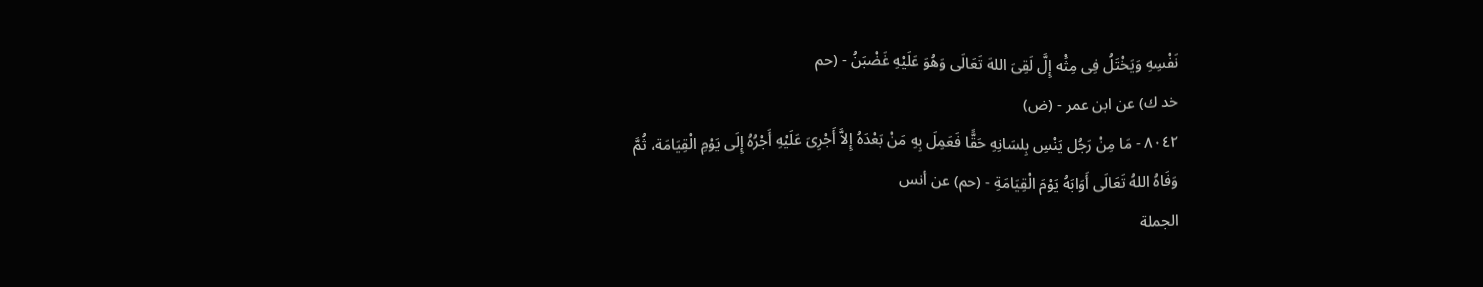نَفْسِهِ وَيَخْتَلُ فِى مِثَْه إِلَّ لَقِىَ اللهَ تَعَالَى وَهُوَ عَلَيْهِ غَضْبَنُ - (حم
خد ك) عن ابن عمر - (ض)
٨٠٤٢ - مَا مِنْ رَجُل يَنْسِ بِلسَانِهِ حَقًّا فَعَمِلَ بِهِ مَنْ بَعْدَهُ إِلاَّ أَجْرِىَ عَلَيْهِ أَجْرُهُ إِلَى يَوْمِ الْقِيَامَة، ثُمَّ
وَفَاهُ اللهُ تَعَالَى أَوَابَهُ يَوْمَ الْقِيَامَةِ - (حم) عن أنس
الجملة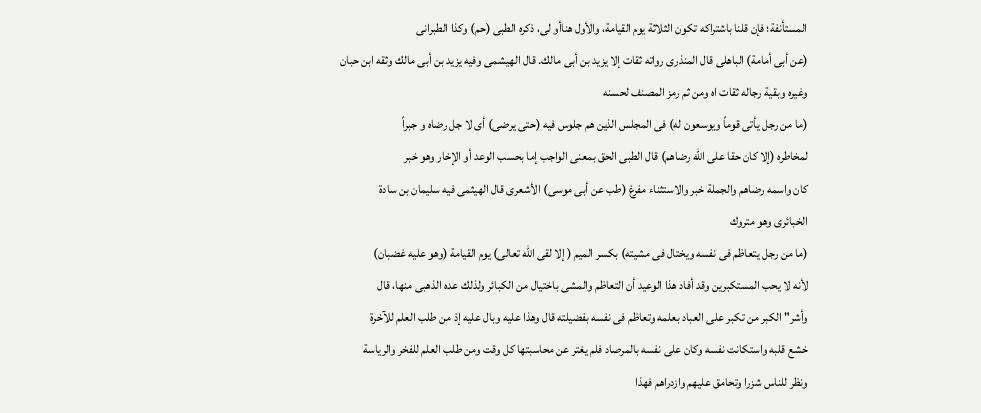المستأنفة؛ فإن قلنا باشتراكه تكون الثلاثة يوم القيامة، والأول هناأو لى، ذكره الطبى (حم) وكذا الطبرانى
(عن أبى أمامة) الباهلى قال المنذرى رواته ثقات إلا يزيد بن أبى مالك. قال الهيشمى وفيه يزيد بن أبى مالك وثقه ابن حبان
وغيره وبقية رجاله ثقات اه ومن ثم رمز المصنف لحسنه
(ما من رجل يأتى قوماً ويوسعون له) فى المجلس الذين هم جلوس فيه (حتى يرضى) أى لا جل رضاه و جبراً
لمخاطره (إلا كان حقا على اللّه رضاهم) قال الطبى الحق بمعنى الواجب إما بحسب الوعد أو الإخار وهو خبر
كان واسمه رضاهم والجملة خبر والاستثناء مفرغ (طب عن أبى موسى) الأشعرى قال الهيثمى فيه سليمان بن سادة
الخبائرى وهو متروك
(ما من رجل يتعاظم فى نفسه ويختال فى مشيته) بكسر الميم ( إلا لقى الله تعالى) يوم القيامة (وهو عليه غضبان)
لأنه لا يحب المستكبرين وقد أفاد هذا الوعيد أن التعاظم والمشى باختيال من الكبائر ولذلك عده الذهبى منها، قال
وأشر" الكبر من تكبر على العباد بعلمه وتعاظم فى نفسه بفضيلته قال وهذا عليه وبال عليه إذ من طلب العلم للآخرة
خشع قلبه واستكانت نفسه وكان على نفسه بالمرصاد فلم يغتر عن محاسبتها كل وقت ومن طلب العلم للفخر والرياسة
ونظر للناس شزرا وتحامق عليهم وازدراهم فهذا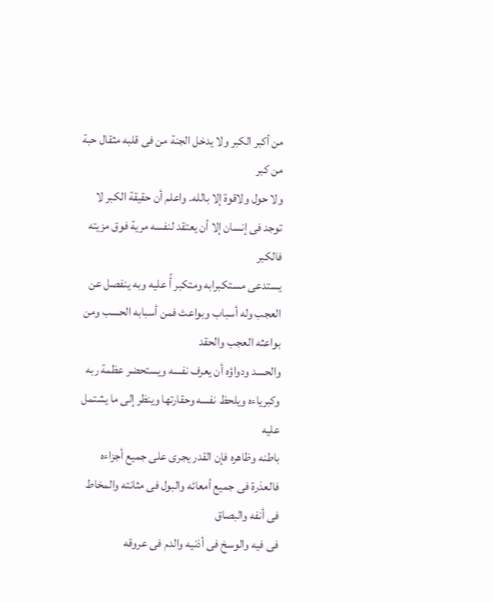من أكبر الكبر ولا يدخل الجنة من فى قلبه مثقال حبة من كبر
ولا حول ولاقوة إلا بالله. واعلم أن حقيقة الكبر لا توجد فى إنسان إلا أن يعتقد لنفسه مرية فوق مزيته فالكبر
يستدعى مستكبرابه ومتكبر أً عليه وبه ينفصل عن العجب وله أسباب وبواعث فمن أسبابه الحسب ومن بواعثه العجب والحقد
والحسد ودواؤه أن يعرف نفسه ويستحضر عظمة ربه وكبرياءه ويلحظ نفسه وحقارتها وينظر إلى ما يشتمل عليه
باطنه وظاهره فإن القدر يجرى على جميع أجزاءه فالعذرة فى جميع أمعائه والبول فى مثانته والمخاط فى أنفه والبصاق
فى فيه والوسخ فى أذنيه والدم فى عروقه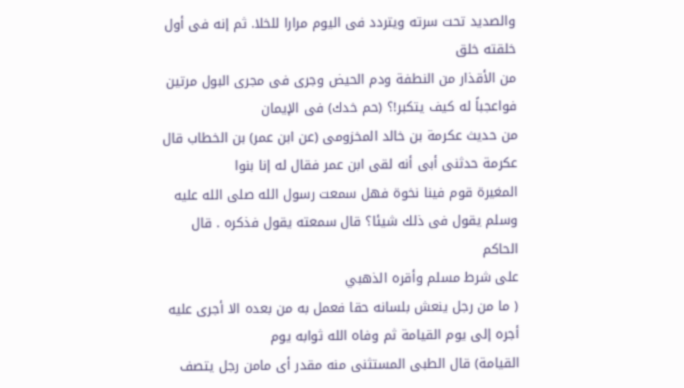والصديد تحت سرته ويتردد فى اليوم مرارا للخلا. ثم إنه فى أول خلقته خلق
من الأقذار من النطفة ودم الحيض وجرى فى مجرى البول مرتين فواعجباً له كيف يتكبر!؟ (حم خدك) فى الإيمان
من حديث عكرمة بن خالد المخزومى (عن ابن عمر) بن الخطاب قال عكرمة حدثنى أبى أنه لقى ابن عمر فقال له إنا بنوا
المغيرة قوم فينا نخوة فهل سمعت رسول الله صلى الله عليه وسلم يقول فى ذلك شيئا؟ قال سمعته يقول فذكره . قال الحاكم
على شرط مسلم وأقره الذهبي
( ما من رجل ينعش بلسانه حقا فعمل به من بعده الا أجرى عليه أجره إلى يوم القيامة ثم وفاه الله ثوابه يوم
القيامة) قال الطبى المستثنى منه مقدر أى مامن رجل يتصف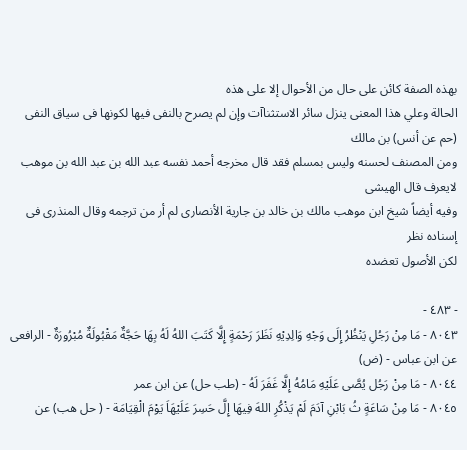بهذه الصفة كائن على حال من الأحوال إلا على هذه
الحالة وعلي هذا المعنى ينزل سائر الاستثناآت وإن لم يصرح بالنفى فيها لكونها فى سياق النفى (حم عن أنس) بن مالك
ومن المصنف لحسنه وليس بمسلم فقد قال مخرجه أحمد نفسه عبد الله بن عبد الله بن موهب لايعرف قال الهيشى
وفيه أيضاً شيخ ابن موهب مالك بن خالد بن جارية الأنصارى لم أر من ترجمه وقال المنذرى فى إسناده نظر
لكن الأصول تعضده

- ٤٨٣ -
٨٠٤٣ - مَا مِنْ رَجُلِ يَنْظُرُ إِلَى وَجْهِ وَالِدِيْهِ نَظَرَ رَحْمَةٍ إِلَّا كَتَبَ اللهُ لَهُ بِهَا حَجَّةٌ مَقْبُولَةٌ مُبْرُورَةٌ - الرافعى
عن ابن عباس - (ض)
٨٠٤٤ - مَا مِنْ رَجُل يُصَّى عَلَيْهِ مَامُهُ إِلَّا غَفَرَ لَهُ - (طب حل) عن ابن عمر
٨٠٤٥ - مَا مِنْ سَاعَةٍ ثُ بَابْنِ آدَمَ لَمْ يَذْكُرِ اللهَ فِيهَا إِلَّ حَسِرَ عَلَيْهَاَ يَوْمَ الْقِيَامَة - ( حل هب) عن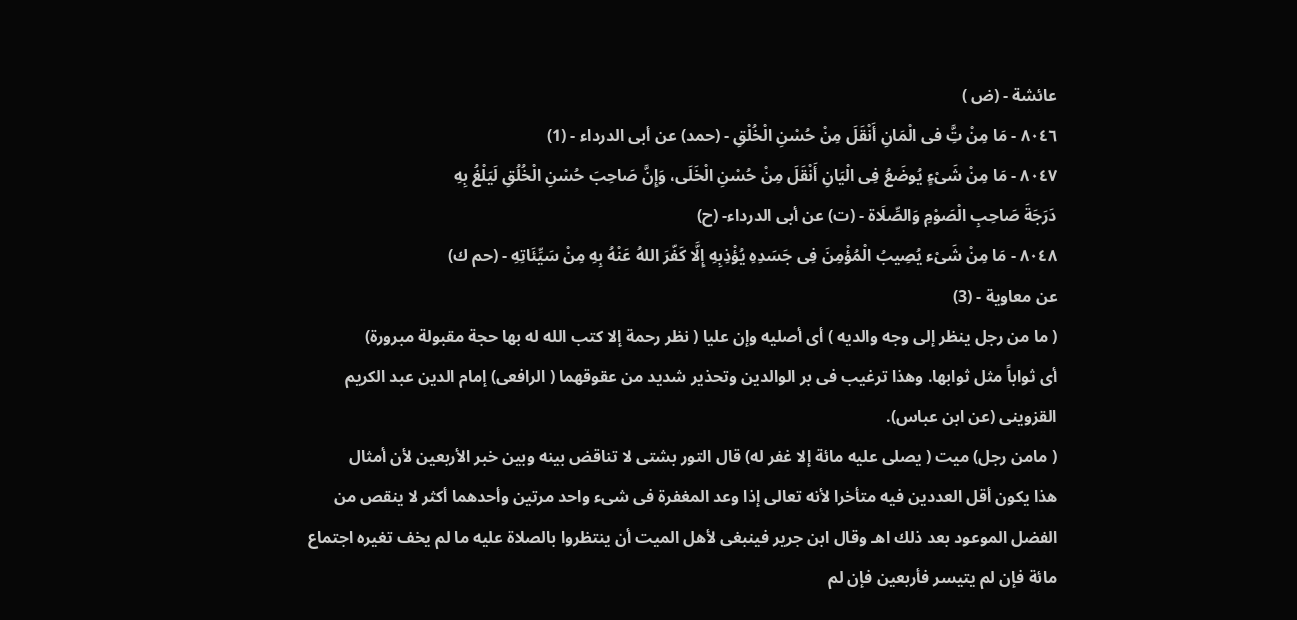عائشة - (ض )
٨٠٤٦ - مَا مِنْ تَِّ فى الْمَانِ أَنْقَلَ مِنْ حُسْنِ الْخُلْقِ - (حمد) عن أبى الدرداء - (1)
٨٠٤٧ - مَا مِنْ شَىْءٍ يُوضَعُ فِى الْيَانِ أَنْقَلَ مِنْ حُسْنِ الْخَلَى، وَإِنَّ صَاحِبَ حُسْنِ الْخُلُقِ لَيَلْغُ بِهِ
دَرَجَةَ صَاحِبِ الْصَوْمِ وَالصِّلَاة - (ت) عن أبى الدرداء- (ح)
٨٠٤٨ - مَا مِنْ شَىْء يُصِيبُ الْمُؤْمِنَ فِى جَسَدِهِ يُؤْذِبِهِ إِلَّا كَفّرَ اللهُ عَنْهُ بِهِ مِنْ سَيِّئَاتِهِ - (حم ك)
عن معاوية - (3)
( ما من رجل ينظر إلى وجه والديه ) أى أصليه وإن عليا ( نظر رحمة إلا كتب الله له بها حجة مقبولة مبرورة)
أى ثواباً مثل ثوابها. وهذا ترغيب فى بر الوالدين وتحذير شديد من عقوقهما ( الرافعى) إمام الدين عبد الكريم
القزوينى (عن ابن عباس).
( مامن رجل) ميت ( يصلى عليه مائة إلا غفر له) قال التور بشتى لا تناقض بينه وبين خبر الأربعين لأن أمثال
هذا يكون أقل العددين فيه متأخرا لأنه تعالى إذا وعد المغفرة فى شىء واحد مرتين وأحدهما أكثر لا ينقص من
الفضل الموعود بعد ذلك اهـ وقال ابن جرير فينبغى لأهل الميت أن ينتظروا بالصلاة عليه ما لم يخف تغيره اجتماع
مائة فإن لم يتيسر فأربعين فإن لم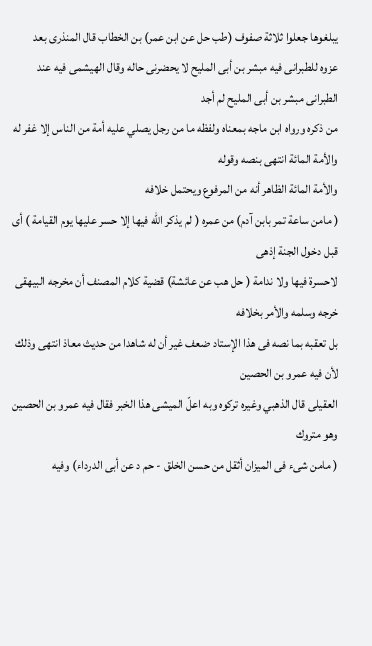يبلغوها جعلوا ثلاثة صفوف (طب حل عن ابن عمر) بن الخطاب قال المنذرى بعد
عزوه للطبرانى فيه مبشر بن أبى المليح لا يحضرنى حاله وقال الهيشمى فيه عند الطبرانى مبشر بن أبى المليح لم أجد
من ذكره ورواه ابن ماجه بمعناه ولفظه ما من رجل يصلي عليه أمة من الناس إلا غفر له والأمة المائة انتهى بنصه وقوله
والأمة المائة الظاهر أنه من المرفوع ويحتمل خلافه
( مامن ساعة تمر بابن آدم) من عمره ( لم يذكر الله فيها إلا حسر عليها يوم القيامة ) أى قبل دخول الجنة إذهى
لاحسرة فيها ولا ندامة ( حل هب عن عائشة) قضية كلام المصنف أن مخرجه البيهقى خرجه وسلمه والأمر بخلافه
بل تعقبه بما نصه فى هذا الإستاد ضعف غير أن له شاهدا من حديث معاذ انتهى وذلك لأن فيه عمرو بن الحصين
العقيلى قال الذهبي وغيره تركوه وبه اعلّ الميشى هذا الخبر فقال فيه عمرو بن الحصين وهو متروك
( مامن شىء فى الميزان أثقل من حسن الخلق - حم د عن أبى الدرداء) وفيه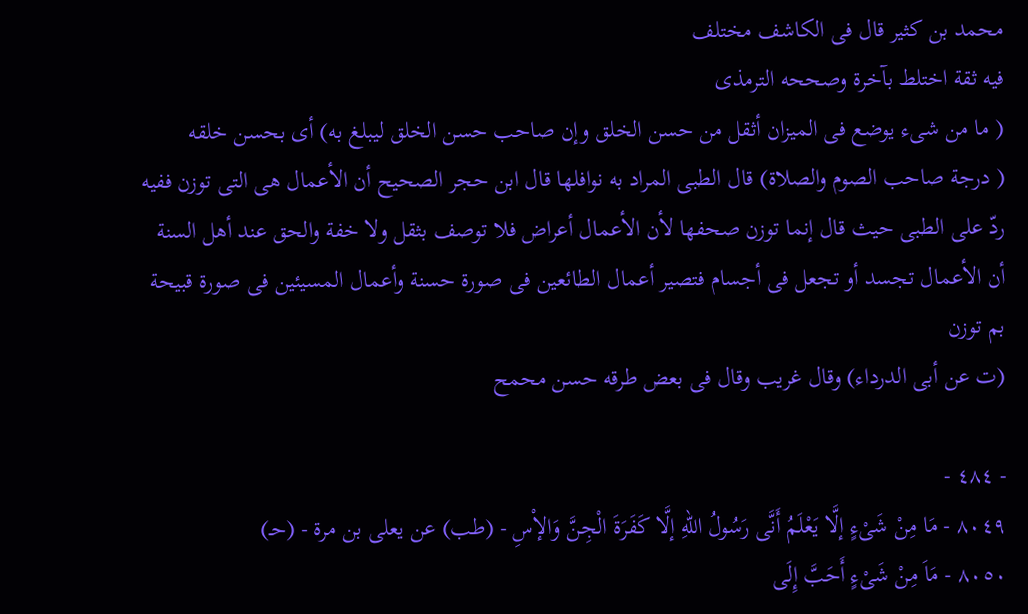محمد بن کثیر قال فى الكاشف مختلف
فيه ثقة اختلط بآخرة وصححه الترمذى
( ما من شىء يوضع فى الميزان أثقل من حسن الخلق وإن صاحب حسن الخلق ليبلغ به) أى بحسن خلقه
( درجة صاحب الصوم والصلاة) قال الطبى المراد به نوافلها قال ابن حجر الصحيح أن الأعمال هى التى توزن ففيه
ردّ على الطبى حيث قال إنما توزن صحفها لأن الأعمال أعراض فلا توصف بثقل ولا خفة والحق عند أهل السنة
أن الأعمال تجسد أو تجعل فى أجسام فتصير أعمال الطائعين فى صورة حسنة وأعمال المسيئين فى صورة قبيحة بم توزن
(ت عن أبى الدرداء) وقال غريب وقال فى بعض طرقه حسن محمح

- ٤٨٤ -
٨٠٤٩ - مَا مِنْ شَىْءٍ إلَّا يَعْلَمُ أَنَّى رَسُولُ اللهِ إلَّا كَفَرَةَ الْجِنَّ وَالإْسِ - (طب) عن يعلى بن مرة - (حـ)
٨٠٥٠ - مَاَ مِنْ شَىْءٍ أَحَبَّ إِلَى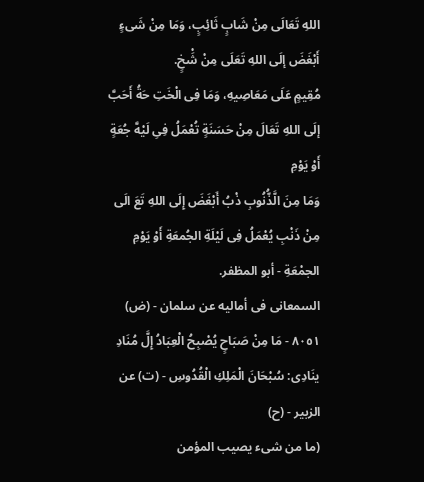اللهِ تَعَالَى مِنْ شَابٍ ثَائِبٍ، وَمَا مِنْ شَىءٍ أَبْغَضَ إلَى اللهِ تَعَلَى مِنْ شَْخٍ.
مُقِيمٍ عَلَى مَعَاصِيهِ، وَمَا فِى الْخَتِ حَةُ أَحَبَّ إلَى اللهِ تَعَالَ مِنْ حَسَنَةٍ تُعْمَلُ فِىِ لَيْهَّ جُعَةٍ أَوْ يَوْمِ
وَمَا مِنَ الَّذُّنُوبِ ذْبُ أَبْغَضَ إِلَى اللهِ تَعَ الَى مِنْ ذَنْبِ يُعْمَلُ فِى لَيْلَةِ الجُمعَةِ أَوْ يَوْمِ الجمْعَةِ - أبو المظفر.
السمعانى فى أماليه عن سلمان - (ض)
٨٠٥١ - مَا مِنْ صَبَاحٍ يُصْبِحُ الْعِبَادُ إِلَّ مُنَادِ ينَادِى: سُبْحَانَ الْمَلِكِ الْقُدُوسِ - (ت) عن الزبير - (ح)
(ما من شىء يصيب المؤمن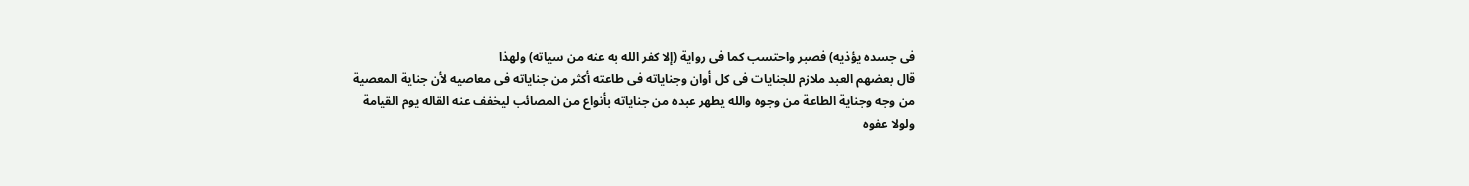فى جسده يؤذيه) فصبر واحتسب كما فى رواية (إلا كفر الله به عنه من سياته) ولهذا
قال بعضهم العبد ملازم للجنايات فى كل أوان وجناياته فى طاعته أكثر من جناياته فى معاصيه لأن جناية المعصية
من وجه وجناية الطاعة من وجوه والله يطهر عبده من جناياته بأنواع من المصائب ليخفف عنه القاله يوم القيامة
ولولا عفوه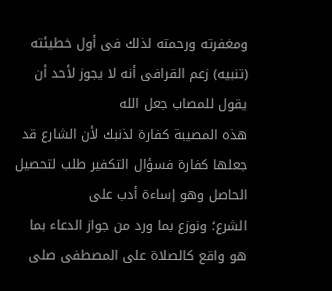ومغفرته ورحمته لذلك فى أول خطيئته (تنبيه) زعم القرافى أنه لا يجوز لأحد أن يقول للمصاب جعل الله
هذه المصيبة كفارة لذنبك لأن الشارع قد جعلها كفارة فسؤال التكفير طلب لتحصيل الحاصل وهو إساءة أدب على
الشرع؛ ونوزع بما ورد من جواز الدعاء بما هو واقع كالصلاة على المصطفى صلى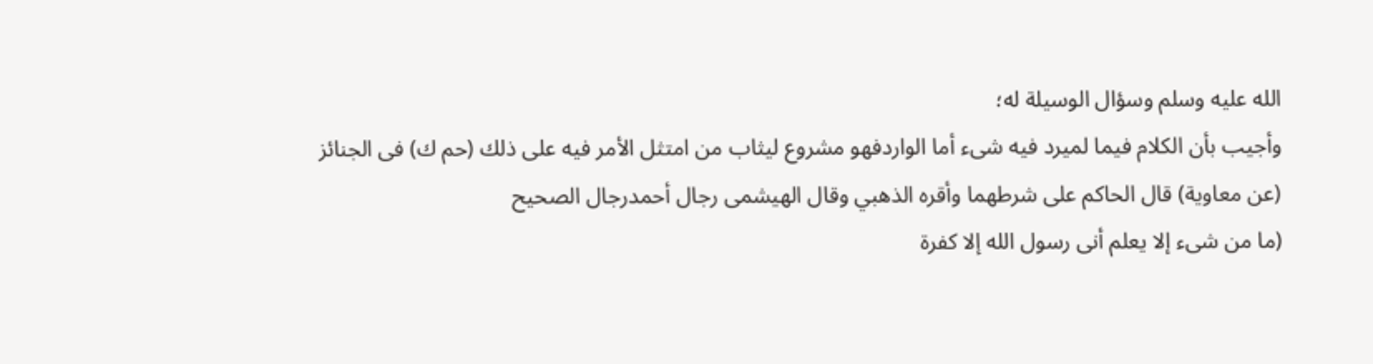الله عليه وسلم وسؤال الوسيلة له؛
وأجيب بأن الكلام فيما لميرد فيه شىء أما الواردفهو مشروع ليثاب من امتثل الأمر فيه على ذلك (حم ك) فى الجنائز
(عن معاوية) قال الحاكم على شرطهما وأقره الذهبي وقال الهيشمى رجال أحمدرجال الصحيح
(ما من شىء إلا يعلم أنى رسول الله إلا كفرة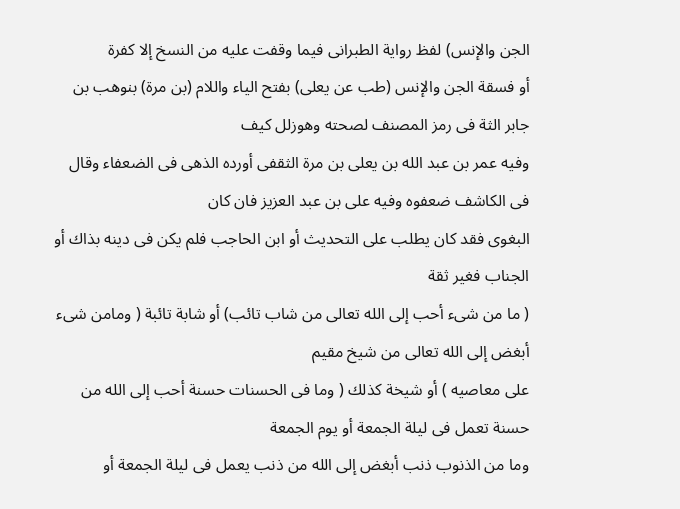الجن والإنس) لفظ رواية الطبرانى فيما وقفت عليه من النسخ إلا كفرة
أو فسقة الجن والإنس (طب عن يعلى) بفتح الياء واللام (بن مرة) بنوهب بن جابر الثة فى رمز المصنف لصحته وهوزلل كيف
وفيه عمر بن عبد الله بن يعلى بن مرة الثقفى أورده الذهى فى الضعفاء وقال فى الكاشف ضعفوه وفيه على بن عبد العزيز فان كان
البغوى فقد كان يطلب على التحديث أو ابن الحاجب فلم يكن فى دينه بذاك أو الجناب فغير ثقة
( ما من شىء أحب إلى الله تعالى من شاب تائب) أو شابة تائبة ( ومامن شىء أبغض إلى الله تعالى من شيخ مقيم
على معاصيه ) أو شيخة كذلك ( وما فى الحسنات حسنة أحب إلى الله من حسنة تعمل فى ليلة الجمعة أو يوم الجمعة
وما من الذنوب ذنب أبغض إلى الله من ذنب يعمل فى ليلة الجمعة أو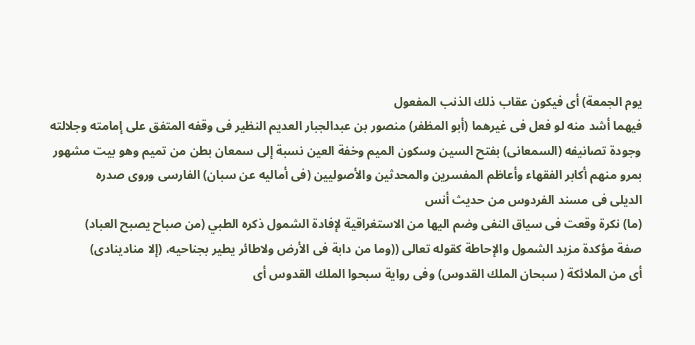يوم الجمعة) أى فيكون عقاب ذلك الذنب المفعول
فيهما أشد منه لو فعل فى غيرهما (أبو المظفر) منصور بن عبدالجبار العديم النظير فى وقفه المتفق على إمامته وجلالته
وجودة تصانيفه (السمعانى) بفتح السين وسكون الميم وخفة العين نسبة إلى سمعان بطن من تميم وهو بيت مشهور
بمرو منهم أكابر الفقهاء وأعاظم المفسرين والمحدثين والأصوليين (فى أماليه عن سبان) الفارسى وروى صدره
الدیلی فى مسند الفردوس من حديث أنس
(ما) نكرة وقعت فى سياق النفى وضم اليها من الاستغراقية لإفادة الشمول ذكره الطبي (من صباح يصبح العباد)
صفة مؤكدة مزيد الشمول والإحاطة كقوله تعالى ((وما من دابة فى الأرض ولاطائر يطير بجناحيه، (إلا منادينادى)
أى من الملائكة ( سبحان الملك القدوس) وفى رواية سبحوا الملك القدوس أى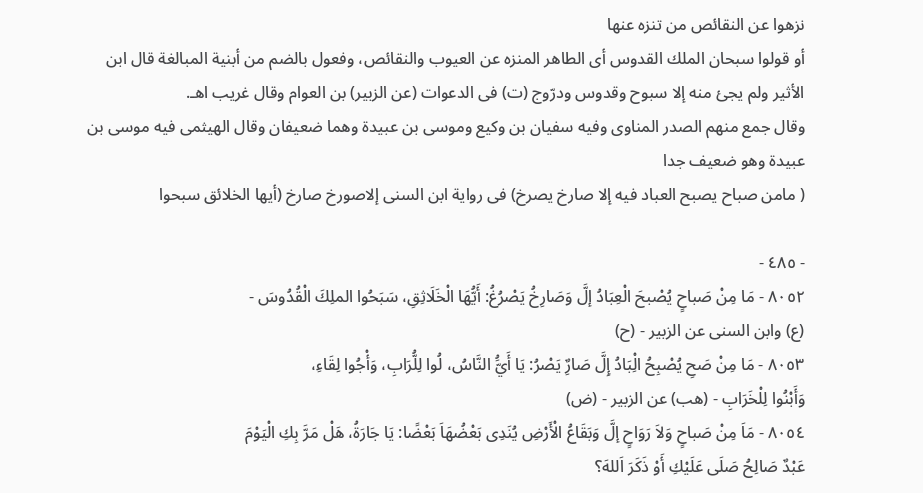نزهوا عن النقائص من تنزه عنها
أو قولوا سبحان الملك القدوس أى الطاهر المنزه عن العيوب والنقائص، وفعول بالضم من أبنية المبالغة قال ابن
الأثير ولم يجئ منه إلا سبوح وقدوس ودرّوج (ت) فى الدعوات (عن الزبير) بن العوام وقال غريب اهـ.
وقال جمع منهم الصدر المناوى وفيه سفيان بن وكيع وموسى بن عبيدة وهما ضعيفان وقال الهيثمى فيه موسى بن
عبيدة وهو ضعيف جدا
( مامن صباح يصبح العباد فيه إلا صارخ يصرخ) فى رواية ابن السنى إلاصورخ صارخ (أيها الخلائق سبحوا

- ٤٨٥ -
٨٠٥٢ - مَا مِنْ صَباحٍ يُصْبحَ الْعِبَادُ إلَّ وَصَارِخُ يَصْرُغُ: أَيُّهَا الْخَلَاثِقِ، سَبَحُوا الملِكَ الْقُدُوسَ -
(ع) وابن السنى عن الزبير - (ح)
٨٠٥٣ - مَا مِنْ صَحِ يُصْبِحُ الِْبَادُ إِلَّ صَارٌِ يَصْرُ: يَا أَيَُّ النَّاسُ، لُوا لِلُّرَابِ، وَأْجُوا لِقَاءِ،
وَأَبْنُوا لِلْخَرَابِ - (هب) عن الزبير - (ض)
٨٠٥٤ - مَاَ مِنْ صَباحٍ وَلاَ رَوَاحٍ إلَّ وَبَقَاعُ الْأَرْضِ يُنَدِى بَعْضُهَاَ بَعْضًا: يَا جَارَةُ، هَلْ مَرَّ بِكِ الْيَوْمَ
عَبْدٌ صَالِحُ صَلَى عَلَيْكِ أَوْ ذَكَرَ اَللهَ؟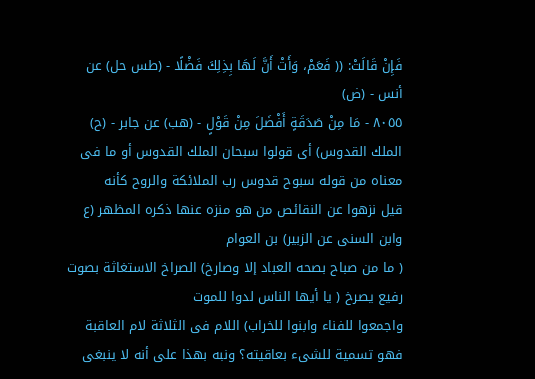فَإِنْ قَالَتْ: (( فَعَمْ، وَأَتْ أَنَّ لَهَا بِذِلِكَ فَضْلًا - (طس حل) عن
أنس - (ض)
٨٠٥٥ - مَا مِنْ صَدَقَةٍ أَفْضَلَ مِنْ قَوْلٍ - (هب) عن جابر - (ح)
الملك القدوس) أى قولوا سبحان الملك القدوس أو ما فى معناه من قوله سبوح قدوس رب الملائكة والروح كأنه
قيل نزهوا عن النقائص من هو منزه عنها ذكره المظهر (ع وابن السنى عن الزبير) بن العوام
( ما من صباح بصحه العباد إلا وصارخ) الصراخ الاستغاثة بصوت رفيع يصرخ ( يا أيها الناس لدوا للموت
واجمعوا للفناء وابنوا للخراب) اللام فى الثلاثة لام العاقبة فهو تسمية للشىء بعاقيته؟ ونبه بهذا على أنه لا ينبغى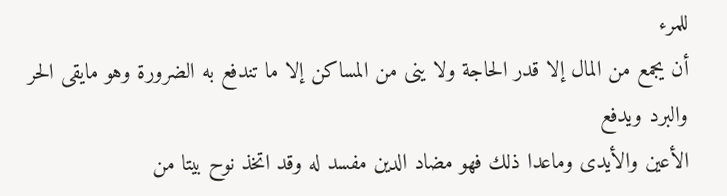للمرء
أن يجمع من المال إلا قدر الحاجة ولا ينى من المساكن إلا ما تندفع به الضرورة وهو مايقى الحر والبرد ويدفع
الأعين والأيدى وماعدا ذلك فهو مضاد الدين مفسد له وقد اتخذ نوح بيتا من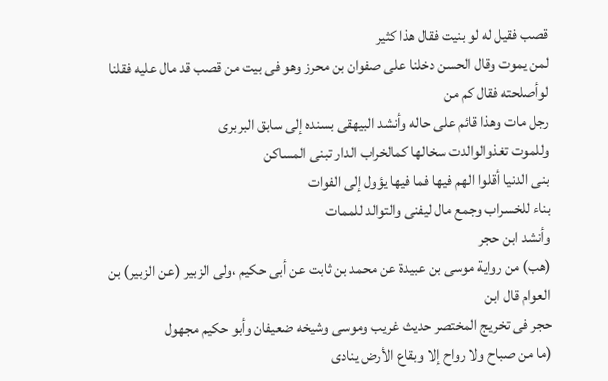قصب فقيل له لو بنيت فقال هذا كثير
لمن يموت وقال الحسن دخلنا على صفوان بن محرز وهو فى بيت من قصب قد مال عليه فقلنا لوأصلحته فقال كم من
رجل مات وهذا قائم على حاله وأنشد البيهقى بسنده إلى سابق البربرى
وللموت تغذوالوالدت سخالها كمالخراب الدار تبنى المساكن
بنى الدنيا أقلوا الهم فيها فما فيها يؤول إلى الفوات
بناء للخسراب وجمع مال ليفنى والتوالد للممات
وأنشد ابن حجر
(هب) من رواية موسى بن عبيدة عن محمد بن ثابت عن أبى حكيم ،ولى الزبير (عن الزبير) بن العوام قال ابن
حجر فى تخريج المختصر حديث غريب وموسى وشيخه ضعيفان وأبو حكيم مجهول
(ما من صباح ولا رواح إلا وبقاع الأرض ينادى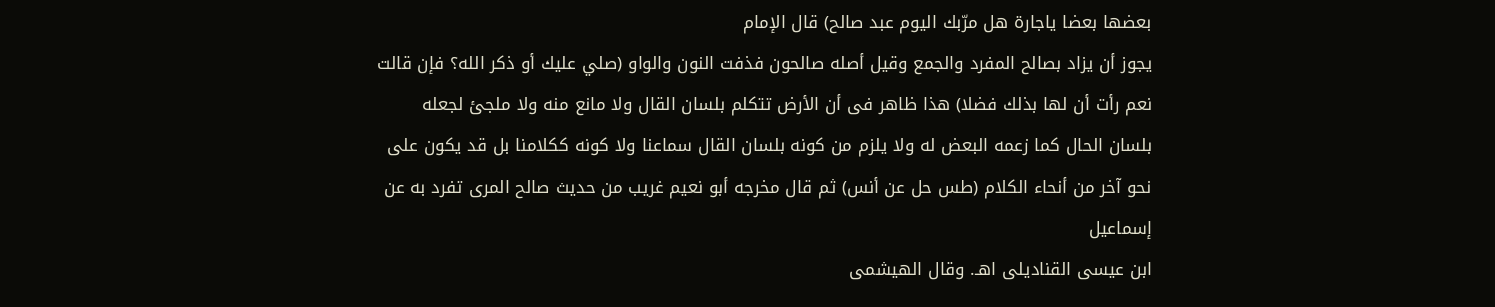بعضها بعضا ياجارة هل مرّبك اليوم عبد صالح) قال الإمام
يجوز أن يزاد بصالح المفرد والجمع وقيل أصله صالحون فذفت النون والواو (صلي عليك أو ذكر الله؟ فإن قالت
نعم رأت أن لها بذلك فضلا) هذا ظاهر فى أن الأرض تتكلم بلسان القال ولا مانع منه ولا ملجئ لجعله
بلسان الحال كما زعمه البعض له ولا يلزم من كونه بلسان القال سماعنا ولا كونه ككلامنا بل قد يكون على
نحو آخر من أنحاء الكلام (طس حل عن أنس) ثم قال مخرجه أبو نعيم غريب من حديث صالح المرى تفرد به عن إسماعيل
ابن عيسى القناديلى اهـ. وقال الهيشمى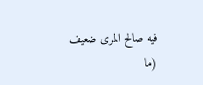فيه صالح المرى ضعيف
(ما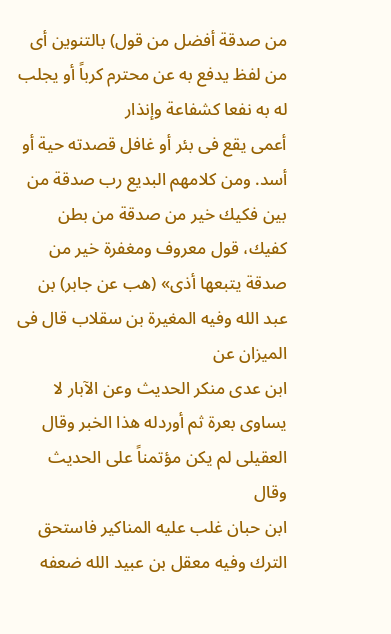من صدقة أفضل من قول) بالتنوين أى من لفظ يدفع به عن محترم كرباً أو يجلب له به نفعا كشفاعة وإنذار
أعمى يقع فى بئر أو غافل قصدته حية أو أسد. ومن كلامهم البديع رب صدقة من بين فكيك خير من صدقة من بطن
كفيك، قول معروف ومغفرة خير من صدقة يتبعها أذى» (هب عن جابر) بن عبد الله وفيه المغيرة بن سقلاب قال فى الميزان عن
ابن عدى منكر الحديث وعن الآبار لا يساوى بعرة ثم أوردله هذا الخبر وقال العقيلى لم يكن مؤتمناً على الحديث وقال
ابن حبان غلب عليه المناكير فاستحق الترك وفيه معقل بن عبيد الله ضعفه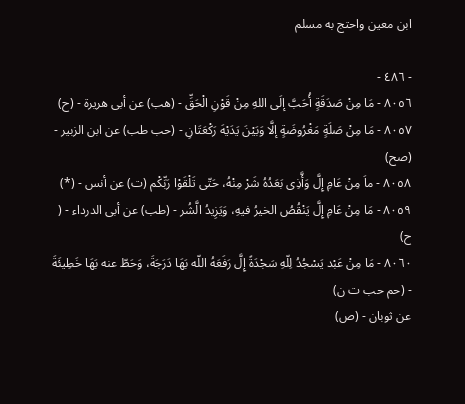ابن معين واحتج به مسلم

- ٤٨٦ -
٨٠٥٦ - مَا مِنْ صَدَقَةٍ أُحَبَّ إلَى اللهِ مِنْ قَوْنِ الْحَقِّ - (هب) عن أبى هريرة - (ح)
٨٠٥٧ - مَا مِنْ صَلَةٍ مَغْرُوضَةٍ إلَّا وَبَيْنَ يَدَيْهَ رَكْعَتَانِ - (حب طب) عن ابن الزبير - (صح)
٨٠٥٨ - ماَ مِنْ عَامِ إِلَّ وَأَّذِى بَعَدُهُ شَرْ مِنْهُ، حَتّى تَلْقَوْا رَبِّكْم (ت) عن أنس - (*)
٨٠٥٩ - مَا مِنْ عَامِ إِلَّ يَنْقُصُ الخيرُ فيهِ، وَيَزِيدُ الَّشُر - (طب) عن أبى الدرداء - ( ح)
٨٠٦٠ - مَا مِنْ عَبْد يَسْجُدُ لِلّهِ سَجْدَةً إِلَّ رَفَعَهُ اللّه بَهَا دَرَجَةَ، وَحَطّ عنه بَهَا خَطِيئَةَ - (حم حب ت ن)
عن ثوبان - (ص)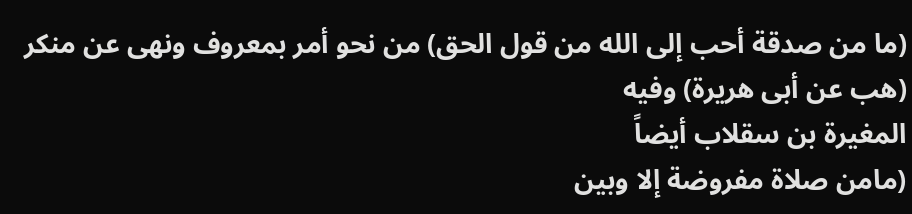(ما من صدقة أحب إلى الله من قول الحق) من نحو أمر بمعروف ونهى عن منكر (هب عن أبى هريرة) وفيه
المغيرة بن سقلاب أيضاً
(مامن صلاة مفروضة إلا وبين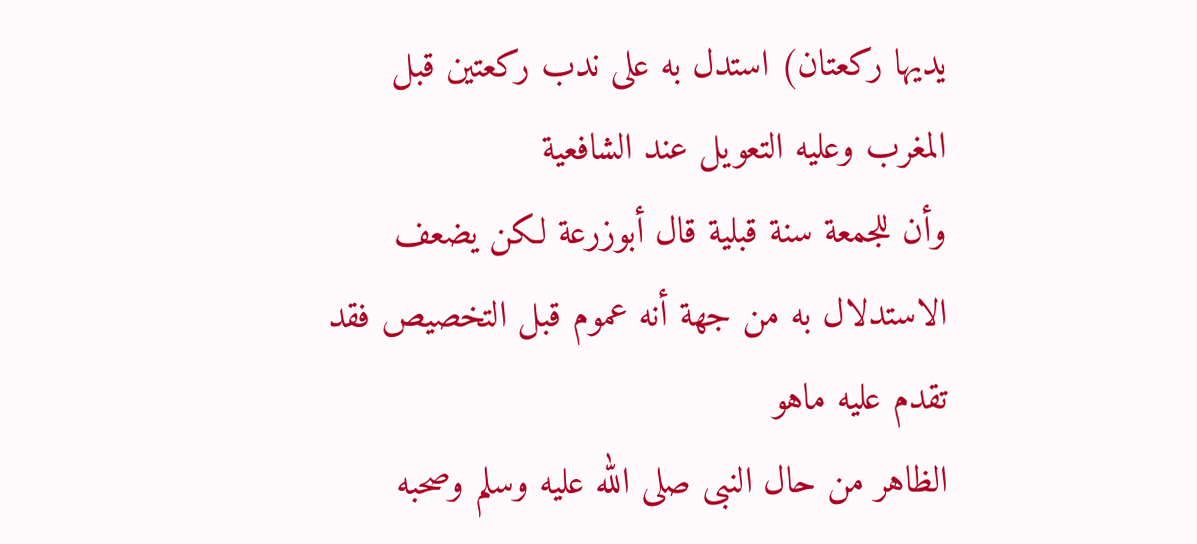يديها ركعتان) استدل به على ندب ركعتين قبل المغرب وعليه التعويل عند الشافعية
وأن للجمعة سنة قبلية قال أبوزرعة لكن يضعف الاستدلال به من جهة أنه عموم قبل التخصيص فقد تقدم عليه ماهو
الظاهر من حال النبى صلى الله عليه وسلم وصحبه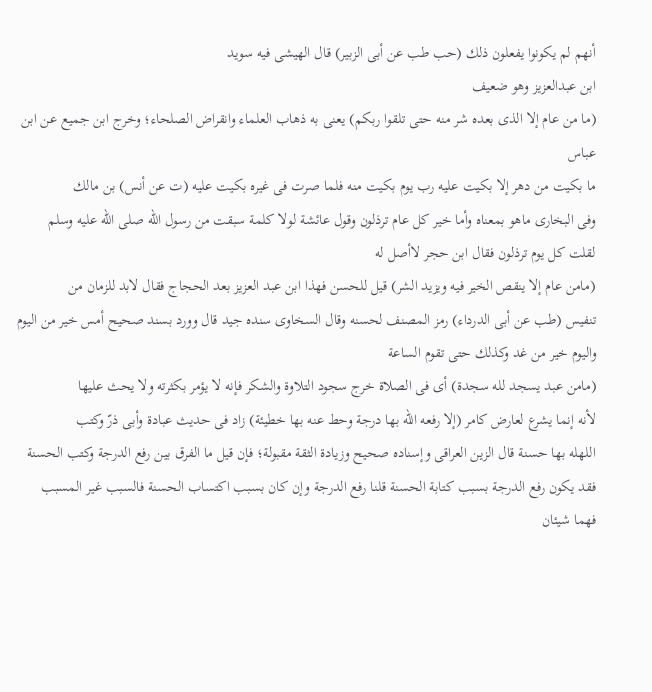أنهم لم يكونوا يفعلون ذلك (حب طب عن أبى الزبير) قال الهيشى فيه سويد
ابن عبدالعزيز وهو ضعيف
(ما من عام إلا الذى بعده شر منه حتى تلقوا ربكم) يعنى به ذهاب العلماء وانقراض الصلحاء؛ وخرج ابن جميع عن ابن عباس
ما بكيت من دهر إلا بكيت عليه رب يوم بكيت منه فلما صرت فى غيره بكيت عليه (ت عن أنس) بن مالك
وفى البخارى ماهو بمعناه وأما خير كل عام ترذلون وقول عائشة لولا كلمة سبقت من رسول الله صلى الله عليه وسلم
لقلت كل يوم ترذلون فقال ابن حجر لاأصل له
(مامن عام إلا ينقص الخير فيه ويزيد الشر) قيل للحسن فهذا ابن عبد العزيز بعد الحجاج فقال لابد للزمان من
تنفيس (طب عن أبى الدرداء) رمز المصنف لحسنه وقال السخاوى سنده جيد قال وورد بسند صحيح أمس خير من اليوم
واليوم خير من غد وكذلك حتى تقوم الساعة
(مامن عبد يسجد لله سجدة) أى فى الصلاة خرج سجود التلاوة والشكر فإنه لا يؤمر بكثرته ولا يحث عليها
لأنه إنما يشرع لعارض كامر (إلا رفعه الله بها درجة وحط عنه بها خطيئة) زاد فى حديث عبادة وأبى ذرّ وكتب
اللهله بها حسنة قال الزين العراقى وإسناده صحيح وزيادة الثقة مقبولة؛ فإن قيل ما الفرق بين رفع الدرجة وكتب الحسنة
فقد يكون رفع الدرجة بسبب كتابة الحسنة قلنا رفع الدرجة وإن كان بسبب اكتساب الحسنة فالسبب غير المسبب
فهما شيئان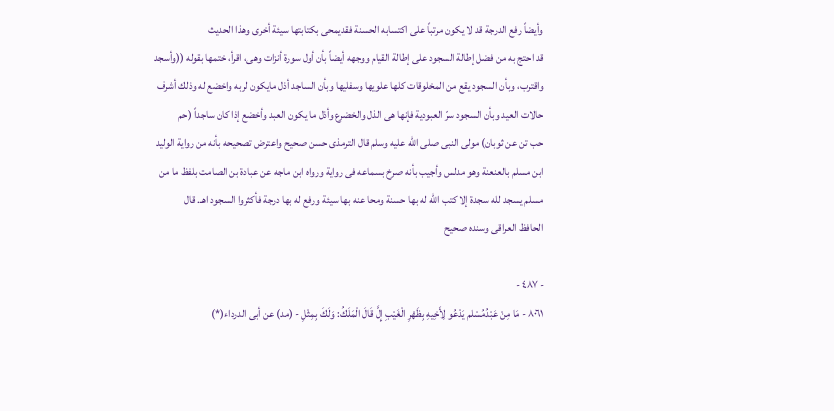وأيضاً رفع الدرجة قد لا يكون مرتباً على اكتسابه الحسنة فقديمحى بكتابتها سيئة أخرى وهذا الحديث
قد احتج به من فضل إطالة السجود على إطالة القيام ووجهه أيضاً بأن أول سورة أنزات وهى، اقرأ، ختمها بقوله ((وأسجد
واقترب، وبأن السجود يقع من المخلوقات كلها علويها وسفليها وبأن الساجد أذل مايكون لربه واخضع له وذلك أشرف
حالات العيد وبأن السجود سرّ العبودية فإنها هى الذل والخضرع وأذل ما يكون العبد وأخضع إذا كان ساجداً (حم
حب تن عن ثوبان) مولى النبى صلى الله عليه وسلم قال الترمذى حسن صحيح واعترض تصحيحه بأنه من رواية الوليد
ابن مسلم بالعنعنة وهو مدلس وأجيب بأنه صرخ بسماعه فى رواية ورواه ابن ماجه عن عبادة بن الصامت بلفظ ما من
مسلم يسجد لله سجدة إلا كتب الله له بها حسنة ومحا عنه بها سيئة ورفع له بها درجة فأكثروا السجود اهـ. قال
الحافظ العراقى وسنده صحيح

- ٤٨٧ -
٨٠٦١ - مَا مِنْ عَبْدُمُسْلم يَدْعُو لِأَخِيهِ بِظَهْرِ الْغَيْبِ إِلَّ قَالَ الْمَلَكُ: وَلَكَ بِمِثْلِ - (مد) عن أبى الدرداء(*)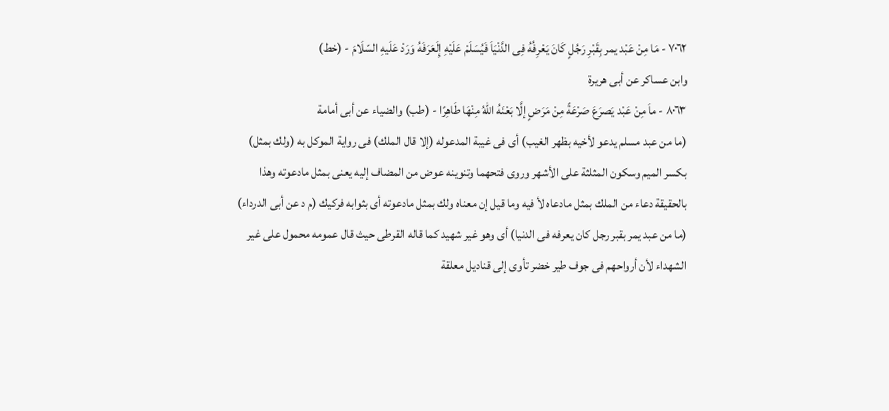٧٠٦٢ - مَا مِنْ عَبْد يمر بِقَبْرِ رَجُلٍ كَانَ يَعْرِفُهُ فِى الدَّنْيَاَ فَيُسَلَمْ عَلَيْهِ إِلَعَرَفَهُ وَرَدْ عَلَيهِ السّلَامَ - (خط)
وابن عساكر عن أبى هريرة
٨٠٦٣ - ماَ مِنْ عَبْد يَصرَعَ صَرْعَةً مِنْ مَرَضٍ إلَّا بَعْنَهُ اللّهُ مِنْهَا طَاهِرًا - (طب) والضياء عن أبى أمامة
(ما من عبد مسلم يدعو لأخيه بظهر الغيب) أى فى غيبة المدعوله (إلا قال الملك) فى رواية الموكل به (ولك بمثل)
بكسر الميم وسكون المثلثة على الأشهر وروى فتحهما وتنوينه عوض من المضاف إليه يعنى بمثل مادعوته وهذا
بالحقيقة دعاء من الملك بمثل مادعاه لأ فيه وما قيل إن معناه ولك بمثل مادعوته أى بثوابه فركيك (م د عن أبى الدرداء)
(ما من عبد يمر بقبر رجل كان يعرفه فى الدنيا) أى وهو غير شهيد كما قاله القرطى حيث قال عمومه محمول على غير
الشهداء لأن أرواحهم فى جوف طير خضر تأوى إلى قناديل معلقة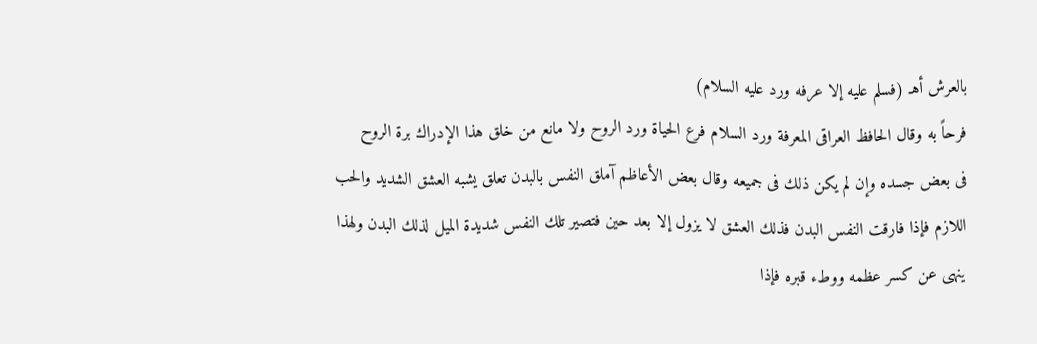بالعرش أهـ (فسلم عليه إلا عرفه ورد عليه السلام)
فرحاً به وقال الحافظ العراقى المعرفة ورد السلام فرع الحياة ورد الروح ولا مانع من خلق هذا الإدراك برة الروح
فى بعض جسده وإن لم يكن ذلك فى جميعه وقال بعض الأعاظم آملق النفس بالبدن تعلق يشبه العشق الشديد والحب
اللازم فإذا فارقت النفس البدن فذلك العشق لا يزول إلا بعد حين فتصير تلك النفس شديدة الميل لذلك البدن ولهذا
ينهى عن كسر عظمه ووطء قبره فإذا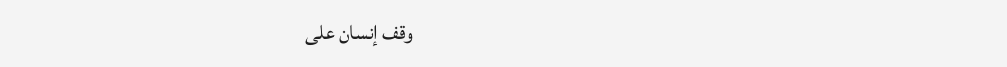وقف إنسان على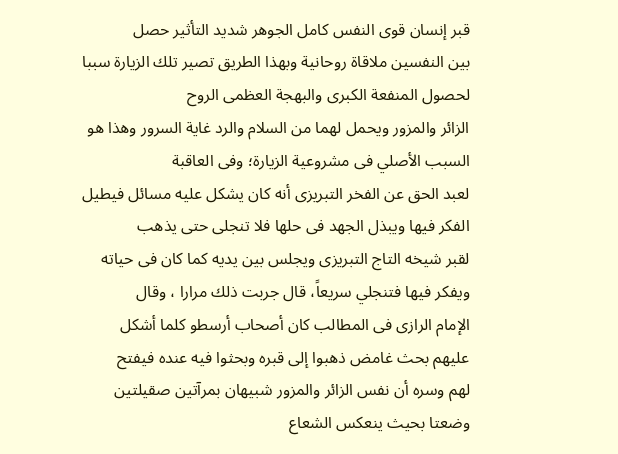قبر إنسان قوى النفس كامل الجوهر شديد التأثير حصل
بين النفسين ملاقاة روحانية وبهذا الطريق تصير تلك الزيارة سببا لحصول المنفعة الكبرى والبهجة العظمى الروح
الزائر والمزور ويحمل لهما من السلام والرد غاية السرور وهذا هو السبب الأصلي فى مشروعية الزيارة؛ وفى العاقبة
لعبد الحق عن الفخر التبريزى أنه كان يشكل عليه مسائل فيطيل الفكر فيها ويبذل الجهد فى حلها فلا تنجلى حتى يذهب
لقبر شيخه التاج التبريزى ويجلس بين يديه كما كان فى حياته ويفكر فيها فتنجلي سريعاً، قال جربت ذلك مرارا ، وقال
الإمام الرازى فى المطالب كان أصحاب أرسطو كلما أشكل عليهم بحث غامض ذهبوا إلى قبره وبحثوا فيه عنده فيفتح
لهم وسره أن نفس الزائر والمزور شبيهان بمرآتين صقيلتين وضعتا بحيث ينعكس الشعاع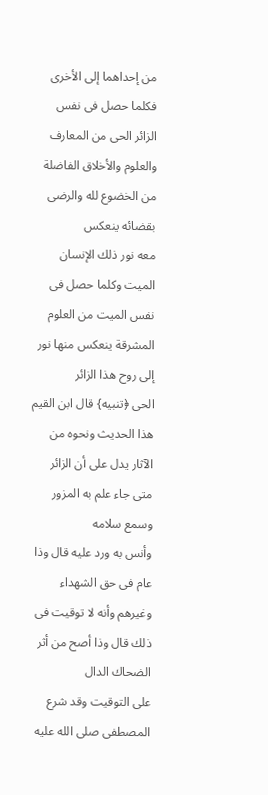من إحداهما إلى الأخرى
فكلما حصل فى نفس الزائر الحى من المعارف والعلوم والأخلاق الفاضلة من الخضوع لله والرضى بقضائه ينعكس
معه نور ذلك الإنسان الميت وكلما حصل فى نفس الميت من العلوم المشرقة ينعكس منها نور إلى روح هذا الزائر
الحى ﴿تنبيه} قال ابن القيم هذا الحديث ونحوه من الآثار يدل على أن الزائر متى جاء علم به المزور وسمع سلامه
وأنس به ورد عليه قال وذا عام فى حق الشهداء وغيرهم وأنه لا توقيت فى ذلك قال وذا أصح من أثر الضحاك الدال
على التوقيت وقد شرع المصطفى صلى الله عليه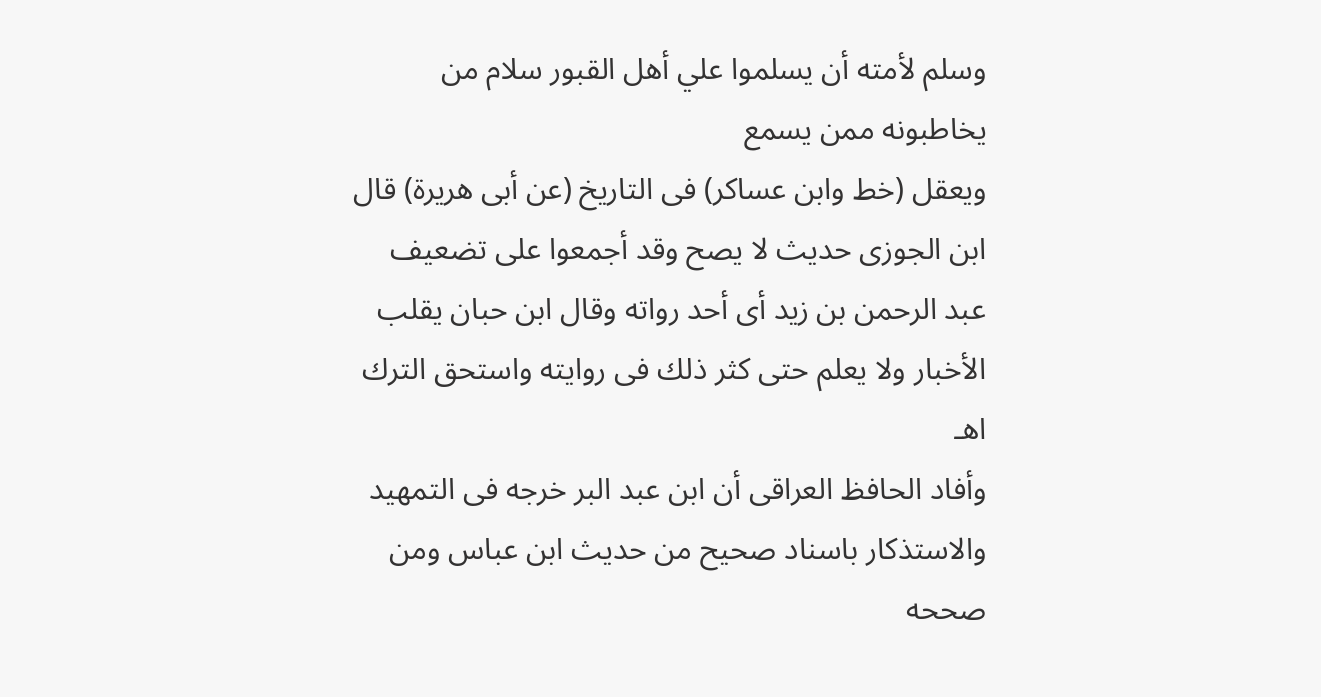وسلم لأمته أن يسلموا علي أهل القبور سلام من يخاطبونه ممن يسمع
ويعقل (خط وابن عساكر) فى التاريخ (عن أبى هريرة) قال ابن الجوزى حديث لا يصح وقد أجمعوا على تضعيف
عبد الرحمن بن زيد أى أحد رواته وقال ابن حبان يقلب الأخبار ولا يعلم حتى كثر ذلك فى روايته واستحق الترك اهـ
وأفاد الحافظ العراقى أن ابن عبد البر خرجه فى التمهيد والاستذكار باسناد صحيح من حديث ابن عباس ومن صححه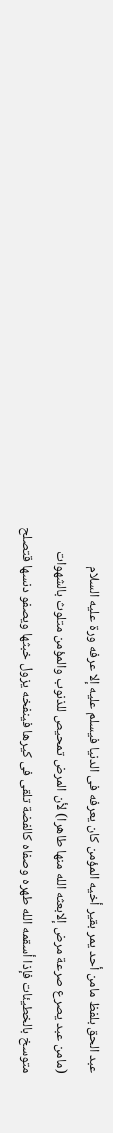عبد الحق بلفظ مامن أحد يمر بقير أخيه المؤمن كان يعرفه فى الدنيا فيسلم عليه إلا عرفه ورة عليه السلام
(مامن عبد يصرع صرعة مرض إلابعثه الله منها طاهرا) لأن المرض تمحيص للذنوب والمؤمن متلوث بالشهوات
متوسخ بالخطيئات فإذا أسقمه الله طهره وصفاه كالفضة تلقى فى كيرها فينفخه يزول خبثها ويصفو دنسها قتصلح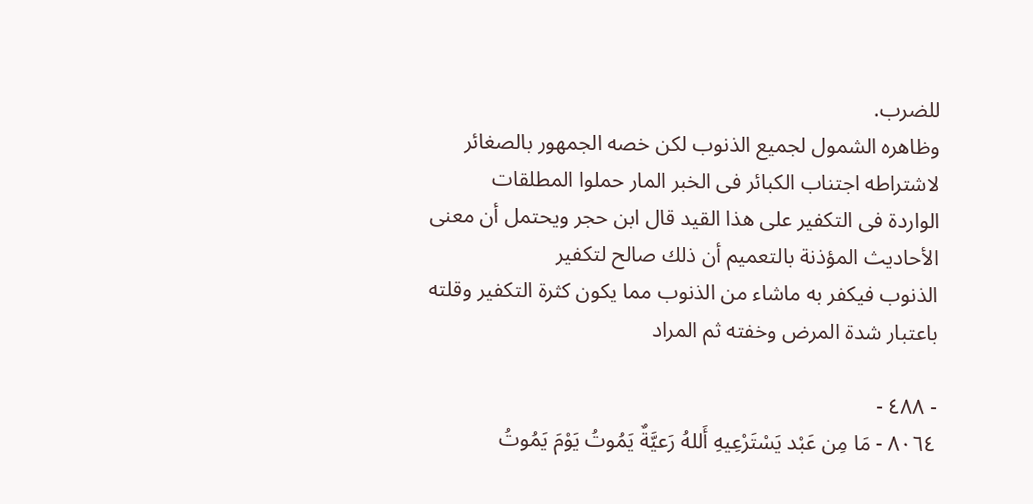للضرب.
وظاهره الشمول لجميع الذنوب لكن خصه الجمهور بالصغائر لاشتراطه اجتناب الكبائر فى الخبر المار حملوا المطلقات
الواردة فى التكفير على هذا القيد قال ابن حجر ويحتمل أن معنى الأحاديث المؤذنة بالتعميم أن ذلك صالح لتكفير
الذنوب فيكفر به ماشاء من الذنوب مما يكون كثرة التكفير وقلته باعتبار شدة المرض وخفته ثم المراد

- ٤٨٨ -
٨٠٦٤ - مَا مِن عَبْد يَسْتَرْعِيهِ أَللهُ رَعيَّةٌ يَمُوتُ يَوْمَ يَمُوتُ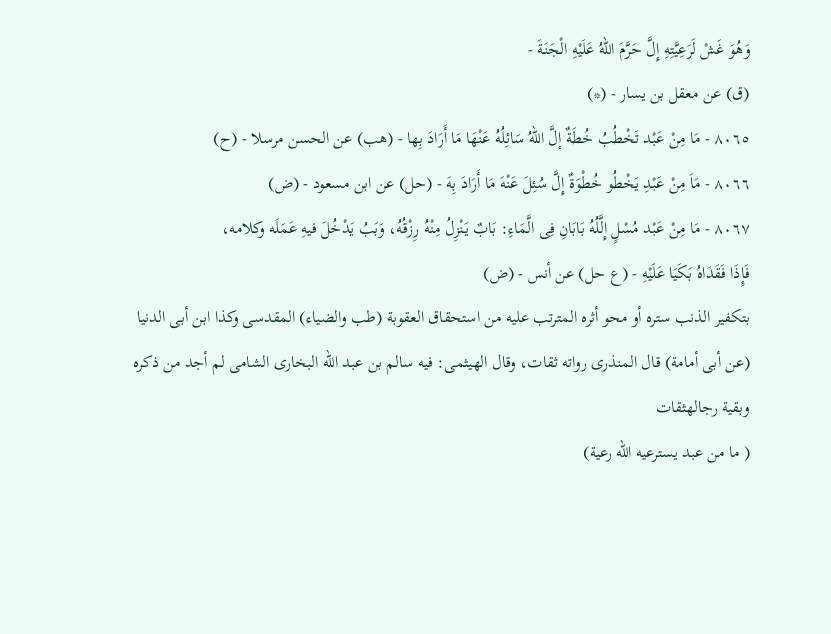وَهُوَ غَشْ لَرَعِيَّتِهِ إِلَّ حَرَّمَ اللهُ عَلَيْهِ الْجَنَةَ -
(ق) عن معقل بن يسار - (*)
٨٠٦٥ - مَا مِنْ عَبْد تَخْطُبُ خُطَةٌ إلَّ اللهُ سَائِلُهُ عَنْهَا مَا أَرَادَ بِها - (هب) عن الحسن مرسلا - (ح)
٨٠٦٦ - مَاَ مِنْ عَبْدِ يَخْطُو خُطْوَةٌ إِلَّ سُئِلَ عَنْهَ مَا أَرَادَ بِهَ - (حل) عن ابن مسعود - (ض)
٨٠٦٧ - مَا مِنْ عَبْد مُسْلٍ إِلَّلُهُ بَابَانِ فِى الَّمَاءِ: بَابٌ يَنْزِلُ مِنْهُ رِزْقُهُ، وَبَبُ يَدْخُلَ فيهِ عَمَلَه وكلامه،
فَإِذَا فَقَدَاهُ بَكَيَا عَلَيْهِ - (ع حل) عن أنس - (ض)
بتكفير الذنب ستره أو محو أثره المترتب عليه من استحقاق العقوبة (طب والضياء) المقدسى وكذا ابن أبى الدنيا
(عن أبى أمامة) قال المنذرى رواته ثقات، وقال الهيثمى: فيه سالم بن عبد الله البخارى الشامى لم أجد من ذكره
وبقية رجالهثقات
( ما من عبد يسترعيه الله رعية)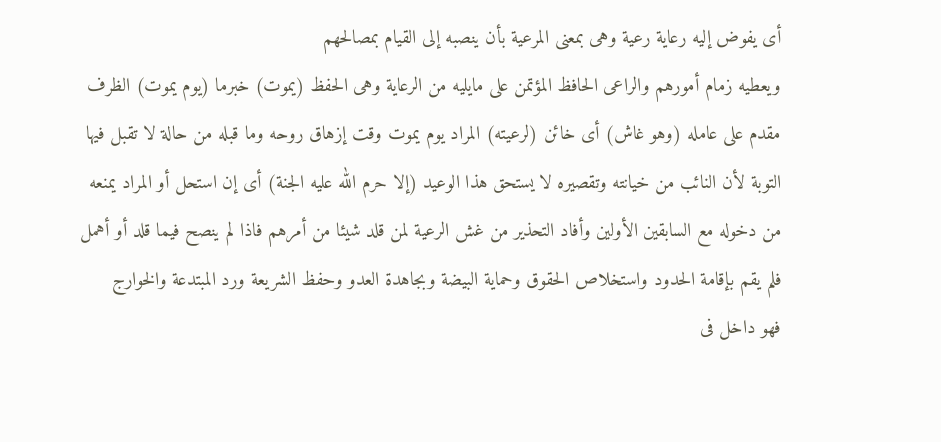أى يفوض إليه رعاية رعية وهى بمعنى المرعية بأن ينصبه إلى القيام بمصالحهم
ويعطيه زمام أمورهم والراعى الحافظ المؤتمن على مايليه من الرعاية وهى الحفظ (يموت) خبرما (يوم يموت) الظرف
مقدم على عامله (وهو غاش) أى خائن (لرعيته) المراد يوم يموت وقت إزهاق روحه وما قبله من حالة لا تقبل فيها
التوبة لأن النائب من خيانته وتقصيره لا يستحق هذا الوعيد (إلا حرم الله عليه الجنة) أى إن استحل أو المراد يمنعه
من دخوله مع السابقين الأولين وأفاد التحذير من غش الرعية لمن قلد شيئا من أمرهم فاذا لم ينصح فيما قلد أو أهمل
فلم يقم بإقامة الحدود واستخلاص الحقوق وحماية البيضة وبجاهدة العدو وحفظ الشريعة ورد المبتدعة والخوارج
فهو داخل فى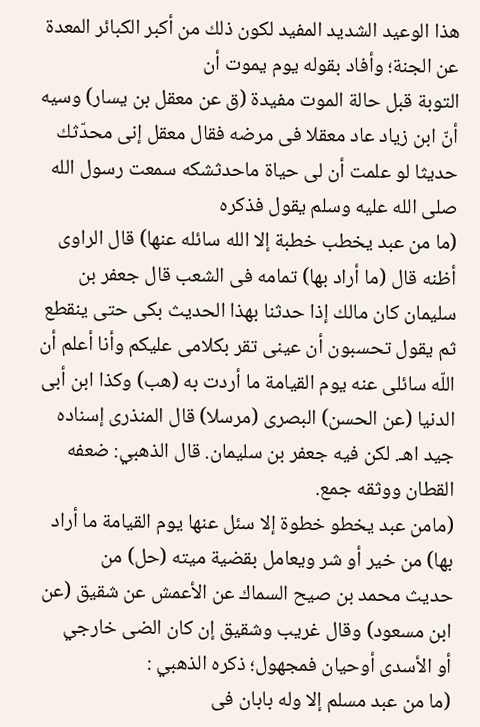هذا الوعيد الشديد المفيد لكون ذلك من أكبر الكبائر المعدة عن الجنة؛ وأفاد بقوله يوم يموت أن
التوبة قبل حالة الموت مفيدة (ق عن معقل بن يسار) وسيه أنّ ابن زياد عاد معقلا فى مرضه فقال معقل إنى محدّثك
حديثا لو علمت أن لى حياة ماحدثشكه سمعت رسول الله صلى الله عليه وسلم يقول فذكره
(ما من عبد يخطب خطبة إلا الله سائله عنها) قال الراوى أظنه قال (ما أراد بها) تمامه فى الشعب قال جعفر بن
سليمان كان مالك إذا حدثنا بهذا الحديث بكى حتى ينقطع ثم يقول تحسبون أن عينى تقر بكلامى عليكم وأنا أعلم أن
اللّه سائلى عنه يوم القيامة ما أردت به (هب) وكذا ابن أبى الدنيا (عن الحسن) البصرى (مرسلا) قال المنذرى إسناده
جيد اهـ. لكن فيه جعفر بن سليمان. قال الذهبي: ضعفه القطان ووثقه جمع.
(مامن عبد يخطو خطوة إلا سئل عنها يوم القيامة ما أراد بها) من خير أو شر ويعامل بقضية ميته (حل) من
حديث محمد بن صيح السماك عن الأعمش عن شقيق (عن ابن مسعود) وقال غريب وشقيق إن كان الضى خارجي
أو الأسدى أوحيان فمجهول؛ ذكره الذهبي :
(ما من عبد مسلم إلا وله بابان فى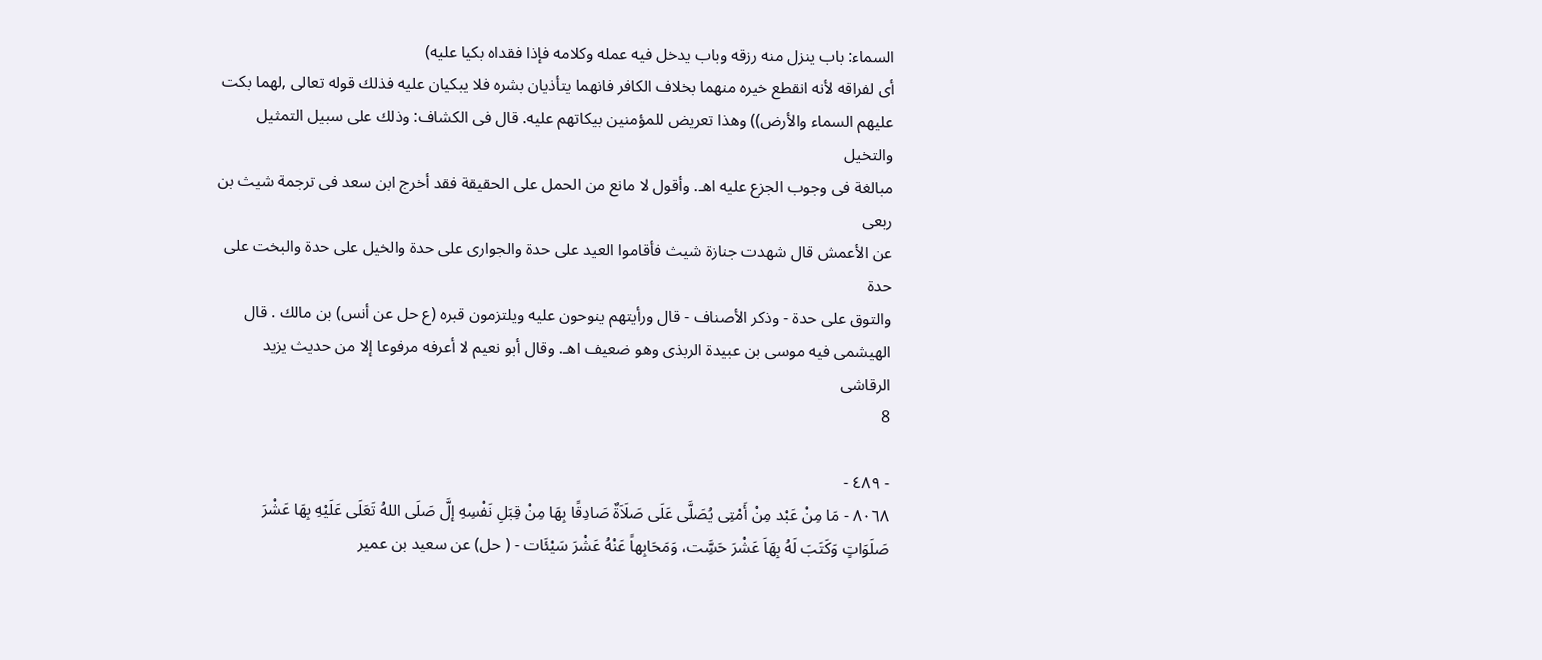السماء: باب ينزل منه رزقه وباب يدخل فيه عمله وكلامه فإذا فقداه بكيا عليه)
أى لفراقه لأنه انقطع خيره منهما بخلاف الكافر فانهما يتأذيان بشره فلا يبكيان عليه فذلك قوله تعالى ,لهما بكت
عليهم السماء والأرض)) وهذا تعريض للمؤمنين بيكاتهم عليه. قال فى الكشاف: وذلك على سبيل التمثيل والتخيل
مبالغة فى وجوب الجزع عليه اهـ. وأقول لا مانع من الحمل على الحقيقة فقد أخرج ابن سعد فى ترجمة شيث بن ربعى
عن الأعمش قال شهدت جنازة شيث فأقاموا العيد على حدة والجوارى على حدة والخيل على حدة والبخت على حدة
والتوق على حدة - وذكر الأصناف - قال ورأيتهم ينوحون عليه ويلتزمون قبره (ع حل عن أنس) بن مالك . قال
الهيشمى فيه موسى بن عبيدة الربذى وهو ضعيف اهـ. وقال أبو نعيم لا أعرفه مرفوعا إلا من حديث يزيد الرقاشى
8

- ٤٨٩ -
٨٠٦٨ - مَا مِنْ عَبْد مِنْ أَمْتِى يُصَلَّى عَلَى صَلَاَةٌ صَادِقًا بِهَا مِنْ قِبَلِ نَفْسِهِ إلَّ صَلَى اللهُ تَعَلَى عَلَيْهِ بِهَا عَشْرَ
صَلَوَاتٍ وَكَتَبَ لَهُ بِهَاَ عَشْرَ حَسَِّت، وَمَحَابِهاً عَنْهُ عَشْرَ سَيْئَات - ( حل) عن سعيد بن عمير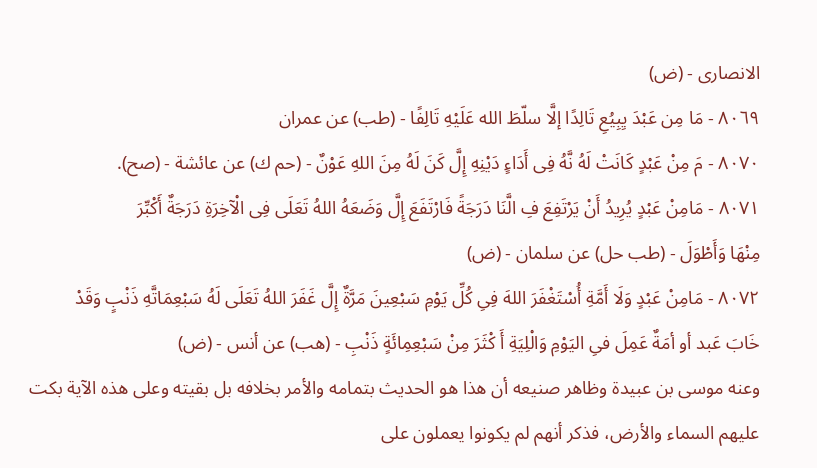الانصارى - (ض)
٨٠٦٩ - مَا مِن عَبْدَ يِبِيُعِ تَالِدًا إلَّا سلّطَ الله عَلَيْهِ تَالِفًا - (طب) عن عمران
٨٠٧٠ - مَ مِنْ عَبْدٍ كَانَتْ لَهُ نَّهُ فِى أَدَاءٍ دَيْنِهِ إِلَّ كَنَ لَهُ مِنَ اللهِ عَوْنٌ - (حم ك) عن عائشة - (صح).
٨٠٧١ - مَامِنْ عَبْدٍ يُرِيدُ أَنْ يَرْتَفِعَ فِ الَّنَا دَرَجَةً فَارْتَفَعَ إِلَّ وَضَعَهُ اللهُ تَعَلَى فِى الْآخِرَةِ دَرَجَةٌ أَكْبِّرَ
مِنْهَا وَأَطْوَلَ - (طب حل) عن سلمان - (ض)
٨٠٧٢ - مَامِنْ عَبْدٍ وَلَا أَمَّةِ أُسْتَغْفَرَ اللهَ فِىِ كُلِّ يَوْمِ سَبْعِينَ مَرَّةٌ إِلَّ غَفَرَ اللهُ تَعَلَى لَهُ سَبْعِمَاتَّهِ ذَنْبٍ وَقَدْ
خَابَ عَبد أو أمَةٌ عَمِلَ فىِ اليَوْمِ وَالْلِيَةِ أَ كْثَرَ مِنْ سَبْعِمِائَةٍ ذَنْبِ - (هب) عن أنس - (ض)
وعنه موسى بن عبيدة وظاهر صنيعه أن هذا هو الحديث بتمامه والأمر بخلافه بل بقيته وعلى هذه الآية بكت
عليهم السماء والأرض، فذكر أنهم لم يكونوا يعملون على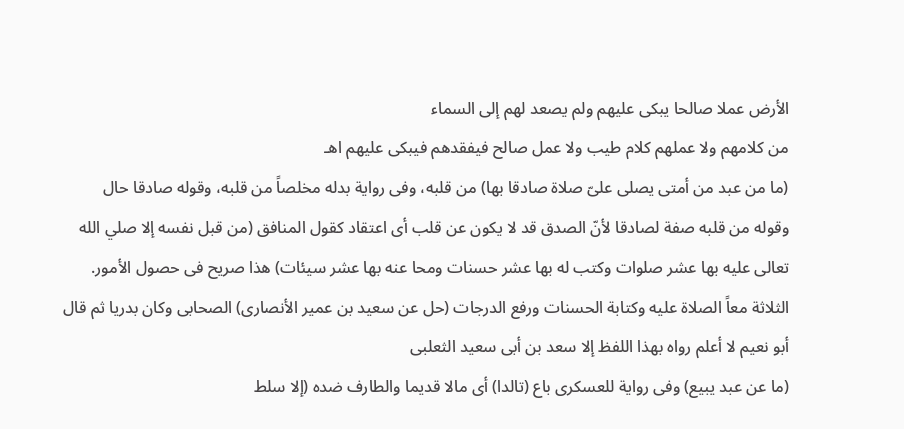الأرض عملا صالحا يبكى عليهم ولم يصعد لهم إلى السماء
من كلامهم ولا عملهم كلام طيب ولا عمل صالح فيفقدهم فيبكى عليهم اهـ
(ما من عبد من أمتى يصلى علىّ صلاة صادقا بها) من قلبه، وفى رواية بدله مخلصاً من قلبه، وقوله صادقا حال
وقوله من قلبه صفة لصادقا لأنّ الصدق قد لا يكون عن قلب أى اعتقاد كقول المنافق (من قبل نفسه إلا صلي الله
تعالى عليه بها عشر صلوات وكتب له بها عشر حسنات ومحا عنه بها عشر سيئات) هذا صريح فى حصول الأمور.
الثلاثة معاً الصلاة عليه وكتابة الحسنات ورفع الدرجات (حل عن سعيد بن عمير الأنصارى) الصحابى وكان بدريا ثم قال
أبو نعيم لا أعلم رواه بهذا اللفظ إلا سعد بن أبى سعيد الثعلبى
(ما عن عبد يبيع) وفى رواية للعسكرى باع (تالدا) أى مالا قديما والطارف ضده (إلا سلط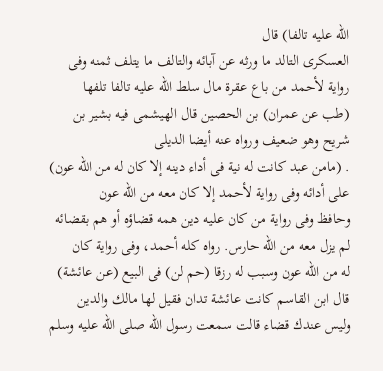اللّه عليه تالفا) قال
العسكرى التالد ما ورثه عن آبائه والتالف ما يتلف ثمنه وفى رواية لأحمد من باع عقرة مال سلط الله عليه تالفا تلفها
(طب عن عمران) بن الحصين قال الهيشمى فيه بشير بن شريح وهو ضعيف ورواه عنه أيضا الديلى
. (مامن عبد كانت له نية فى أداء دينه إلا كان له من اللّه عون) على أدائه وفى رواية لأحمد إلا كان معه من الله عون
وحافظ وفى رواية من كان عليه دين همه قضاؤه أو هم بقضائه لم يزل معه من الله حارس. رواه كله أحمد، وفى رواية كان
له من الله عون وسبب له رزقا (حم لن) فى البيع (عن عائشة) قال ابن القاسم كانت عائشة تدان فقيل لها مالك والدين
وليس عندك قضاء قالت سمعت رسول الله صلى الله عليه وسلم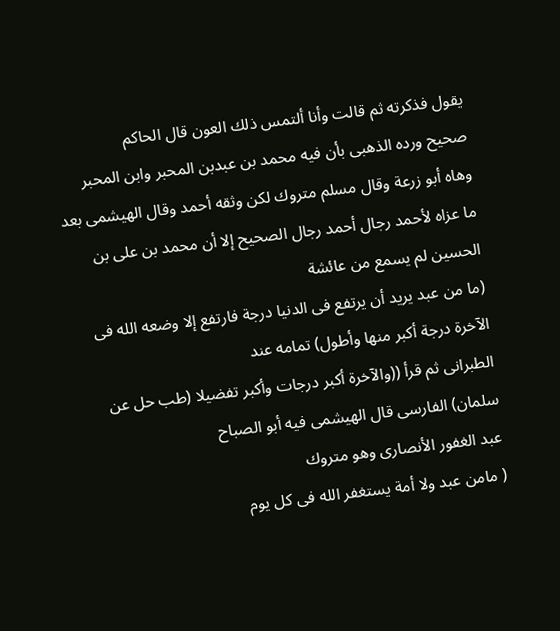يقول فذكرته ثم قالت وأنا ألتمس ذلك العون قال الحاكم
صحيح ورده الذهبى بأن فيه محمد بن عبدبن المحبر وابن المحبر وهاه أبو زرعة وقال مسلم متروك لكن وثقه أحمد وقال الهيشمى بعد
ما عزاه لأحمد رجال أحمد رجال الصحيح إلا أن محمد بن على بن الحسين لم يسمع من عائشة
(ما من عبد يريد أن يرتفع فى الدنيا درجة فارتفع إلا وضعه الله فى الآخرة درجة أكبر منها وأطول) تمامه عند
الطبرانى ثم قرأ ((والآخرة أكبر درجات وأكبر تفضيلا (طب حل عن سلمان) الفارسى قال الهيشمى فيه أبو الصباح
عبد الغفور الأنصارى وهو متروك
( مامن عبد ولا أمة يستغفر الله فى كل يوم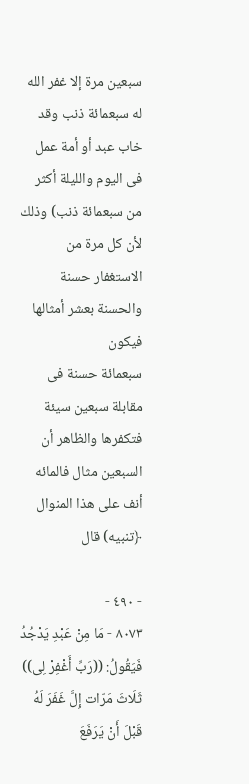سبعين مرة إلا غفر الله له سبعمائة ذنب وقد خاب عبد أو أمة عمل
فى اليوم والليلة أكثر من سبعمائة ذنب) وذلك لأن كل مرة من الاستغفار حسنة والحسنة بعشر أمثالها فيكون
سبعمائة حسنة فى مقابلة سبعين سيئة فتكفرها والظاهر أن السبعين مثال فالمائه أنف على هذا المنوال ﴿تنبيه) قال

- ٤٩٠ -
٨٠٧٣ - مَا مِنْ عَبْدِ يَدْجُدُ فَيَقُولُ: ((رَبِّ أَغْفِرْ لِى)) ثَلَاثَ مَرّات إِلَّ غَفَرَ لَهُ قَبْلَ أَنْ يَرَفَعَ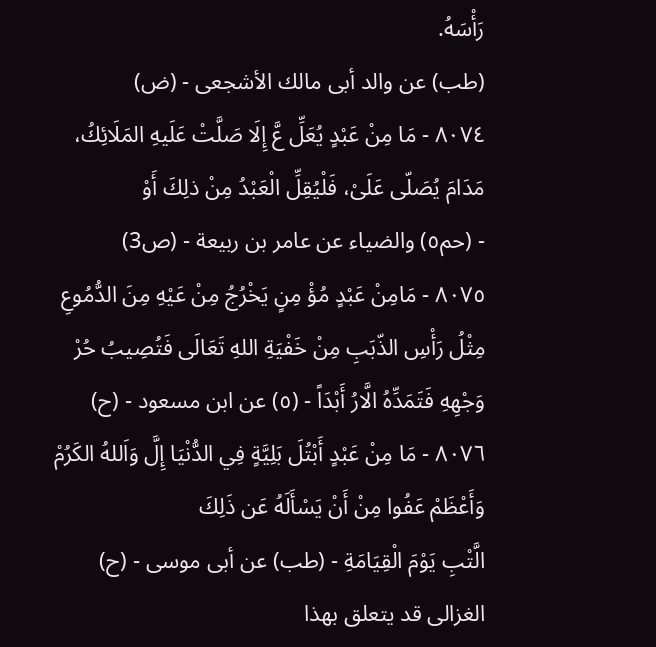رَأْسَهُ.
(طب) عن والد أبى مالك الأشجعى - (ض)
٨٠٧٤ - مَا مِنْ عَبْدٍ يُعَلِّ عَّ إِلَا صَلَّتْ عَلَيهِ المَلَائِكُ، مَدَامَ يُصَلّى عَلَىْ، فَلْيُقِلِّ الْعَبْدُ مِنْ ذلِكَ أَوْ
- (حم٥) والضياء عن عامر بن ربيعة - (ص3)
٨٠٧٥ - مَامِنْ عَبْدٍ مُؤْ مِنٍ يَخْرُجُ مِنْ عَيْهِ مِنَ الدُّمُوعِ مِثْلُ رَأْسِ الذّبَبِ مِنْ خَفْيَةِ اللهِ تَعَالَى فَتُصِيبُ حُرْ
وَجْهِهِ فَتَمَدِّهُ الَّارُ أَبْدَاً - (٥) عن ابن مسعود - (ح)
٨٠٧٦ - مَا مِنْ عَبْدٍ أَبْتُلَ بَلِيَّةٍ فِي الدُّنْيَا إِلَّ وَاَللهُ الكَرُمْ وَأَعْظَمْ عَفُوا مِنْ أَنْ يَسْأَلَهُ عَن ذَلِكَ
الَّتْبِ يَوْمَ الْقِيَامَةِ - (طب) عن أبى موسى - (ح)
الغزالى قد يتعلق بهذا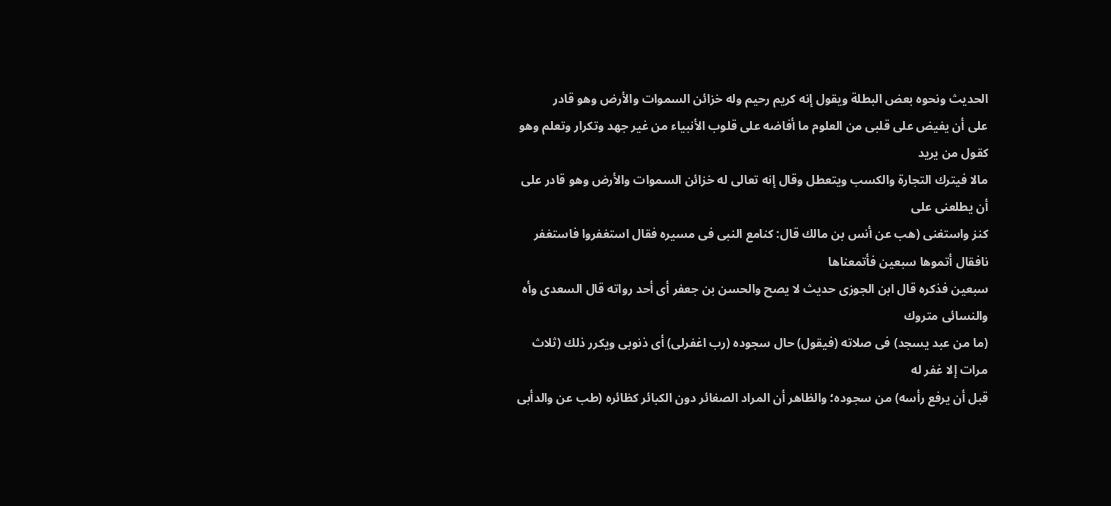الحديث ونحوه بعض البطلة ويقول إنه كريم رحيم وله خزائن السموات والأرض وهو قادر
على أن يفيض على قلبى من العلوم ما أفاضه على قلوب الأنبياء من غير جهد وتكرار وتعلم وهو كقول من يريد
مالا فيترك التجارة والكسب ويتعطل وقال إنه تعالى له خزائن السموات والأرض وهو قادر على أن يطلعنى على
كنز واستغنى (هب عن أنس بن مالك قال: كنامع النبى فى مسيره فقال استغفروا فاستغفر نافقال أتموها سبعين فأتمعناها
سبعين فذكره قال ابن الجوزى حديث لا يصح والحسن بن جعفر أى أحد رواته قال السعدى وأه والنسائى متروك
(ما من عبد يسجد) فى صلاته (فيقول) حال سجوده (رب اغفرلى) أى ذنوبى ويكرر ذلك (ثلاث مرات إلا غفر له
قبل أن يرفع رأسه) من سجوده؛ والظاهر أن المراد الصغائر دون الكبائر كظائره (طب عن والدأبى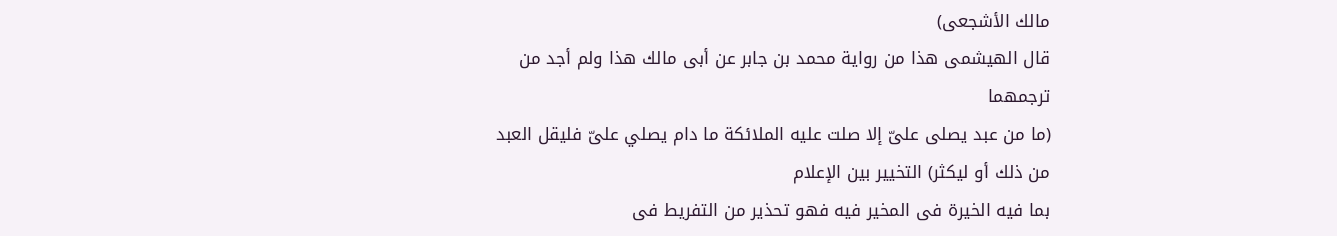مالك الأشجعى)
قال الهيشمى هذا من رواية محمد بن جابر عن أبى مالك هذا ولم أجد من ترجمهما
(ما من عبد يصلى علىّ إلا صلت عليه الملائكة ما دام يصلي علىّ فليقل العبد من ذلك أو ليكثر) التخيير بين الإعلام
بما فيه الخيرة فى المخير فيه فهو تحذير من التفريط فى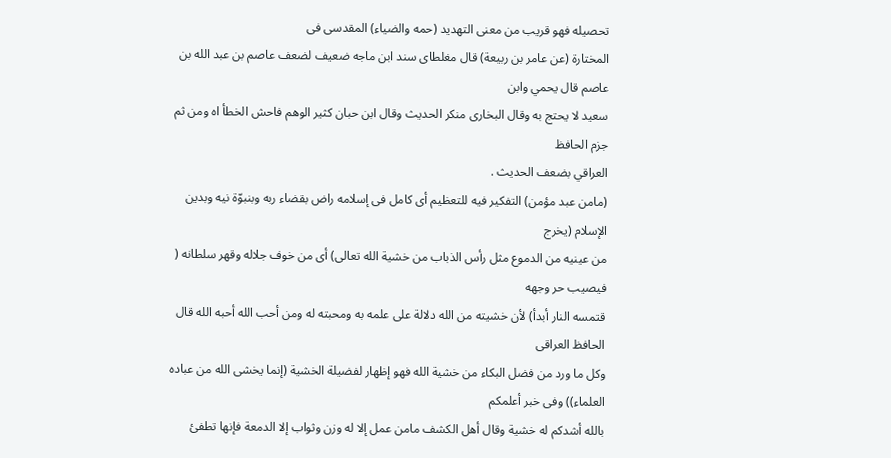تحصيله فهو قريب من معنى التهديد (حمه والضياء) المقدسى فى
المختارة (عن عامر بن ربيعة) قال مغلطاى سند ابن ماجه ضعيف لضعف عاصم بن عبد الله بن عاصم قال يحمي وابن
سعيد لا يحتج به وقال البخارى منكر الحديث وقال ابن حبان كثير الوهم فاحش الخطأ اه ومن ثم جزم الحافظ
العراقي بضعف الحديث .
(مامن عبد مؤمن) التفكير فيه للتعظيم أى كامل فى إسلامه راض بقضاء ربه وبنبوّة نيه وبدين الإسلام (يخرج
من عينيه من الدموع مثل رأس الذباب من خشية الله تعالى) أى من خوف جلاله وقهر سلطانه ( فيصيب حر وجهه
قتمسه النار أبدأ) لأن خشيته من الله دلالة على علمه به ومحبته له ومن أحب الله أحبه الله قال الحافظ العراقى
وكل ما ورد من فضل البكاء من خشية الله فهو إظهار لفضيلة الخشية (إنما يخشى الله من عباده العلماء)) وفى خبر أعلمكم
بالله أشدكم له خشية وقال أهل الكشف مامن عمل إلا له وزن وثواب إلا الدمعة فإنها تطفئ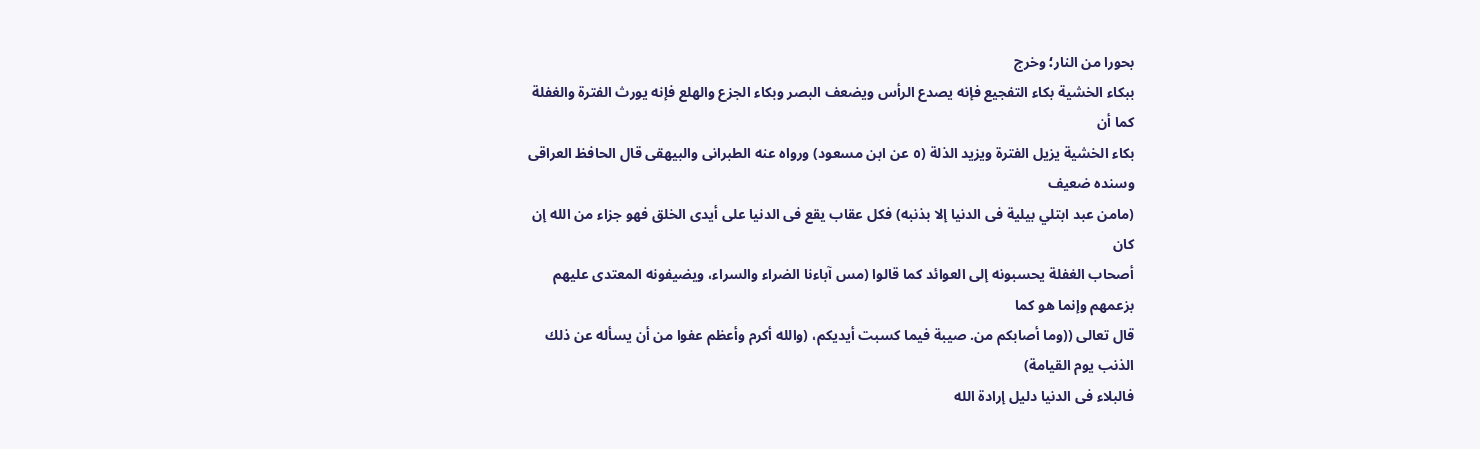بحورا من النار؛ وخرج
ببكاء الخشية بكاء التفجيع فإنه يصدع الرأس ويضعف البصر وبكاء الجزع والهلع فإنه يورث الفترة والغفلة كما أن
بكاء الخشية يزيل الفترة ويزيد الذلة (٥ عن ابن مسعود) ورواه عنه الطبرانى والبيهقى قال الحافظ العراقى وسنده ضعيف
(مامن عبد ابتلي بيلية فى الدنيا إلا بذنبه) فكل عقاب يقع فى الدنيا على أيدى الخلق فهو جزاء من الله إن كان
أصحاب الغفلة يحسبونه إلى العوائد كما قالوا (مس آباءنا الضراء والسراء، ويضيفونه المعتدى عليهم بزعمهم وإنما هو كما
قال تعالى ((وما أصابكم من. صيبة فيما كسبت أيديكم، (والله أكرم وأعظم عفوا من أن يسأله عن ذلك الذنب يوم القيامة)
فالبلاء فى الدنيا دليل إرادة الله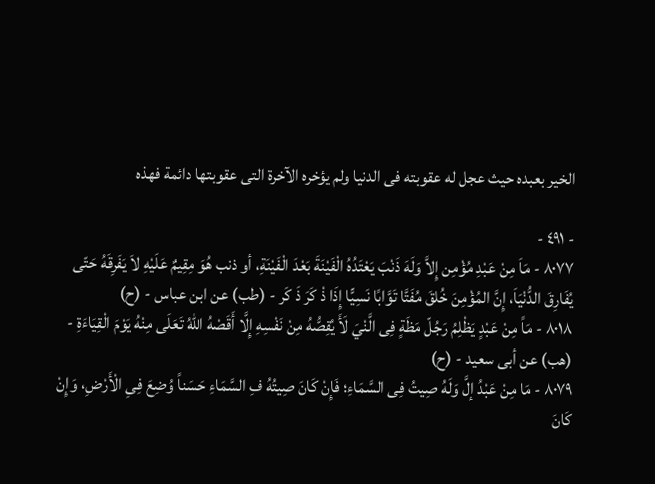الخير بعبده حيث عجل له عقوبته فى الدنيا ولم يؤخره الآخرة التى عقوبتها دائمة فهذه

- ٤٩١ -
٨٠٧٧ - مَاَ مِنْ عَبْدِ مُؤْمِن إِلاَّ وَلَهَ ذَنْبَ يَعْتَدُهُ الْفَيْنَةَ بَعْدَ الْفَيْنَةِ، أو ذنب هُوَ مِقِيمٌ عَلَيْهِ لاَ يَفَرِقَهُ حَتّى
يُفَارِقَ الدُّنْيَاَ، إِنَّ المُؤْمِنَ خُلقَ مُفَتَّا تَوَّابًا نَسِيًّا إِذَا ذْ كَرَ ذَ كَر - (طب) عن ابن عباس - (ح)
٨٠١٨ - مَاً مِنْ عَبْدٍ يَظْلِمُ رَجُلّ مَظَةٍ فِى الَّنْيَ لَأَ يُقِصُّهُ مِنْ نَفْسِهِ إِلَّا أَقَصْهُ اللهُ تَعَلَى مِنْهُ يَوْمَ الْقِيَاءَةِ -
(هب) عن أبى سعيد - (ح)
٨٠٧٩ - مَا مِنْ عَبْدُ إلَّ وَلَهُ صِيتُ فِى السَّمَاءِ؛ فَإِنْ كَانَ صِيتُهُ فِ السَّمَاءِ حَسَناً وُضِعَ فِىِ الْأَرْضِ، وَإِنْ
كَانَ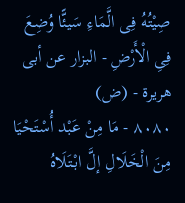صِيْتُهُ فِى الَّمَاءِ سَيئًّا وُضِعَ فِىِ الْأَرْضِ - البزار عن أبى هريرة - (ض)
٨٠٨٠ - مَا مِنْ عَبْد أُسْتَحْيَا مِنَ الْخَلَالِ إلَّ ابْتَلَاهُ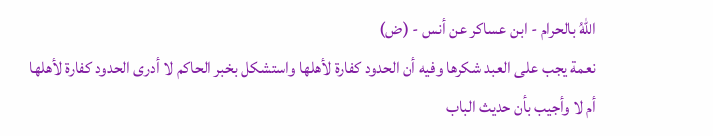اللهُ بالحرام - ابن عساكر عن أنس - (ض)
نعمة يجب على العبد شكرها وفيه أن الحدود كفارة لأهلها واستشكل بخبر الحاكم لا أدرى الحدود كفارة لأهلها
أم لا وأجيب بأن حديث الباب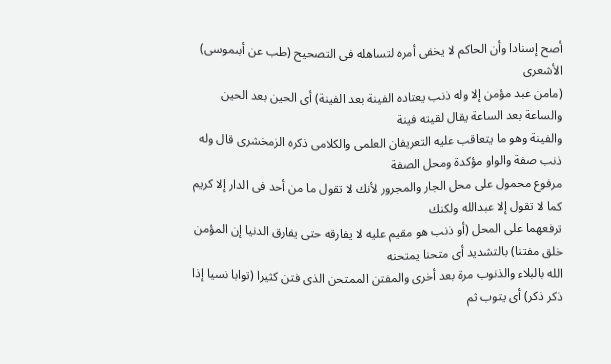أصح إسنادا وأن الحاكم لا يخفى أمره لتساهله فى التصحيح (طب عن أبىموسى) الأشعرى
(مامن عبد مؤمن إلا وله ذنب يعتاده الفينة بعد الفينة) أى الحين بعد الحين والساعة بعد الساعة يقال لقيته فينة
والفينة وهو ما يتعاقب عليه التعريفان العلمى والكلامى ذكره الزمخشرى قال وله ذنب صفة والواو مؤكدة ومحل الصفة
مرفوع محمول على محل الجار والمجرور لأنك لا تقول ما من أحد فى الدار إلا كريم كما لا تقول إلا عبدالله ولكنك
ترفعهما على المحل (أو ذنب هو مقيم عليه لا يفارقه حتى يفارق الدنيا إن المؤمن خلق مفتنا) بالتشديد أى متحنا يمتحنه
الله بالبلاء والذنوب مرة بعد أخرى والمفتن الممتحن الذى فتن كثيرا (توابا نسيا إذا ذكر ذكر) أى يتوب ثم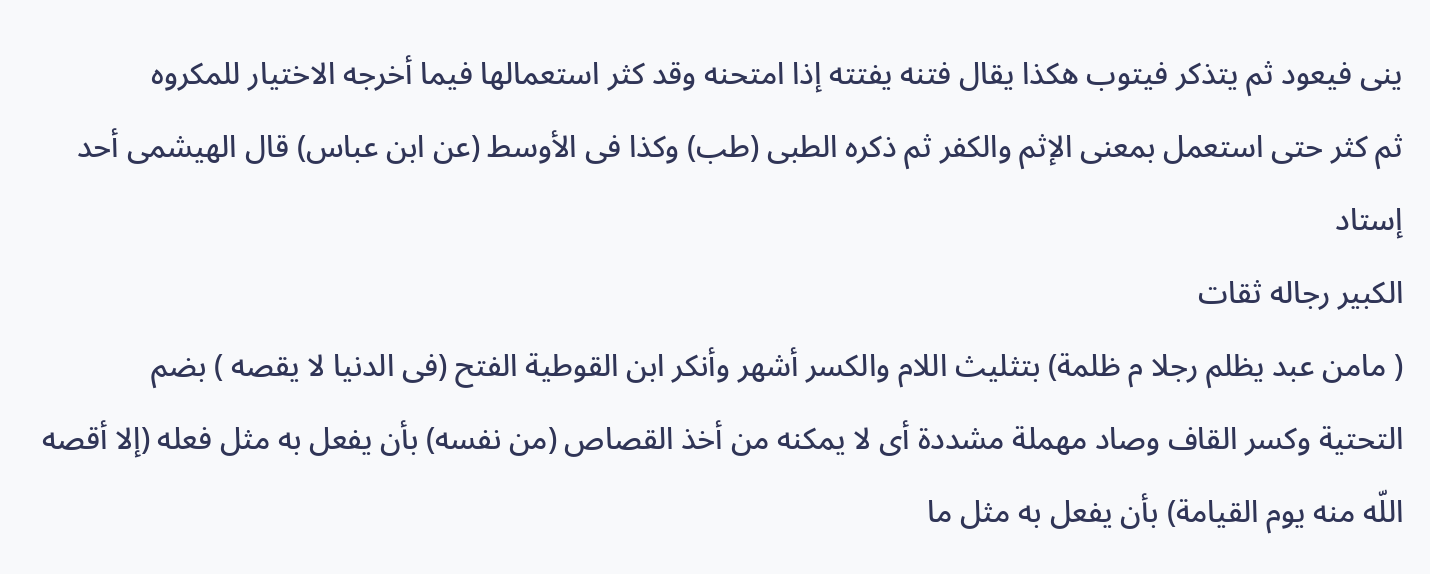ينى فيعود ثم يتذكر فيتوب هكذا يقال فتنه يفتته إذا امتحنه وقد كثر استعمالها فيما أخرجه الاختيار للمكروه
ثم كثر حتى استعمل بمعنى الإثم والكفر ثم ذكره الطبى (طب) وكذا فى الأوسط (عن ابن عباس) قال الهيشمى أحد إستاد
الكبير رجاله ثقات
( مامن عبد يظلم رجلا م ظلمة) بتثليث اللام والكسر أشهر وأنكر ابن القوطية الفتح (فى الدنيا لا يقصه ) بضم
التحتية وكسر القاف وصاد مهملة مشددة أى لا يمكنه من أخذ القصاص (من نفسه) بأن يفعل به مثل فعله (إلا أقصه
اللّه منه يوم القيامة) بأن يفعل به مثل ما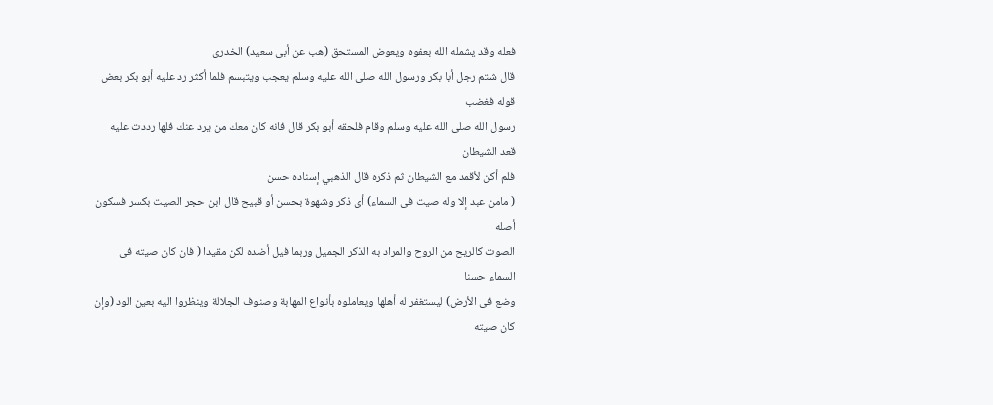فعله وقد يشمله الله بعفوه ويعوض المستحق (هب عن أبى سعيد) الخدرى
قال شتم رجل أبا بكر ورسول الله صلى الله عليه وسلم يعجب ويتبسم فلما أكثر رد عليه أبو بكر بعض قوله فغضب
رسول الله صلى الله عليه وسلم وقام فلحقه أبو بكر قال فانه كان معك من يرد عنك فلها رددت عليه قعد الشيطان
فلم أكن لأقمد مع الشيطان ثم ذكره قال الذهبي إسناده حسن
( مامن عبد إلا وله صيت فى السماء) أى ذكر وشهوة بحسن أو قبيح قال ابن حجر الصيت بكسر فسكون أصله
الصوت كالريح من الروح والمراد به الذكر الجميل وربما فيل أضده لكن مقيدا ( فان كان صيته فى السماء حسنا
وضع فى الأرض) ليستغفر له أهلها ويعاملوه بأنواع المهابة وصنوف الجلالة وينظروا اليه بعين الود (وإن كان صيته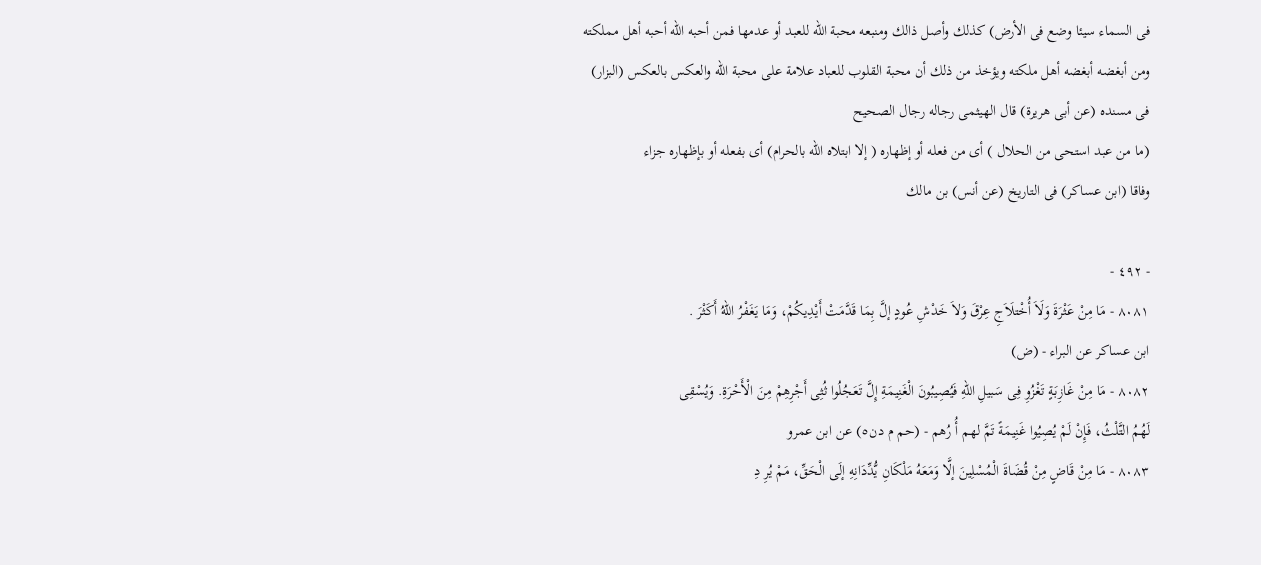فى السماء سيئا وضع فى الأرض) كذلك وأصل ذالك ومنبعه محبة الله للعبد أو عدمها فمن أحبه الله أحبه أهل مملكته
ومن أبغضه أبغضه أهل ملكته ويؤخذ من ذلك أن محبة القلوب للعباد علامة على محبة الله والعكس بالعكس (البزار)
فى مسنده (عن أبى هريرة) قال الهيثمى رجاله رجال الصحيح
(ما من عبد استحى من الحلال ) أى من فعله أو إظهاره ( إلا ابتلاه الله بالحرام) أى بفعله أو بإظهاره جزاء
وفاقا (ابن عساكر) فى التاريخ (عن أنس) بن مالك

- ٤٩٢ -
٨٠٨١ - مَا مِنْ عَثْرَةَ وَلَاَ أُخْتلَاَجِ عِرْقَ وَلاَ خَدْشِ عُودٍ إلَّ بِمَا قَدَّمَتْ أَيْدِيكُمْ، وَمَا يَغَفْرُ اللّهُ أَكَثْرَ .
ابن عساكر عن البراء - (ض)
٨٠٨٢ - مَا مِنْ غَازِبَةٍ تَغْزُوِ فِى سَبيلِ اللهِ فَيُصِيبُونَ الْغَنِيمَةِ إِلَّ تَعَجُلُوا ثُثِى أَجْرِهِمْ مِنَ الْأَحْرَةِ. وَيُسْقِى
لَهُمُ التَّلْثُ، فَإِنْ لَمْ يُصِيُوا غَنِيمَةً تَمَّ لهم أُ رُهم - (حم م دن٥) عن ابن عمرو
٨٠٨٣ - مَا مِنْ قَاضٍ مِنْ قُضَاةَ الْمُسْلِينَ إلَّا وَمَعَهُ مَلْكَانِ يُّدِّدَانِهِ إلَى الْحَقِّ، مَمْ يُرِ دِ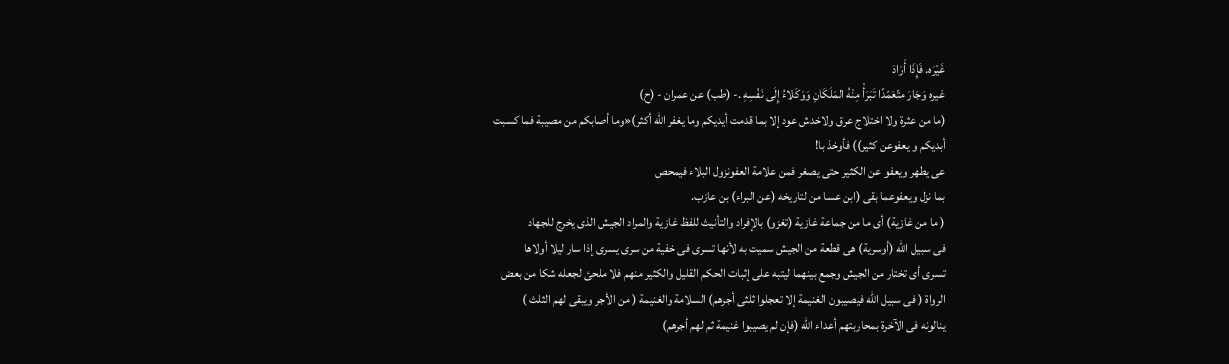غَيْرَه. فَإِذَا أَرَادَ
غيره وَجَارَ متّعَمّدًا تَبَرَأْ مِنْهُ المَلَكَانِ وَوَكَلاءُ إِلَى نَفْسِهِ .- (طب) عن عمران - (ح)
(ما من عثرة ولا اختلاج عرق ولاخدش عود إلا بما قدمت أيديكم وما يغفر الله أكثر)«وما أصابكم من مصيبة فما كسبت
أبدیکم و يعفوعن كثير)) فأوخذ با!
عى يطهر ويعفو عن الكثير حتى يصغر فمن علامة العفونزول البلاء فيمحص
بما نزل ويعفوعما بقى (ابن عسا من لتاريخه (عن البراء) بن عازب.
( ما من غازية) أى ما من جماعة غازية (تغزو) بالإفراد والتأنيث للفظ غازية والمراد الجيش الذى يخرج للجهاد
فى سبيل الله (أوسرية) هى قطعة من الجيش سميت به لأنها تسرى فى خفية من سرى يسرى إذا سار ليلا أولاها
تسرى أى تختار من الجيش وجمع بينهما ليتبه على إثبات الحكم القليل والكثير منهم فلا ملحئ لجعله شكا من بعض
الرواة ( فى سبيل الله فيصيبون الغنيمة إلا تعجلوا ثلثى أجرهم) السلامة والغنيمة ( من الأجر ويبقى لهم الثلث )
ينالونه فى الآخرة بمحاربتهم أعداء الله (فإن لم يصيبوا غنيمة ثم لهم أجرهم)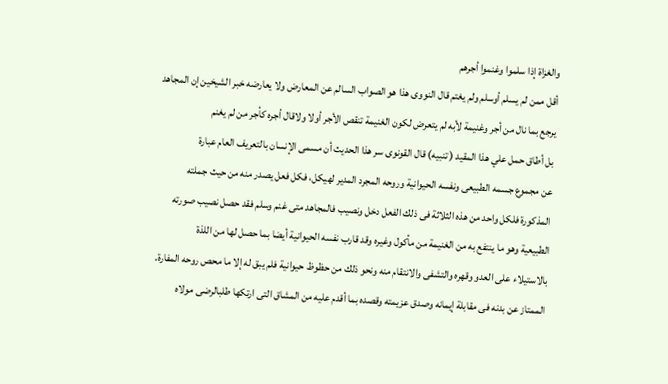والغزاة إذا سلموا وغنموا أجرهم
أقل ممن لم يسلم أوسلم ولم يغتم قال النووى هذا هو الصواب السالم عن المعارض ولا يعارضه خبر الشيخين إن المجاهد
يرجع بما نال من أجر وغنيمة لأبه لم يتعرض لكون الغنيمة تنقص الأجر أولا ولاقال أجره كأجر من لم يغنم
بل أطاق حمل علي هذا المقيد ( تنبيه) قال القونوى سر هذا الحديث أن مسمى الإنسان بالتعريف العام عبارة
عن مجموع جسمه الطبيعى ونفسه الحيوانية وروحه المجرد المدير لهيكل، فكل فعل يصدر منه من حيث جملته
المذكورة فلكل واحد من هذه الثلاثة فى ذلك الفعل دخل ونصيب فالمجاهد متى غنم وسلم فقد حصل نصيب صورته
الطبيعية وهو ما ينتفع به من الغنيمة من مأكول وغيره وقد قارب نفسه الحيوانية أيضا بما حصل لها من اللذة
بالاستيلاء على العدو وقهره والتشفى والانتقام منه ونحو ذلك من حظوظ حيوانية فلم يبق له إلا ما محص روحه المفارة.
الممتاز عن بدنه فى مقابلة إيمانه وصدق عزيمته وقصده بما أقدم عليه من المشاق التى ارتكها طلبالرضى مولاه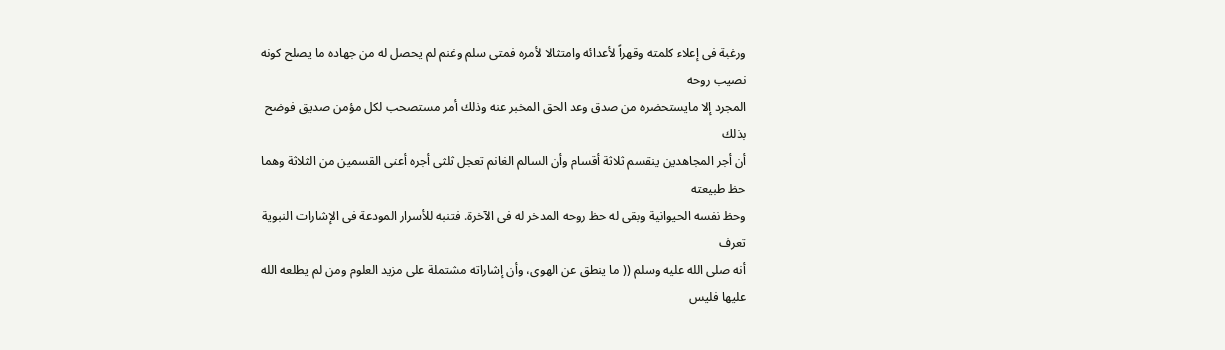ورغبة فى إعلاء كلمته وقهراً لأعدائه وامتثالا لأمره فمتى سلم وغنم لم يحصل له من جهاده ما يصلح كونه نصيب روحه
المجرد إلا مايستحضره من صدق وعد الحق المخبر عنه وذلك أمر مستصحب لكل مؤمن صديق فوضح بذلك
أن أجر المجاهدين ينقسم ثلاثة أقسام وأن السالم الغانم تعجل ثلثى أجره أعنى القسمين من الثلاثة وهما حظ طبيعته
وحظ نفسه الحيوانية وبقى له حظ روحه المدخر له فى الآخرة. فتنبه للأسرار المودعة فى الإشارات النبوية تعرف
أنه صلى الله عليه وسلم (( ما ينطق عن الهوى، وأن إشاراته مشتملة على مزيد العلوم ومن لم يطلعه الله عليها فليس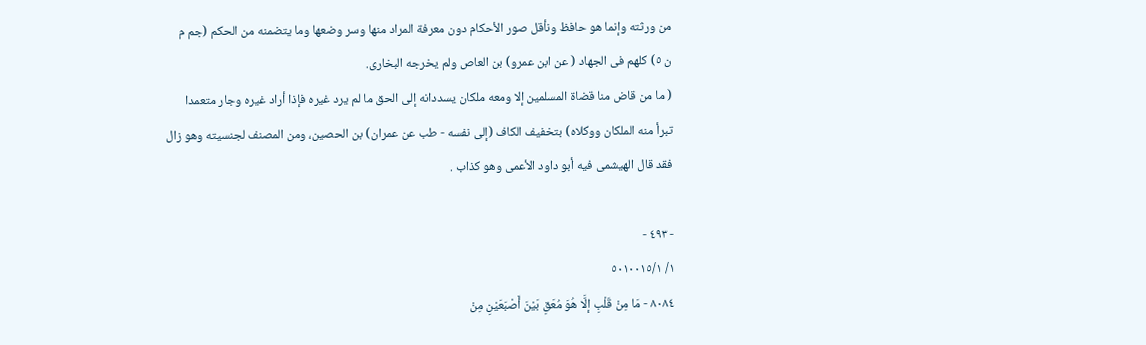من ورثته وإنما هو حافظ ونأقل صور الأحكام دون معرفة المراد منها وسر وضعها وما يتضمنه من الحكم (جم م
ن ٥) كلهم فى الجهاد ( عن ابن عمرو) بن العاص ولم يخرجه البخارى.
( ما من قاض منا قضاة المسلمين إلا ومعه ملكان يسددانه إلى الحق ما لم يرد غيره فإذا أراد غيره وجار متعمدا
تبرأ منه الملكان ووكلاه) بتخفيف الكاف (إلى نفسه - طب عن عمران) بن الحصين، ومن المصنف لجنسيته وهو زال
فقد قال الهيشمى فيه أبو داود الأعمى وهو كذاب .

- ٤٩٣ -
١/ ٥٠١٠٠١٥/١
٨٠٨٤ - مَا مِنْ قَلْبِ إلَّا هُوَ مُعَقِ بَيْنَ أَصْبَعَيْنِ مِنْ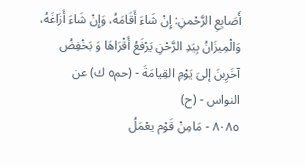أَصَابِعِ الرَّحْمنِ: إِنْ شَاءَ أَقَامَهُ، وَإِنْ شَاءَ أَزَاغَهُ،
وَالْمِيزَانُ بِيَدِ الرَّحْنِ يَرْفَعُ أَقْرَاهَا وَ بَخْفِضُ آخَرِبنَ إلىَ يَوْمِ القِيامَةَ - (حم٥ ك) عن النواس - (ح)
٨٠٨٥ - مَامِنْ قَوْم يعْمَلُ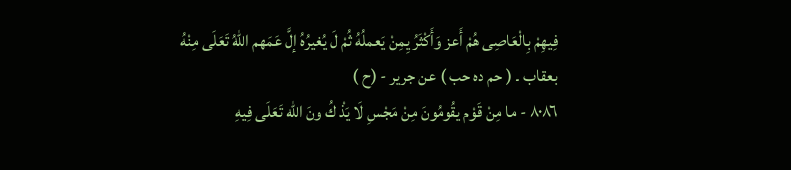فِيهِمْ بِالْعَاصِى هُمْ أَعز وَأَكْثَرُ يِمِنْ يَعملُهُ ثُمْ لَ يُغيرُهُ إلَّ عَمَهم اللهُ تَعَلَى مِنْهُ
بعقاب ۔ ( حم ده حب ) عن جریر - (ح )
٨٠٨٦ - ما مِنْ قَوْم يقُومُونَ مِنْ مَجْسِ لَا يَذْ كُ ونَ الله تَعَلَى فِيهِ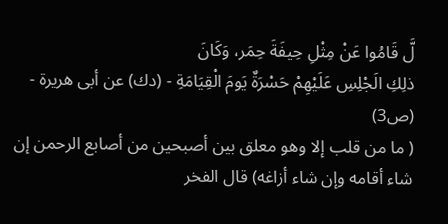لَّ قَامُوا عَنْ مِثْلِ حِيفَةَ حِمَر، وَكَانَ
ذلِكِ الَجْلِسِ عَلَيْهِمْ حَسْرَةٌ يَومَ الْقِيَامَةِ - (دك) عن أبى هريرة - (ص3)
( ما من قلب إلا وهو معلق بين أصبحين من أصابع الرحمن إن شاء أقامه وإن شاء أزاغه) قال الفخر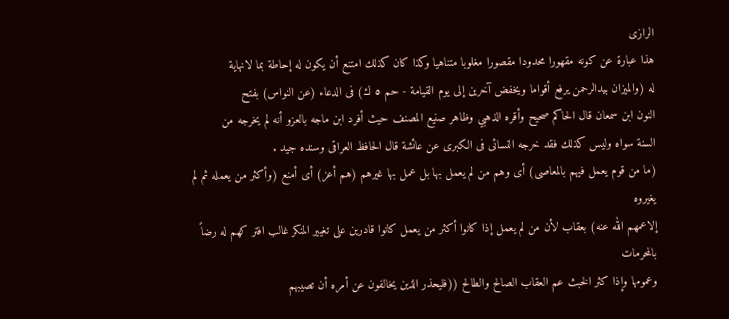الرازى
هذا عبارة عن كونه مقهورا محدودا مقصورا مغلوبا متناهيا وكذا كان كذلك امتنع أن يكون له إحاطة بما لانهاية
له (والميزان بيدالرحمن يرفع أقواما ويخفض آخرين إلى يوم القيامة - حم ٥ ك) فى الدعاء (عن النواس) بفتح
النون ابن سمعان قال الحاكم صحيح وأقره الذهبي وظاهر صنيع المصنف حيث أفرد ابن ماجه بالعزو أنه لم يخرجه من
السنة سواه وليس كذلك فقد خرجه النسائى فى الكبرى عن عائشة قال الحافظ العراقى وسنده جيد .
(ما من قوم يعمل فيهم بالمعاصى) أى وهم من لم يعمل بها بل عمل بها غيرهم (هم أعز) أى أمنع (وأكثر من يعمله ثم لم يغيروه
إلاعمهم الله عنه) بعقاب لأن من لم يعمل إذا كانوا أكثر من يعمل كانوا قادرين على تغيير المنكر غالب افتر كهم له رضاً بالمحرمات
وعمومها وإذا كثر الخبث عم العقاب الصالح والطالح ((فليحذر الذين يخالفون عن أمره أن تصيبهم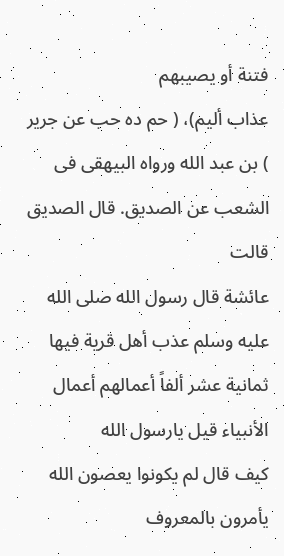فتنة أو يصيبهم
عذاب أليم)، ( حم ده حب عن جرير ) بن عبد الله ورواه البيهقى فى الشعب عن الصديق. قال الصديق قالت
عائشة قال رسول الله صلى الله عليه وسلم عذب أهل قرية فيها ثمانية عشر ألفاً أعمالهم أعمال الأنبياء قيل يارسول الله
كيف قال لم يكونوا يعصون الله يأمرون بالمعروف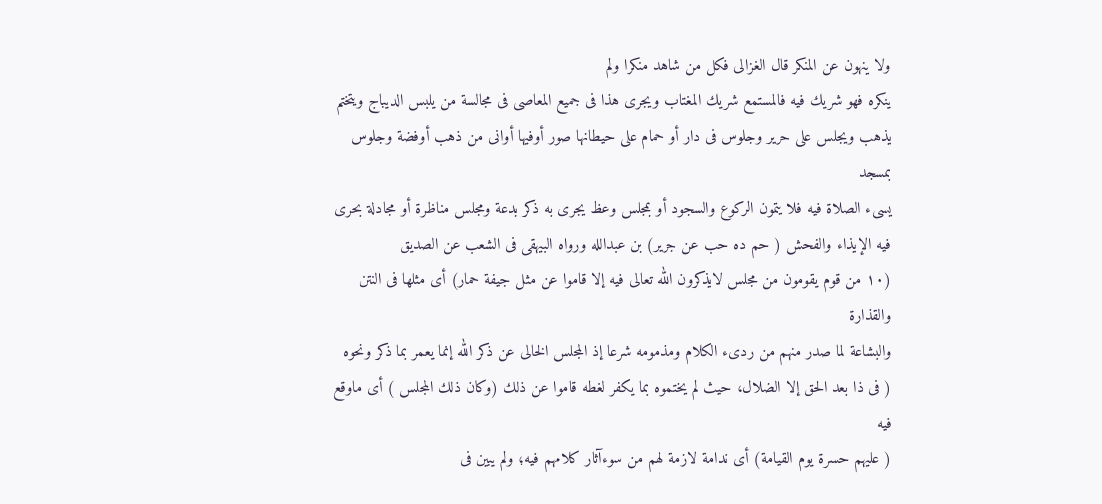ولا ينهون عن المنكر قال الغزالى فكل من شاهد منكرا ولم
ينكره فهو شريك فيه فالمستمع شريك المغتاب ويجرى هذا فى جميع المعاصى فى مجالسة من يلبس الديباج ويتختم
يذهب ويجلس على حرير وجلوس فى دار أو حمام على حيطانها صور أوفيها أوانى من ذهب أوفضة وجلوس بمسجد
يسىء الصلاة فيه فلا يتمون الركوع والسجود أو بمجلس وعظ يجرى به ذكر بدعة ومجلس مناظرة أو مجادلة بحرى
فيه الإيذاء والفحش ( حم ده حب عن جرير) بن عبدالله ورواه البيهقى فى الشعب عن الصديق
(١٠ من قوم يقومون من مجلس لايذكرون الله تعالى فيه إلا قاموا عن مثل جيفة حمار) أى مثلها فى النتن والقذارة
والبشاعة لما صدر منهم من ردىء الكلام ومذمومه شرعا إذ المجلس الخالى عن ذكر الله إنما يعمر بما ذكر ونحوه
( فى ذا بعد الحق إلا الضلال، حيث لم يختموه بما يكفر لغطه قاموا عن ذلك (وكان ذلك المجلس ) أى ماوقع فيه
( عليهم حسرة يوم القيامة) أى ندامة لازمة لهم من سوءآثار كلامهم فيه؛ ولم يبين فى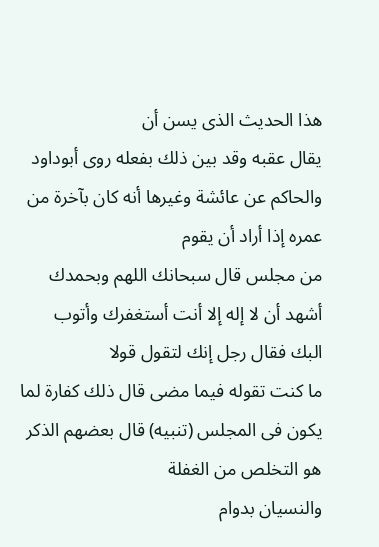هذا الحديث الذى يسن أن
يقال عقبه وقد بين ذلك بفعله روى أبوداود والحاكم عن عائشة وغيرها أنه كان بآخرة من عمره إذا أراد أن يقوم
من مجلس قال سبحانك اللهم وبحمدك أشهد أن لا إله إلا أنت أستغفرك وأتوب البك فقال رجل إنك لتقول قولا
ما كنت تقوله فيما مضى قال ذلك كفارة لما يكون فى المجلس (تنبيه) قال بعضهم الذكر هو التخلص من الغفلة
والنسيان بدوام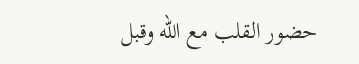حضور القلب مع الله وقبل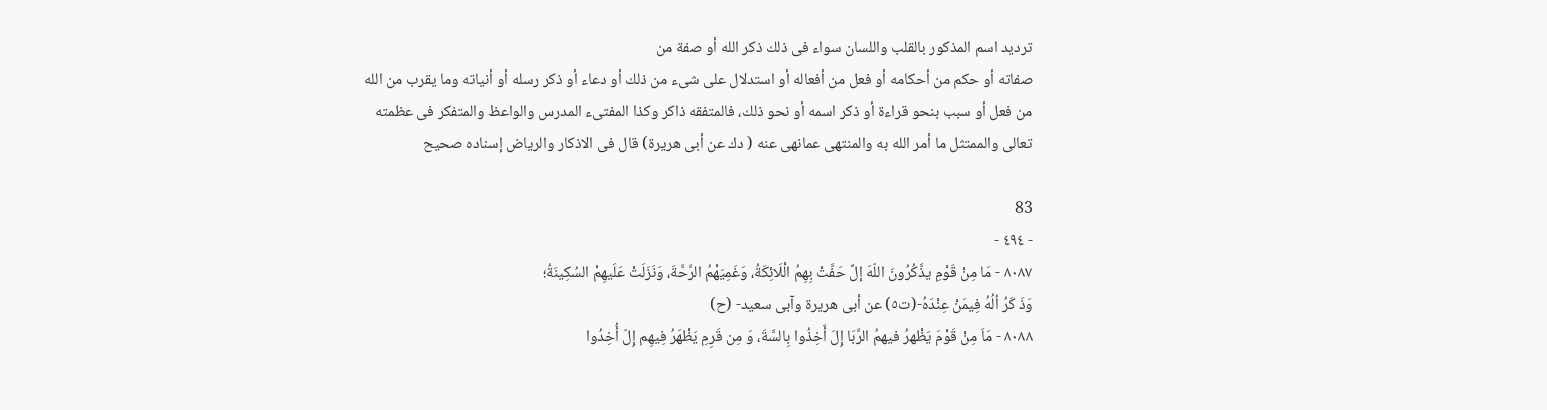ترديد اسم المذكور بالقلب واللسان سواء فى ذلك ذكر الله أو صفة من
صفاته أو حكم من أحكامه أو فعل من أفعاله أو استدلال على شىء من ذلك أو دعاء أو ذكر رسله أو أنياته وما يقرب من الله
من فعل أو سبب بنحو قراءة أو ذكر اسمه أو نحو ذلك، فالمتفقه ذاكر وكذا المفتىء المدرس والواعظ والمتفكر فى عظمته
تعالى والممتثل ما أمر الله به والمنتهى عمانهى عنه ( دك عن أبى هريرة) قال فى الاذكار والرياض إسناده صحيح

83
- ٤٩٤ -
٨٠٨٧ - مَا مِنْ قَوْمِ يذَّكُرُونَ اللّهَ إلَّ حَفَّتْ بِهِمُ الْلَائِكَةُ، وَغَمِيَهْمُ الرَّحَّةَ، وَنَزَلَتْ عَلَيهِمْ السُكِينَةُ؛
وَذَ كَرُ اُلُهُ فِیمَنْ عِنْدَهُ-(ت٥) عن أبى هريرة وآبی سعید- (ح)
٨٠٨٨ - مَاَ مِنْ قَوْمَ يَظْهرُ فيهمُ الرَّبَا إِلَ أَخِذُوا بِالسَّةَ، وَ مِن قَرِمِ يَظْهَرُ فِيهِم إِلّ أُخِدُوا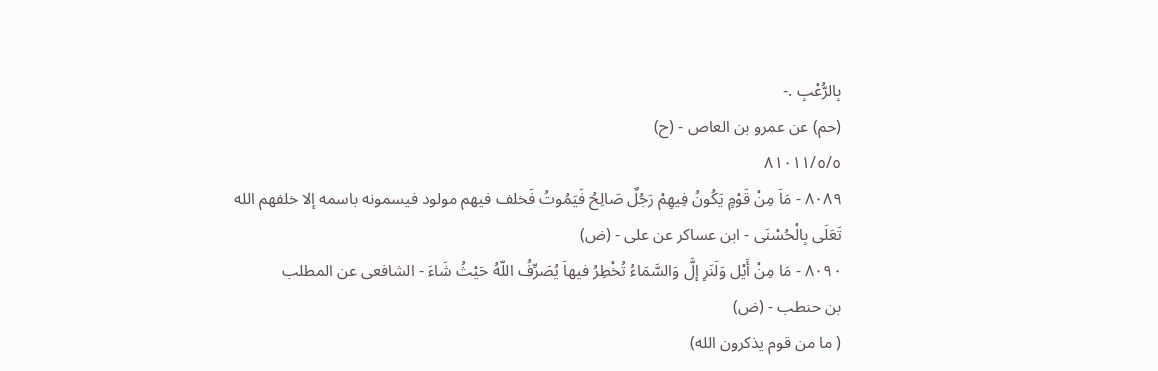بِالرُّعْبِ .-
(حم) عن عمرو بن العاص - (ح)
٨١٠١١/٥/٥
٨٠٨٩ - مَاَ مِنْ قَوْمٍ يَكُونُ فِيهِمْ رَجُلٌ صَالِحُ فَيَمُوتُ فَخلف فيهم مولود فيسمونه باسمه إلا خلفهم الله
تَعَلَى بِالْحُسْنَى - ابن عساكر عن على - (ض)
٨٠٩٠ - مَا مِنْ أَيْل وَلَنَرِ إلَّ وَالسَّمَاءُ تُخْطِرُ فيهاَ يُصَرِّفُ اللّهُ حَيْثُ شَاءَ - الشافعى عن المطلب
بن حنطب - (ض)
( ما من قوم يذكرون الله)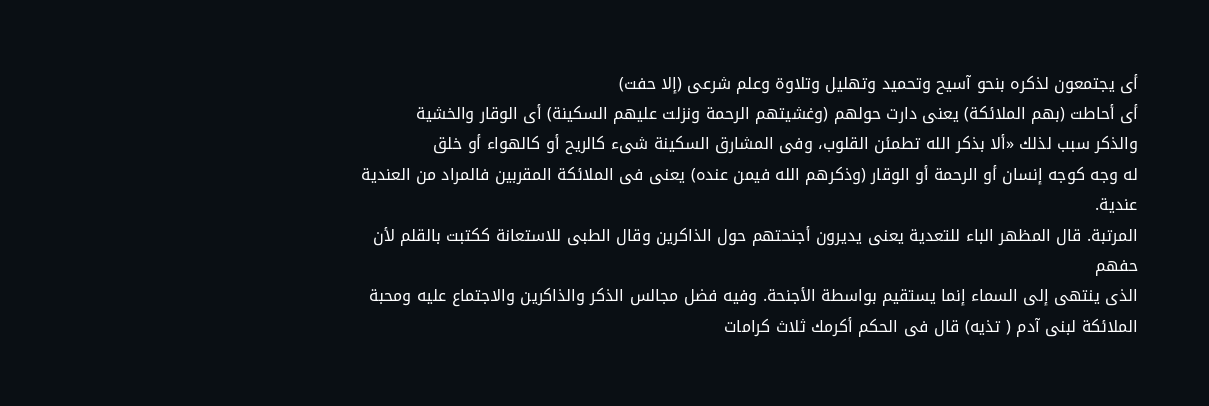أى يجتمعون لذكره بنحو آسيح وتحميد وتهليل وتلاوة وعلم شرعى (إلا حفت)
أى أحاطت (بهم الملائكة) يعنى دارت حولهم (وغشيتهم الرحمة ونزلت عليهم السكينة) أى الوقار والخشية
والذكر سبب لذلك «ألا بذكر الله تطمئن القلوب، وفى المشارق السكينة شىء كالريح أو كالهواء أو خلق
له وجه كوجه إنسان أو الرحمة أو الوقار (وذكرهم الله فيمن عنده) يعنى فى الملائكة المقربين فالمراد من العندية عندية.
المرتبة. قال المظهر الباء للتعدية يعنى يديرون أجنحتهم حول الذاكرين وقال الطبى للاستعانة ككتبت بالقلم لأن حفهم
الذى ينتهى إلى السماء إنما يستقيم بواسطة الأجنحة. وفيه فضل مجالس الذكر والذاكرين والاجتماع عليه ومحبة
الملائكة لبنى آدم ( تذيه) قال فى الحكم أكرمك ثلاث كرامات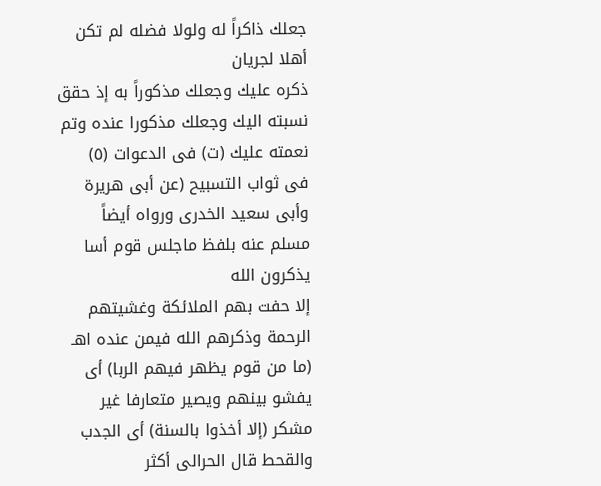جعلك ذاكراً له ولولا فضله لم تكن أهلا لجريان
ذكره عليك وجعلك مذكوراً به إذ حقق نسبته اليك وجعلك مذكورا عنده وتم نعمته عليك (ت) فى الدعوات (٥)
فى ثواب التسبيح (عن أبى هريرة وأبى سعيد الخدرى ورواه أيضاً مسلم عنه بلفظ ماجلس قوم أسا يذكرون الله
إلا حفت بهم الملائكة وغشيتهم الرحمة وذكرهم الله فيمن عنده اهـ
(ما من قوم يظهر فيهم الربا) أى يفشو بينهم ويصير متعارفا غير مشكر (إلا أخذوا بالسنة) أى الجدب
والقحط قال الحرالى أكثر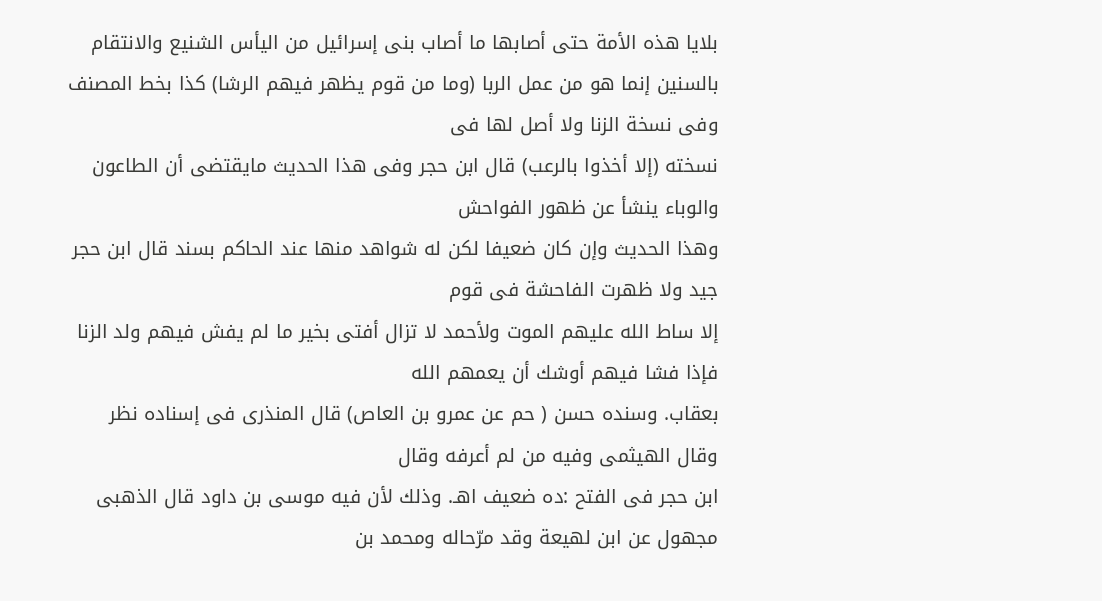بلايا هذه الأمة حتى أصابها ما أصاب بنى إسرائيل من اليأس الشنيع والانتقام
بالسنين إنما هو من عمل الربا (وما من قوم يظهر فيهم الرشا) كذا بخط المصنف وفى نسخة الزنا ولا أصل لها فى
نسخته (إلا أخذوا بالرعب) قال ابن حجر وفى هذا الحديث مايقتضى أن الطاعون والوباء ينشأ عن ظهور الفواحش
وهذا الحديث وإن كان ضعيفا لكن له شواهد منها عند الحاكم بسند قال ابن حجر جيد ولا ظهرت الفاحشة فى قوم
إلا ساط الله عليهم الموت ولأحمد لا تزال أفتى بخير ما لم يفش فيهم ولد الزنا فإذا فشا فيهم أوشك أن يعمهم الله
بعقاب. وسنده حسن ( حم عن عمرو بن العاص) قال المنذرى فى إسناده نظر وقال الهيثمى وفيه من لم أعرفه وقال
ابن حجر فى الفتح :ده ضعيف اهـ. وذلك لأن فيه موسى بن داود قال الذهبى مجهول عن ابن لهيعة وقد مرّحاله ومحمد بن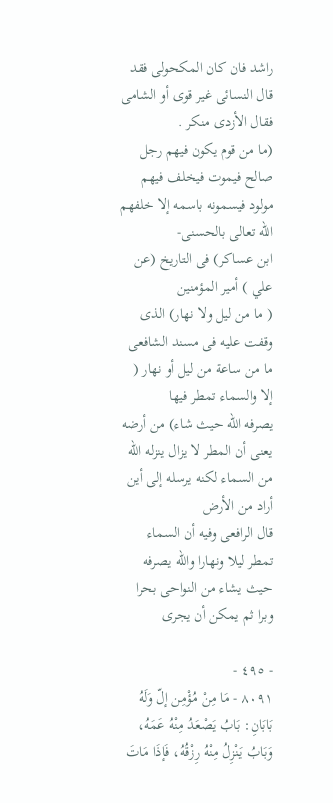راشد فان كان المكحولى فقد قال النسائى غير قوى أو الشامى فقال الأزدى منكر .
(ما من قوم يكون فيهم رجل صالح فيموت فيخلف فيهم مولود فيسمونه باسمه إلا خلفهم الله تعالى بالحسنى-
ابن عساكر) فى التاريخ (عن علي ) أمير المؤمنين
( ما من ليل ولا نهار) الذى وقفت عليه فى مسند الشافعى ما من ساعة من ليل أو نهار ( إلا والسماء تمطر فيها
يصرفه الله حيث شاء) من أرضه يعنى أن المطر لا يزال ينزله الله من السماء لكنه يرسله إلى أين أراد من الأرض
قال الرافعى وفيه أن السماء تمطر ليلا ونهارا والله يصرفه حيث يشاء من النواحى بحرا وبرا ثم يمكن أن يجرى

- ٤٩٥ -
٨٠٩١ - مَا مِنْ مُؤْمِن إلّ وَلَهُ بَابَانِ: بَابُ يَصْعَدُ مِنْهُ عَمَهُ، وَبَابُ يَنْزِلُ مِنْهُ رِزْقُهُ، فَإذَا مَاتَ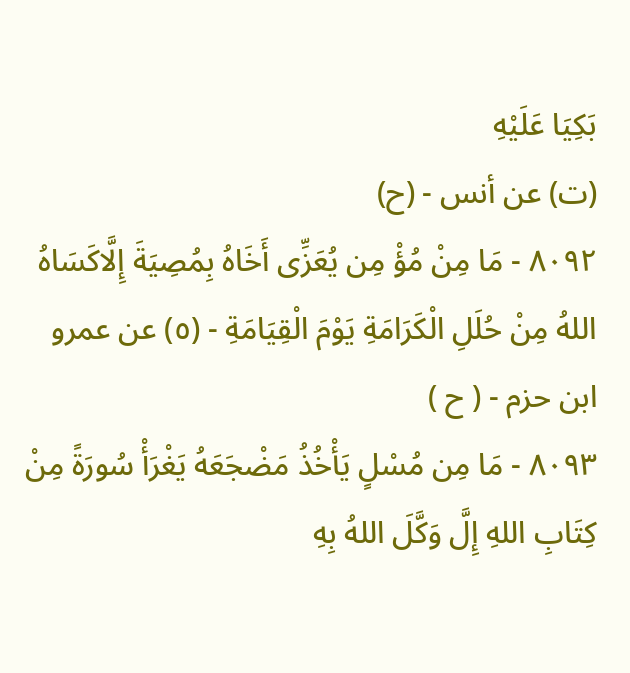بَكِيَا عَلَيْهِ
(ت) عن أنس - (ح)
٨٠٩٢ - مَا مِنْ مُؤْ مِن يُعَزِّى أَخَاهُ بِمُصِيَةَ إِلَّاكَسَاهُ اللهُ مِنْ حُلَلِ الْكَرَامَةِ يَوْمَ الْقِيَامَةِ - (٥) عن عمرو
ابن حزم - ( ح )
٨٠٩٣ - مَا مِن مُسْلٍ يَأْخُذُ مَضْجَعَهُ يَغْرَأْ سُورَةً مِنْ كِتَابِ اللهِ إِلَّ وَكَّلَ اللهُ بِهِ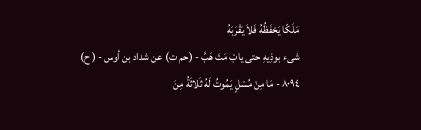مَلَكّا يَحْفَظُهُ فَلاَ يَقْرَبَهُ
شىء بوذِيهِ حتى يابْ مَتَ هَبَّ - (حم ت) عن شداد بن أوس - ( ح)
٨٠٩٤ - مَا مِنْ مُسْلٍ يَمُوتُ لَهُ ثَلاثَةُ مِنَ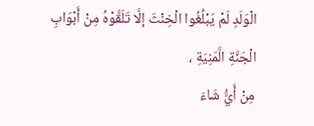الْوَلَدِ لَمْ يَبْلُغُوا الْخِنْثَ إلَّا تَلَقَّوْهُ مِنْ أَبْوَابِ الْجَنَّةِ الَّمَنِيَةِ ،
مِنْ أَيَُّ شَاءَ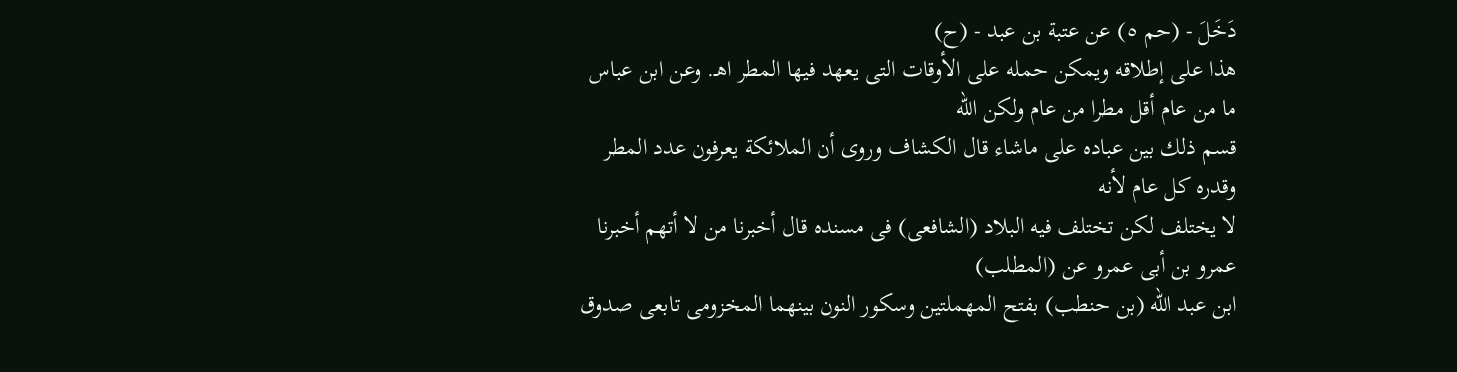دَخَلَ - (حم ٥) عن عتبة بن عبد - (ح)
هذا على إطلاقه ويمكن حمله على الأوقات التى يعهد فيها المطر اهـ. وعن ابن عباس ما من عام أقل مطرا من عام ولكن الله
قسم ذلك بين عباده على ماشاء قال الكشاف وروى أن الملائكة يعرفون عدد المطر وقدره كل عام لأنه
لا يختلف لكن تختلف فيه البلاد (الشافعى) فى مسنده قال أخبرنا من لا أتهم أخبرنا عمرو بن أبى عمرو عن (المطلب)
ابن عبد الله (بن حنطب) بفتح المهملتين وسكور النون بينهما المخزومى تابعى صدوق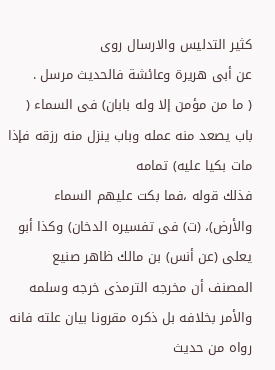كثير التدليس والارسال روى
عن أبى هريرة وعائشة فالحديث مرسل .
( ما من مؤمن إلا وله بابان) فى السماء ( باب يصعد منه عمله وباب ينزل منه رزقه فإذا مات بكيا عليه) تمامه
فذلك قوله ،فما بكت عليهم السماء والأرض)، (ت) فى تفسيره الدخان) وكذا أبو يعلى (عن أنس) بن مالك ظاهر صنيع
المصنف أن مخرجه الترمذى خرجه وسلمه والأمر بخلافه بل ذكره مقرونا بيان علته فانه رواه من حديث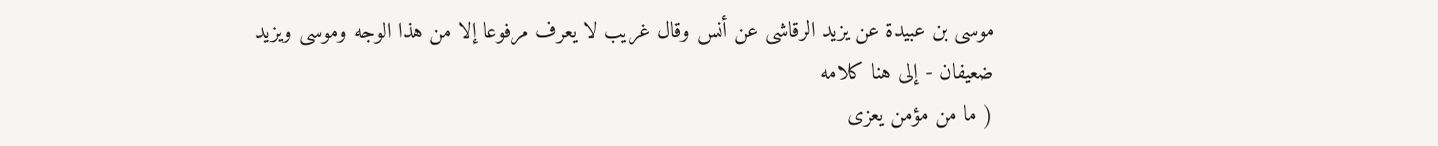موسى بن عبيدة عن يزيد الرقاشى عن أنس وقال غريب لا يعرف مرفوعا إلا من هذا الوجه وموسى ويزيد
ضعيفان - إلى هنا كلامه
( ما من مؤمن يعزى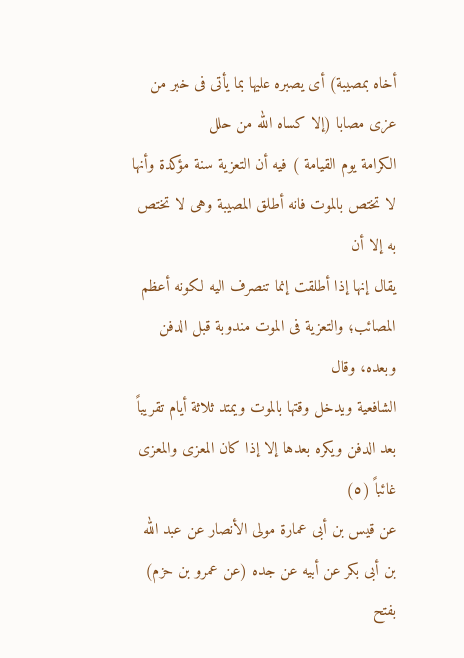أخاه بمصيبة) أى يصبره عليها بما يأتى فى خبر من عزى مصابا (إلا كساه الله من حلل
الكرامة يوم القيامة ) فيه أن التعزية سنة مؤكدة وأنها لا تختص بالموت فانه أطلق المصيبة وهى لا تختص به إلا أن
يقال إنها إذا أطلقت إنما تنصرف اليه لكونه أعظم المصائب؛ والتعزية فى الموت مندوبة قبل الدفن وبعده، وقال
الشافعية ويدخل وقتها بالموت ويمتد ثلاثة أيام تقريباً بعد الدفن ويكره بعدها إلا إذا كان المعزى والمعزى غائباً (٥)
عن قيس بن أبى عمارة مولى الأنصار عن عبد الله بن أبى بكر عن أبيه عن جده (عن عمرو بن حزم) بفتح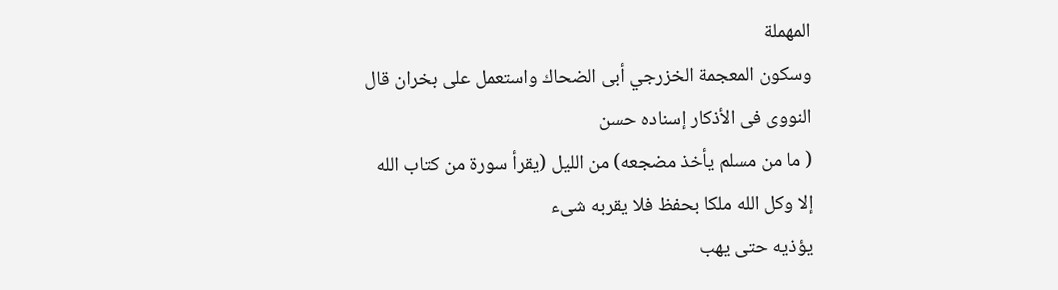المهملة
وسكون المعجمة الخزرجي أبى الضحاك واستعمل على بخران قال النووى فى الأذكار إسناده حسن
( ما من مسلم يأخذ مضجعه) من الليل (يقرأ سورة من كتاب الله إلا وكل الله ملكا بحفظ فلا يقربه شىء
يؤذيه حتى يهب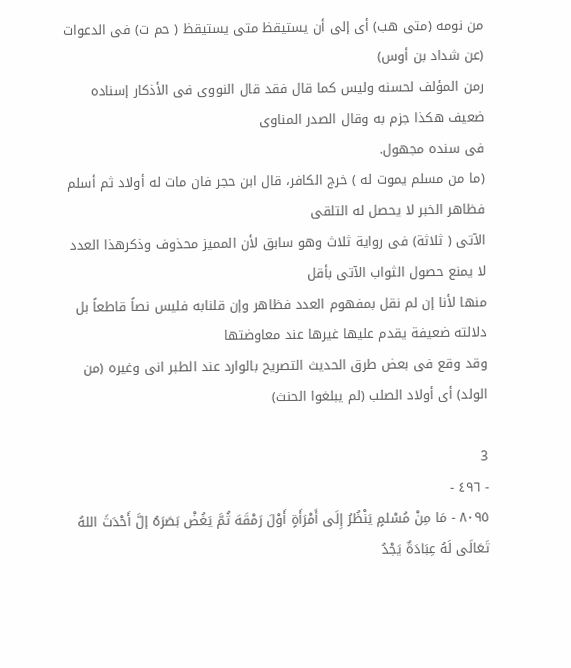من نومه (متى هب) أى إلى أن يستيقظ متى يستيقظ ( حم ت) فى الدعوات (عن شداد بن أوس)
رمن المؤلف لحسنه وليس كما قال فقد قال النووى فى الأذكار إسناده ضعيف هكذا جزم به وقال الصدر المناوى
فى سنده مجهول.
(ما من مسلم يموت له ) خرج الكافر، قال ابن حجر فان مات له أولاد ثم أسلم فظاهر الخبر لا يحصل له التلقى
الآتى ( ثلاثة) فى رواية ثلاث وهو سابق لأن المميز محذوف وذكرهذا العدد لا يمنع حصول الثواب الآتى بأقل
منها لأنا إن لم نقل بمفهوم العدد فظاهر وإن قلنابه فليس نصاً قاطعاً بل دلالته ضعيفة يقدم عليها غيرها عند معاوضتها
وقد وقع فى بعض طرق الحديث التصريح بالوارد عند الطبر انى وغيره (من الولد) أى أولاد الصلب (لم يبلغوا الحنث)

3
- ٤٩٦ -
٨٠٩٥ - مَا مِنْ مُسْلمٍ يَنْظُرُ إِلَى أَمْرَأَةٍ أَوْلَ رَمْقَهَ ثُمَّ يَغُضْ بَصَرَهُ إلَّ أَحْدَثَ اللهُ تَعَالَى لَهُ عِبَادَةٌ يَجْدُ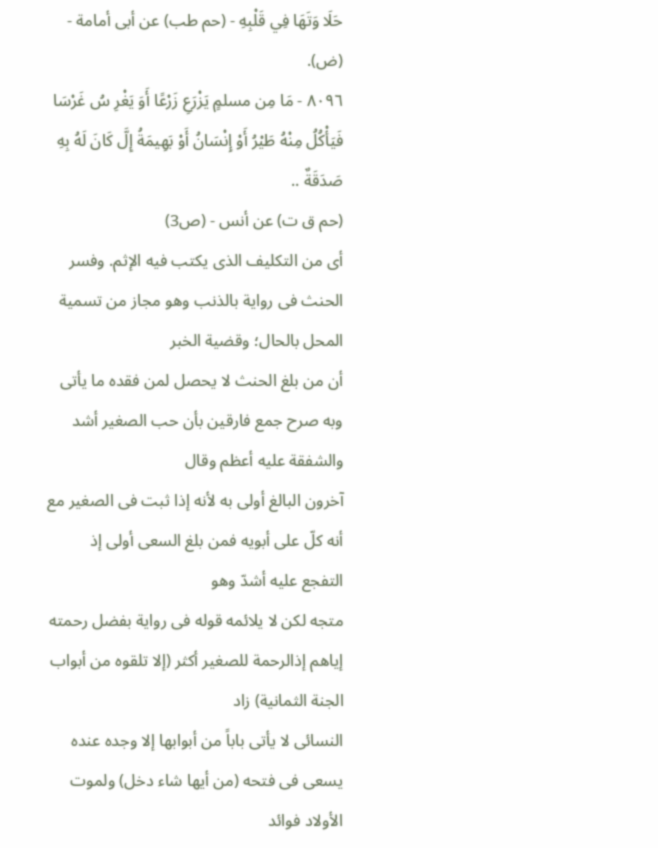حَلَا وَتَهَا فِي قَلْبِهِ - (حم طب) عن أبى أمامة - (ض).
٨٠٩٦ - مَا مِن مسلمٍ يَزْرَعِ زَرْعًا أَوَ يَغْرِ سُ غَرْسَا فَيَأْكُلُ مِنْهُ طَيْرُ أَوْ إِنْسَانُ أَوْ بَهِيمَةُ إِلَّ كَانَ لَهُ بِهِ صَدَقَةٌ ..
(حم ق ت) عن أنس - (ص3)
أى من التكليف الذى يكتب فيه الإثم. وفسر الحنث فى رواية بالذنب وهو مجاز من تسمية المحل بالحال؛ وقضية الخبر
أن من بلغ الحنث لا يحصل لمن فقده ما يأتى وبه صرح جمع فارقين بأن حب الصغير أشد والشفقة عليه أعظم وقال
آخرون البالغ أولى به لأنه إذا ثبت فى الصغير مع أنه كلّ على أبويه فمن بلغ السعى أولى إذ التفجع عليه أشدّ وهو
متجه لكن لا يلائمه قوله فى رواية بفضل رحمته إياهم إذالرحمة للصغير أكثر (إلا تلقوه من أبواب الجنة الثمانية) زاد
النسائى لا يأتى باباً من أبوابها إلا وجده عنده يسعى فى فتحه (من أيها شاء دخل) ولموت الأولاد فوائد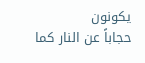يكونون
حجاباً عن النار كما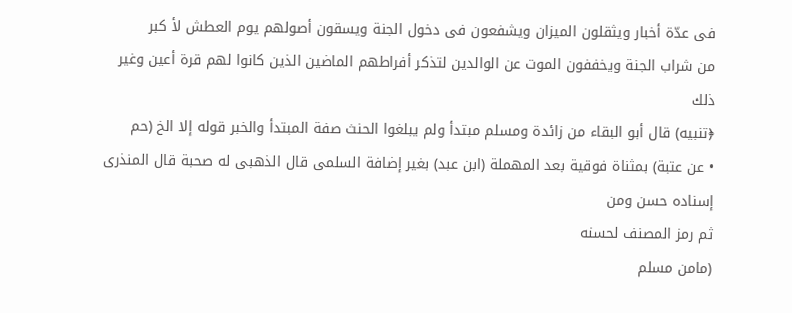فى عدّة أخبار ويثقلون الميزان ويشفعون فى دخول الجنة ويسقون أصولهم يوم العطش لأ كبر
من شراب الجنة ويخففون الموت عن الوالدين لتذكر أفراطهم الماضين الذين كانوا لهم قرة أعين وغير ذلك
﴿تنبيه) قال أبو البقاء من زائدة ومسلم مبتدأ ولم يبلغوا الحنث صفة المبتدأ والخبر قوله إلا الخ (حم
• عن عتبة) بمثناة فوقية بعد المهملة (ابن عبد) بغير إضافة السلمى قال الذهبى له صحبة قال المنذرى إسناده حسن ومن
ثم رمز المصنف لحسنه
(مامن مسلم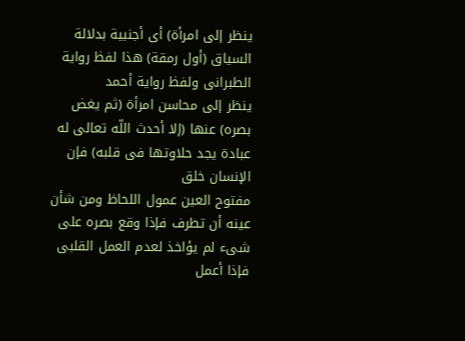ينظر إلى امرأة) أى أجنبية بدلالة السياق (أول رمقة) هذا لفظ رواية الطبرانى ولفظ رواية أحمد
ينظر إلى محاسن امرأة (ثم يغض بصره) عنها (إلا أحدث اللّه تعالى له عبادة يجد حلاوتها فى قلبه) فإن الإنسان خلق
مفتوح العين عمول اللحاظ ومن شأن عينه أن تطرف فإذا وقع بصره على شىء لم يؤاخذ لعدم العمل القلبى فإذا أعمل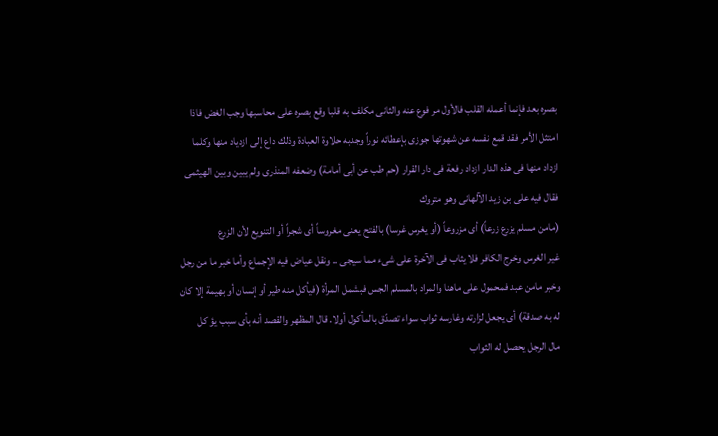بصره بعد فإنما أعمله القلب فالأول مر فوع عنه والثانى مكلف به قلبا وقع بصره على محاسبها وجب الغض فاذا
امتثل الأمر فقد قمع نفسه عن شهوتها جوزى بإعطائه نوراً وجدبه حلاوة العبادة وذلك داع إلى ازدياد منها وكلما
ازداد منها فى هذه الدار ازداد رفعة فى دار القرار (حم طب عن أبى أمامة) وضعفه المنذرى ولم يبين وبين الهيثمى
فقال فيه على بن زيد الآلهانى وهو متروك
(مامن مسلم يزرع زرعاً) أى مزروعاً (أو يغرس غرسا) بالفتح يعنى مغروساً أى شجراً أو التنويع لأن الزرع
غير الغرس وخرج الكافر فلا يثاب فى الآخرة على شىء مما سيجى .. ونقل عياض فيه الإجماع وأما خبر ما من رجل
وخبر مامن عبد فمحمول على ماهنا والمراد بالمسلم الجس فبشمل المرأة (فيأكل منه طير أو إنسان أو بهيمة إلا كان
له به صدقة) أى يجعل لزارته وغارسه ثواب سواء تصدّق بالمأكول أولا. قال المظهر والقصد أنه بأى سبب يؤ كل
مال الرجل يحصل له الثواب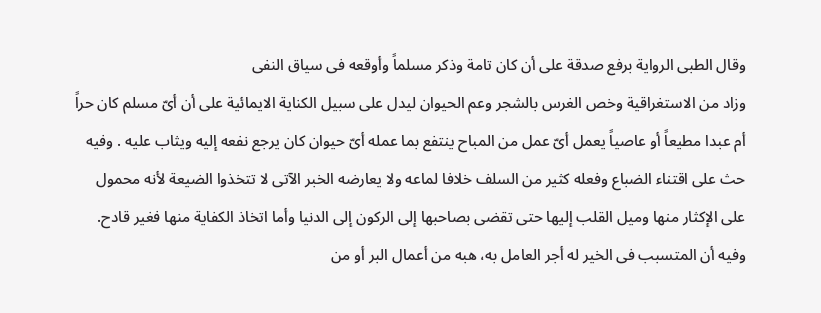وقال الطبى الرواية برفع صدقة على أن كان تامة وذكر مسلماً وأوقعه فى سياق النفى
وزاد من الاستغراقية وخص الغرس بالشجر وعم الحيوان ليدل على سبيل الكناية الايمائية على أن أىّ مسلم كان حراً
أم عبدا مطيعاً أو عاصياً يعمل أىّ عمل من المباح ينتفع بما عمله أىّ حيوان كان يرجع نفعه إليه ويثاب عليه . وفيه
حث على اقتناء الضباع وفعله كثير من السلف خلافا لماعه ولا يعارضه الخبر الآتى لا تتخذوا الضيعة لأنه محمول
على الإكثار منها وميل القلب إليها حتى تقضى بصاحبها إلى الركون إلى الدنيا وأما اتخاذ الكفاية منها فغير قادح.
وفيه أن المتسبب فى الخير له أجر العامل به، هبه من أعمال البر أو من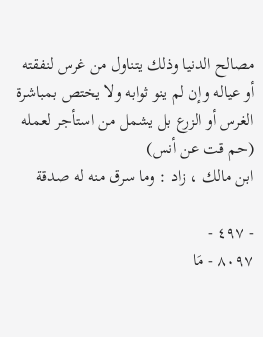مصالح الدنيا وذلك يتناول من غرس لنفقته
أو عياله وإن لم ينو ثوابه ولا يختص بمباشرة الغرس أو الزرع بل يشمل من استأجر لعمله (حم قت عن أنس)
ابن مالك ، زاد : وما سرق منه له صدقة

- ٤٩٧ -
٨٠٩٧ - مَا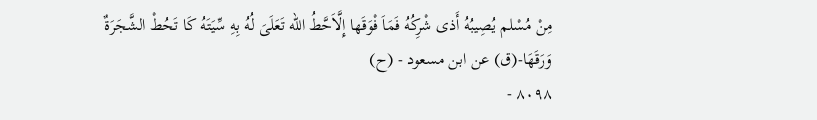مِنْ مُسْلم يُصِيبُهُ أَذى شْرِكُهُ فَمَاَ فْوَقَها إِلَّاَحَّطُ الله تَعَلَىَ لُهُ بِهِ سِّيَتَهُ كَا تَحُطْ الشَّجَرَةٌ
وَرَقَهَا-(ق) عن ابن مسعود - (ح)
٨٠٩٨ -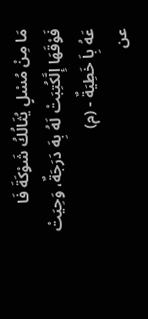مَا مِنْ مُسْلٍ يُثَالُكُ شَوْكَةَ فَا فَوْقَهَا إِلَّكُتِبَتْ لَهُ بِهَ دَرَجَةٌ، وَحِيَتْ عَهُ بِاَ خَطِيَةٌ - (م)
عن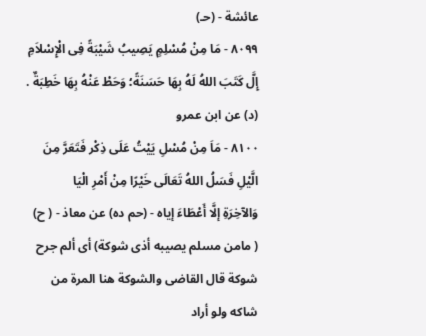عائشة - (حـ)
٨٠٩٩ - مَا مِنْ مُسْلِمٍ يَصِيبُ شَيْبَةً فِى الْإِسْلاَمِ إِلَّ كَتَبَ اللهُ لَهُ بِهَا حَسَنَةً؛ وَحَطْ عَنْهُ بِهَا خَطِبَةٌ .
(د) عن ابن عمرو
٨١٠٠ - مَاَ مِنْ مُسْلِ يَيْتُ عَلَى ذِكْر فَتَعَرَّ مِنَ الَّيْلِ فَسَلُ اللهُ تَعَالَى خَيْرًا مِنْ أَمْرِ الْيَا
وَالآخِرَةِ إلَّا أَعْطَاءَ إياه - (حم ده) عن معاذ - ( ح)
( مامن مسلم يصيبه أذى شوكة) أى ألم جرح شوكة قال القاضى والشوكة هنا المرة من شاكه ولو أراد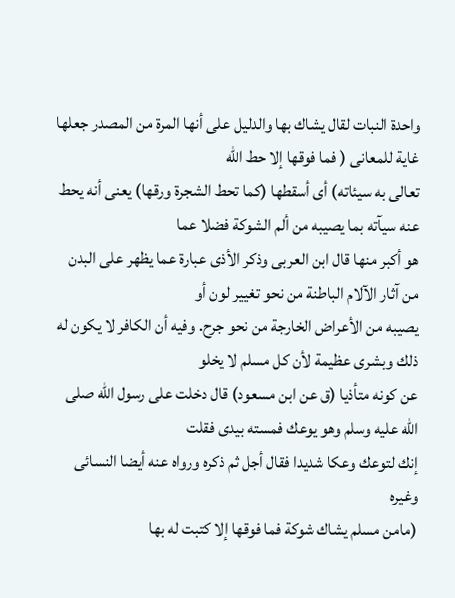واحدة النبات لقال يشاك بها والدليل على أنها المرة من المصدر جعلها غاية للمعانى ( فما فوقها إلا حط الله
تعالى به سيئاته) أى أسقطها (كما تحط الشجرة ورقها) يعنى أنه يحط عنه سيآته بما يصيبه من ألم الشوكة فضلا عما
هو أكبر منها قال ابن العربى وذكر الأذى عبارة عما يظهر على البدن من آثار الآلام الباطنة من نحو تغيير لون أو
يصيبه من الأعراض الخارجة من نحو جرح. وفيه أن الكافر لا يكون له ذلك وبشرى عظيمة لأن كل مسلم لا يخلو
عن كونه متأذيا (ق عن ابن مسعود) قال دخلت على رسول الله صلى الله عليه وسلم وهو يوعك فمسته بيدى فقلت
إنك لتوعك وعكا شديدا فقال أجل ثم ذكره ورواه عنه أيضا النسائى وغيره
(مامن مسلم يشاك شوكة فما فوقها إلا كتبت له بها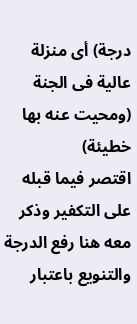درجة) أى منزلة عالية فى الجنة (ومحيت عنه بها خطيئة)
اقتصر فيما قبله على التكفير وذكر معه هنا رفع الدرجة والتنويع باعتبار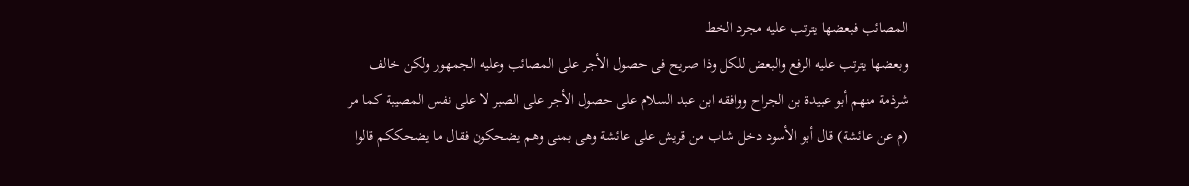المصائب فبعضها يترتب عليه مجرد الخط
وبعضها يترتب عليه الرفع والبعض للكل وذا صريح فى حصول الأجر على المصائب وعليه الجمهور ولكن خالف
شرذمة منهم أبو عبيدة بن الجراح ووافقه ابن عبد السلام على حصول الأجر على الصبر لا على نفس المصيبة كما مر
(م عن عائشة) قال أبو الأسود دخل شاب من قريش على عائشة وهى بمنى وهم يضحكون فقال ما يضحككم قالوا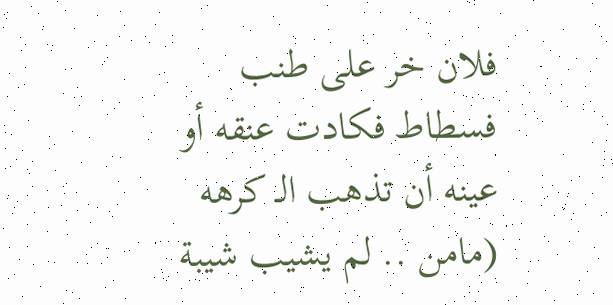فلان خر على طنب فسطاط فكادت عنقه أو عينه أن تذهب الـ كرهه (مامن .. لم يشيب شيبة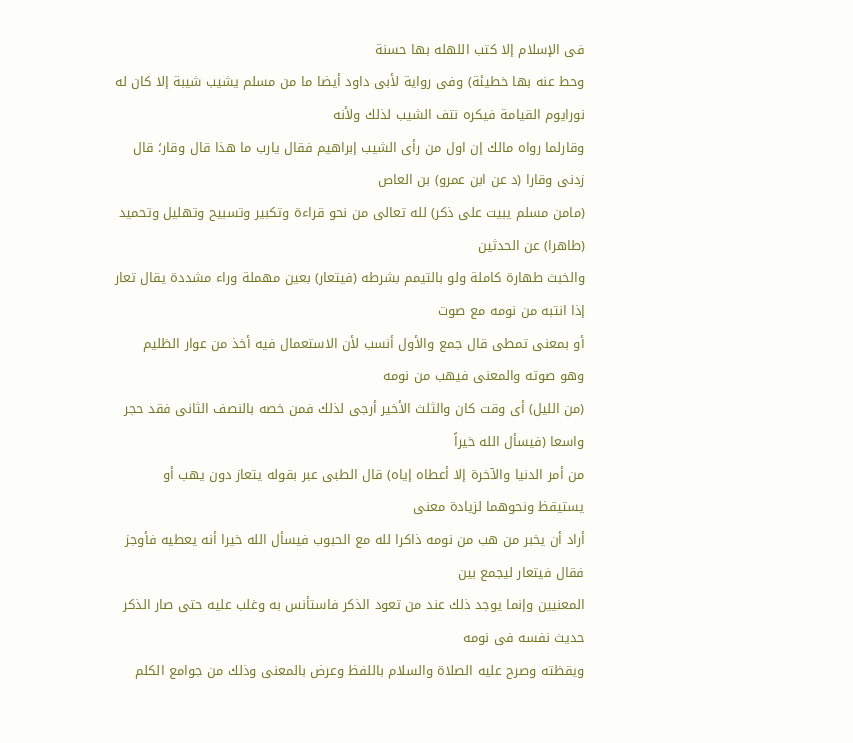فى الإسلام إلا كتب اللهله بها حسنة
وحط عنه بها خطيئة) وفى رواية لأبى داود أيضا ما من مسلم يشيب شيبة إلا كان له نورايوم القيامة فيكره نتف الشيب لذلك ولأنه
وقارلما رواه مالك إن اول من رأى الشيب إبراهيم فقال يارب ما هذا قال وقار؛ قال زدنى وقارا (د عن ابن عمرو) بن العاص
(مامن مسلم يبيت على ذكر) لله تعالى من نحو قراءة وتكبير وتسبيح وتهليل وتحميد (طاهرا) عن الحدثين
والخبث طهارة كاملة ولو بالتيمم بشرطه (فيتعار) بعين مهملة وراء مشددة يقال تعار إذا انتبه من نومه مع صوت
أو بمعنى تمطى قال جمع والأول أنسب لأن الاستعمال فيه أخذ من عوار الظليم وهو صوته والمعنى فيهب من نومه
(من الليل) أى وقت كان والثلث الأخير أرجى لذلك فمن خصه بالنصف الثانى فقد حجر واسعا (فيسأل الله خيراً
من أمر الدنيا والآخرة إلا أعطاه إياه) قال الطبى عبر بقوله يتعاز دون يهب أو يستيقظ ونحوهما لزيادة معنى
أراد أن يخبر من هب من نومه ذاكرا لله مع الحبوب فيسأل الله خيرا أنه يعطيه فأوجز فقال فيتعار ليجمع بين
المعنيين وإنما يوجد ذلك عند من تعود الذكر فاستأنس به وغلب عليه حتى صار الذكر حديث نفسه فى نومه
ويقظته وصرح عليه الصلاة والسلام باللفظ وعرض بالمعنى وذلك من جوامع الكلم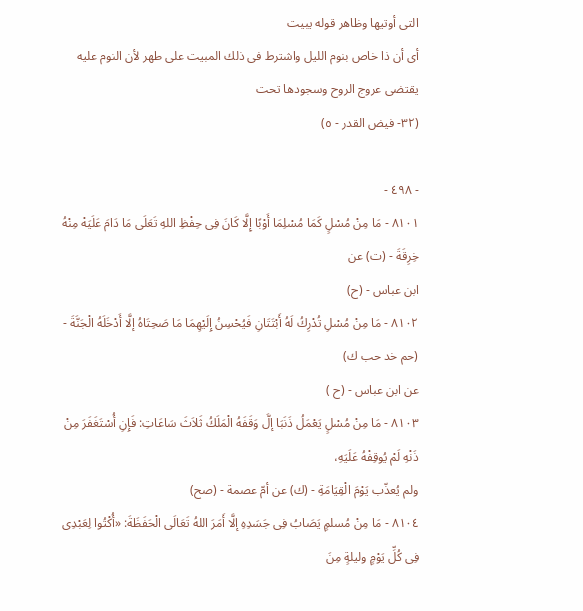التى أوتيها وظاهر قوله يبيت
أى أن ذا خاص بنوم الليل واشترط فى ذلك المبيت على طهر لأن النوم عليه يقتضى عروج الروح وسجودها تحت
(٣٢- فيض القدر - ٥)

- ٤٩٨ -
٨١٠١ - مَا مِنْ مُسْلٍ كَمَا مُسْلِمَا أَوْبًا إِلَّا كَانَ فِى حِفْظِ اللهِ تَعَلَى مَا دَامَ عَلَيَهْ مِنْهُ خِرِقَةَ - (ت) عن
ابن عباس - (ح)
٨١٠٢ - مَا مِنْ مُسْلِ تُدْرِكُ لَهُ أَبْتَتَانِ فَيُحْسِنُ إِلَيْهِمَا مَا صَحِتَاهُ إلَّا أَدْخَلَهُ الْجَنَّةَ - (حم خد حب ك)
عن ابن عباس - (ح )
٨١٠٣ - مَا مِنْ مُسْلٍ يَعْمَلُ ذَنَبَا إلَّ وَقَفَهُ الْمَلَكُ ثَلاَثَ سَاعَاتِ: فَإِنِ أُسْتَغَفَرَ مِنْ ذَنْهِ لَمْ يُوقِفْهُ عَلَيَهِ،
ولم يُعذّب يَوْمَ الْقِيَامَةِ - (ك) عن أمّ عصمة - (صح)
٨١٠٤ - مَا مِنْ مُسلمٍ يَصَابُ فِى جَسَدِهِ إلَّا أَمَرَ اللهُ تَعَالَى الْحَفَظَةَ: «أُكْتُوا لِعَبْدِى فِى كُلِّ يَوْمٍ وليلةٍ مِنَ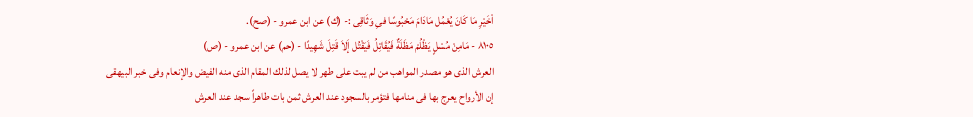اْخَيْرِ مَا كَانَ يُعْمُل مَادَامَ مَحْبُوسًا فىِ وَثَاقِى :- (ك) عن ابن عمرو - (صح).
٨١٠٥ - مَامِنْ مُسْلٍ يَظْلُمْ مَظَلَةٌ فَيُقَاتِلُ فَيَقْتُل إَلاَ قَتِلَ شَهِيدًا - (حم) عن ابن عمرو - (ص)
العرش الذى هو مصدر المواهب من لم يبت على طهر لا يصل لذلك المقام الذى منه الفيض والإنعام وفى خبر البيهقى
إن الأرواح يعرج بها فى منامها فتؤمر بالسجود عند العرش ثمن بات طاهراً سجد عند العرش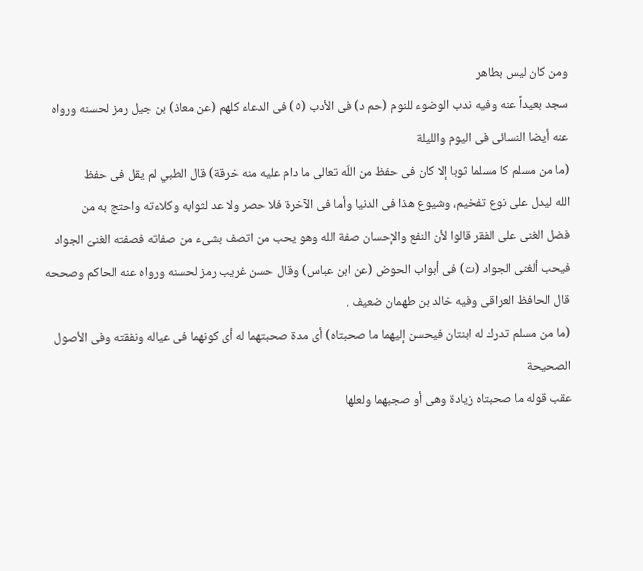ومن كان ليس بطاهر
سجد بعيداً عنه وفيه ندب الوضوء للنوم (حم د) فى الأدب (٥) فى الدعاء كلهم (عن معاذ) بن جيل رمز لحسنه ورواه
عنه أيضا النسائى فى اليوم والليلة
(ما من مسلم كا مسلما ثوبا إلا كان فى حفظ من اللّه تعالى ما دام عليه منه خرقة) قال الطبي لم يقل فى حفظ
الله ليدل على نوع تفخيم، وشيوع هذا فى الدنيا وأما فى الآخرة فلا حصر ولا عد لثوابه وكلاءته واحتج به من
فضل الغنى على الفقر قالوا لأن النفع والإحسان صفة الله وهو يحب من اتصف بشىء من صفاته فصفته الغنىّ الجواد
فيحب ألغنى الجواد (ت) فى أبواب الحوض (عن ابن عباس) وقال حسن غريب رمز لحسنه ورواه عنه الحاكم وصححه
قال الحافظ العراقى وفيه خالد بن طهمان ضعيف .
(ما من مسلم تدرك له ابنتان فيحسن إليهما ما صحبتاه) أى مدة صحبتهما له أى كونهما فى عياله ونفقته وفى الأصول الصحيحة
عقب قوله ما صحبتاه زيادة وهى أو صجبهما ولعلها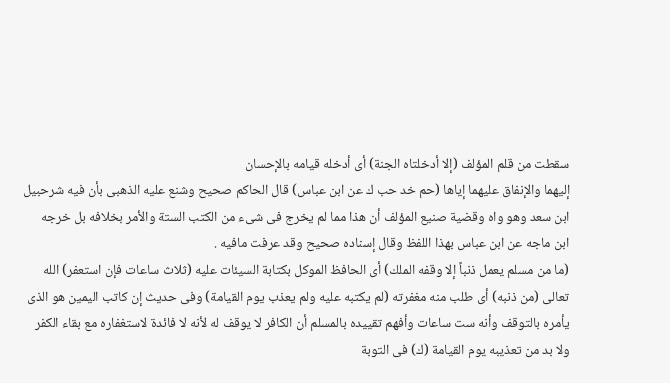سقطت من قلم المؤلف (إلا أدخلتاه الجنة) أى أدخله قيامه بالإحسان
إليهما والإنفاق عليهما إياها (حم خد حب ك عن ابن عباس) قال الحاكم صحيح وشنع عليه الذهبى بأن فيه شرحبيل
ابن سعد وهو واه وقضية صنيع المؤلف أن هذا مما لم يخرج فى شىء من الكتب الستة والأمر بخلافه بل خرجه
ابن ماجه عن ابن عباس بهذا اللفظ وقال إسناده صحيح وقد عرفت مافيه .
(ما من مسلم يعمل ذنباً إلا وقفه الملك) أى الحافظ الموكل بكتابة السيئات عليه (ثلاث ساعات فإن استعفر) الله
تعالى (من ذنبه) أى طلب منه مغفرته (لم يكتبه عليه ولم يعذب يوم القيامة) وفى حديث إن كاتب اليمين هو الذى
يأمره بالتوقف وأنه ست ساعات وأفهم تقييده بالمسلم أن الكافر لا يوقف له لأنه لا فائدة لاستغفاره مع بقاء الكفر
ولا بد من تعذيبه يوم القيامة (ك) فى التوبة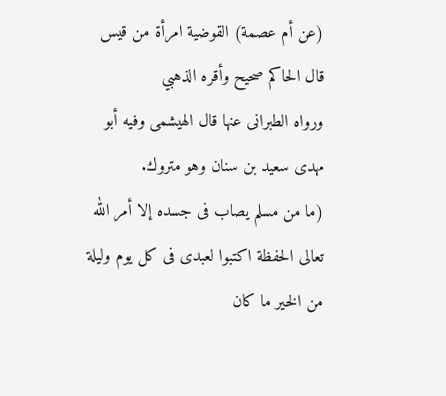(عن أم عصمة) القوضية امرأة من قيس قال الحاكم صحيح وأقره الذهبي
ورواه الطبرانى عنها قال الهيشمى وفيه أبو مهدى سعيد بن سنان وهو متروك.
(ما من مسلم يصاب فى جسده إلا أمر الله تعالى الحفظة اكتبوا لعبدى فى كل يوم وليلة من الخير ما كان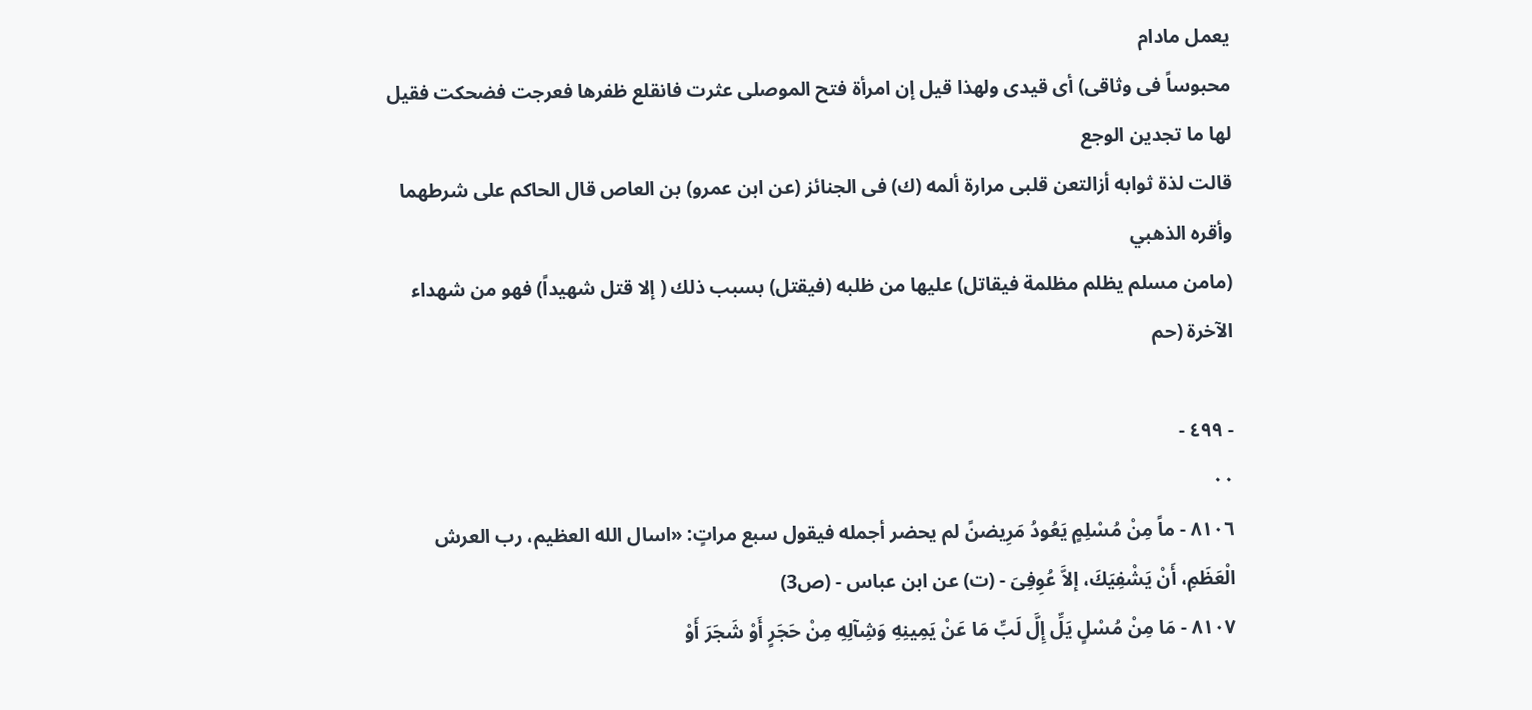يعمل مادام
محبوساً فى وثاقى) أى قيدى ولهذا قيل إن امرأة فتح الموصلى عثرت فانقلع ظفرها فعرجت فضحكت فقيل لها ما تجدين الوجع
قالت لذة ثوابه أزالتعن قلبى مرارة ألمه (ك) فى الجنائز (عن ابن عمرو) بن العاص قال الحاكم على شرطهما وأقره الذهبي
(مامن مسلم يظلم مظلمة فيقاتل) عليها من ظلبه (فيقتل) بسبب ذلك ( إلا قتل شهيداً) فهو من شهداء الآخرة (حم

- ٤٩٩ -
٠٠
٨١٠٦ - ماً مِنْ مُسْلِمٍ يَعُودُ مَرِيضنً لم يحضر أجمله فيقول سبع مراتٍ: «اسال الله العظيم، رب العرش
الْعَظَمِ، أَنْ يَشْفِيَكَ، إلاَّ عُوِفِىَ - (ت) عن ابن عباس - (ص3)
٨١٠٧ - مَا مِنْ مُسْلٍ يَلِّ إِلَّ لَبِّ مَا عَنْ يَمِينِهِ وَشِآلِهِ مِنْ حَجَرٍ أَوْ شَجَرَ أَوْ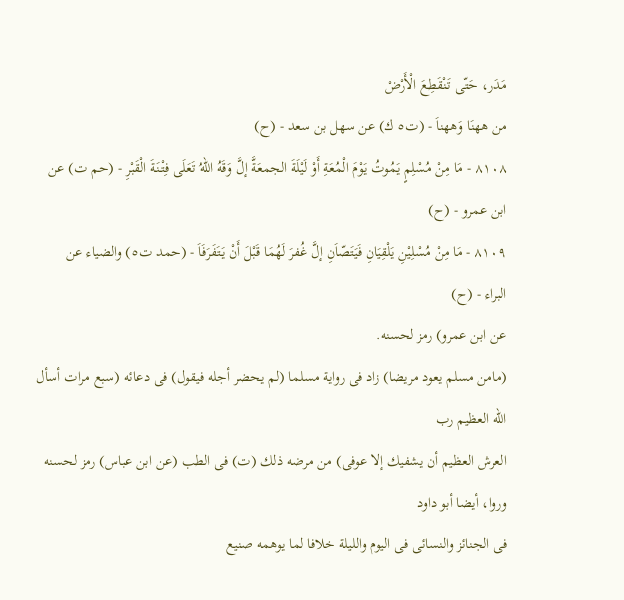مَدَر، حَتّى تَنْقَطِعَ الْأَرْضْ
من ههنَا وَههناَ - (ت٥ ك) عن سهل بن سعد - (ح)
٨١٠٨ - مَا مِنْ مُسْلِمٍ يَمُوتُ يَوْمَ الْمُعَةِ أَوْ لَيْلَةَ الجمعَةَّ إلَّ وَقَهُ اللهُ تَعَلَى فِتْنَةَ الْقَبْرِ - (حم ت) عن
ابن عمرو - (ح)
٨١٠٩ - مَا مِنْ مُسْلِيْنِ يَلْقِيَانِ فَيَتَصّاَنِ إلَّ غُفرَ لَهُمَا قَبْلَ أَنْ يَتَفَرَفَاَ - (حمد ت٥) والضياء عن
البراء - (ح)
عن ابن عمرو) رمز لحسنه.
(مامن مسلم يعود مريضا) زاد فى رواية مسلما (لم يحضر أجله فيقول) فى دعائه (سبع مرات أسأل الله العظيم رب
العرش العظيم أن يشفيك إلا عوفى) من مرضه ذلك (ت) فى الطب (عن ابن عباس) رمز لحسنه وروا، أيضا أبو داود
فى الجنائز والنسائى فى اليوم والليلة خلافا لما يوهمه صنيع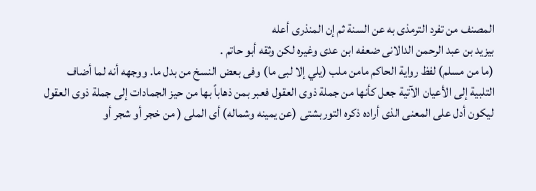المصنف من تفرد الترمذى به عن السنة ثم إن المنذرى أعله
بيزيد بن عبد الرحمن الدالانى ضعفه ابن عدى وغيره لكن وثقه أبو حاتم .
(ما من مسلم) لفظ رواية الحاكم مامن ملب (يلي إلا لبى ما) وفى بعض النسخ من بدل ما. ووجهه أنه لما أضاف
التلبية إلى الأعيان الآتية جعل كأنها من جملة ذوى العقول فعبر بمن ذهاباً بها من حيز الجمادات إلى جملة ذوى العقول
ليكون أدل على المعنى الذى أراده ذكره التوربشتى (عن يمينه وشماله) أى الملى ( من خجر أو شجر أو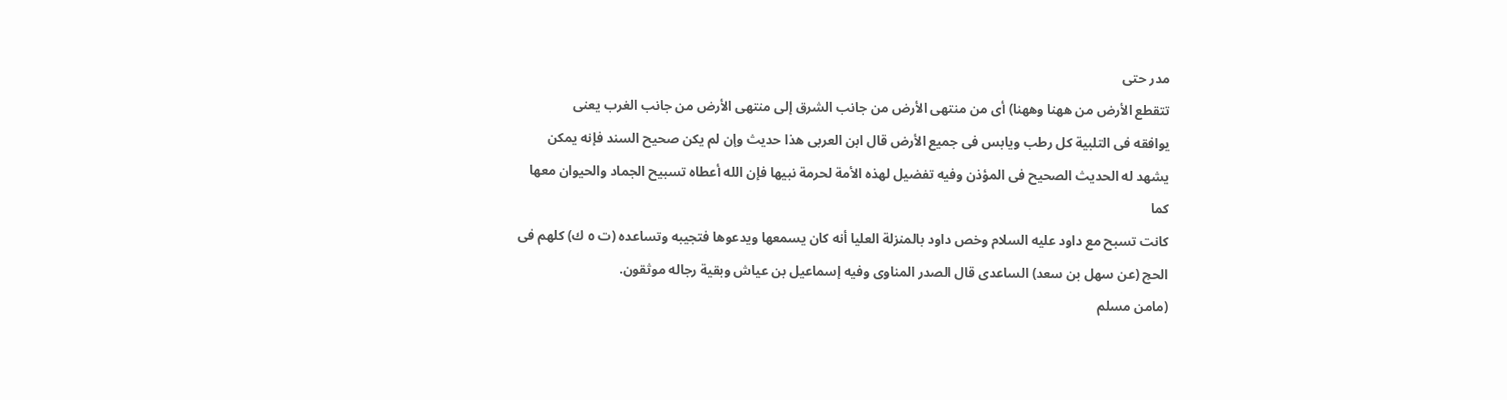مدر حتى
تتقطع الأرض من ههنا وههنا) أى من منتهى الأرض من جانب الشرق إلى منتهى الأرض من جانب الغرب يعنى
يوافقه فى التلبية كل رطب ويابس فى جميع الأرض قال ابن العربى هذا حديث وإن لم يكن صحيح السند فإنه يمكن
يشهد له الحديث الصحيح فى المؤذن وفيه تفضيل لهذه الأمة لحرمة نبيها فإن الله أعطاه تسبيح الجماد والحيوان معها كما
كانت تسبح مع داود عليه السلام وخص داود بالمنزلة العليا أنه كان يسمعها ويدعوها فتجيبه وتساعده (ت ٥ ك) كلهم فى
الحج (عن سهل بن سعد) الساعدى قال الصدر المناوى وفيه إسماعيل بن عياش وبقية رجاله موثقون.
(مامن مسلم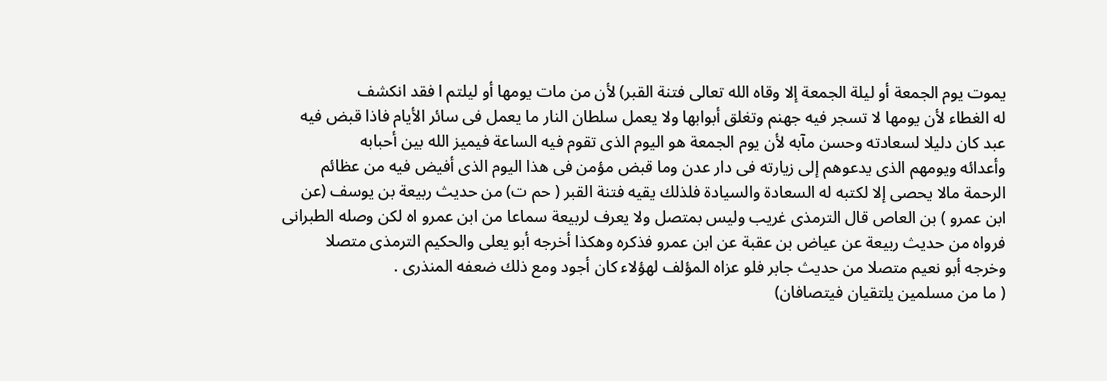يموت يوم الجمعة أو ليلة الجمعة إلا وقاه الله تعالى فتنة القبر) لأن من مات يومها أو ليلتم ا فقد انكشف
له الغطاء لأن يومها لا تسجر فيه جهنم وتغلق أبوابها ولا يعمل سلطان النار ما يعمل فى سائر الأيام فاذا قبض فيه
عبد كان دليلا لسعادته وحسن مآبه لأن يوم الجمعة هو اليوم الذى تقوم فيه الساعة فيميز الله بين أحبابه
وأعدائه ويومهم الذى يدعوهم إلى زيارته فى دار عدن وما قبض مؤمن فى هذا اليوم الذى أفيض فيه من عظائم
الرحمة مالا يحصى إلا لكتبه له السعادة والسيادة فلذلك يقيه فتنة القبر ( حم ت) من حديث ربيعة بن يوسف (عن
ابن عمرو ) بن العاص قال الترمذى غريب وليس بمتصل ولا يعرف لربيعة سماعا من ابن عمرو اه لكن وصله الطبرانى
فرواه من حديث ربيعة عن عياض بن عقبة عن ابن عمرو فذكره وهكذا أخرجه أبو يعلى والحكيم الترمذى متصلا
وخرجه أبو نعيم متصلا من حديث جابر فلو عزاه المؤلف لهؤلاء كان أجود ومع ذلك ضعفه المنذرى .
( ما من مسلمين يلتقيان فيتصافان)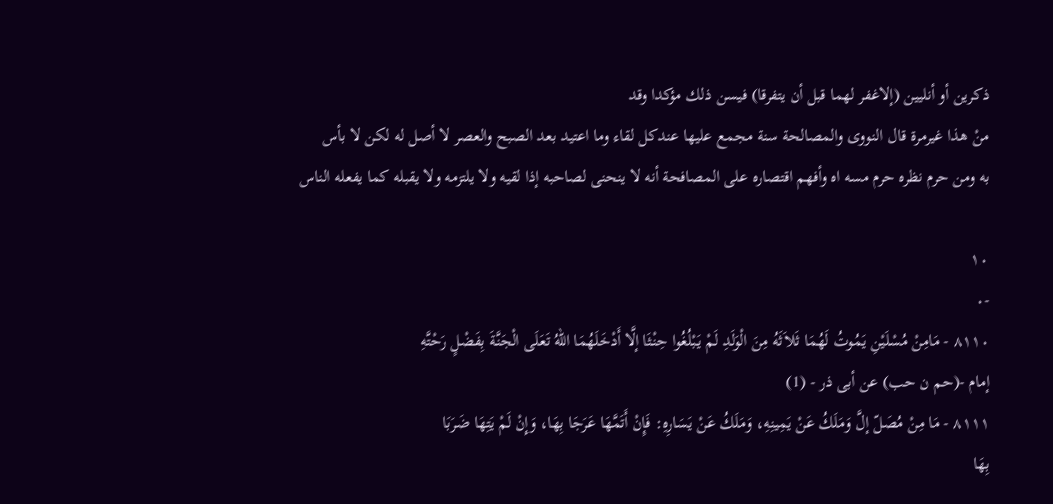ذكرين أو أنليين (إلاغفر لهما قبل أن يتفرقا) فيسن ذلك مؤكدا وقد
منْ هذا غيرمرة قال النووى والمصالحة سنة مجمع عليها عندكل لقاء وما اعتيد بعد الصبح والعصر لا أصل له لكن لا بأس
به ومن حرم نظره حرم مسه اه وأفهم اقتصاره على المصافحة أنه لا ينحنى لصاحبه إذا لقيه ولا يلتزمه ولا يقبله كما يفعله الناس

١٠
-٠
٨١١٠ - مَامِنْ مُسْلَيْنِ يَمُوتُ لَهُمَا ثَلاَثَهُ مِنَ الْوَلَدِ لَمْ يَبْلُغُوا حِنْثَا إلَّا أَدْخَلَهُمَا اللهُ تَعَلَى الْجَنَّةَ بِفَضْلٍ رَحْتَّهِ
إمام -(حم ن حب) عن أبى ذر - (1)
٨١١١ - مَا مِنْ مُصَلّ إلَّ وَمَلَكُ عَنْ يَمِينِهِ، وَمَلَكُ عَنْ يَسَارِهِ: فَإِنْ أَتَمَّهَا عَرَجَا بِهَا، وَإِنْ لَمْ يَتِهَا ضَرَبَا
بِهَا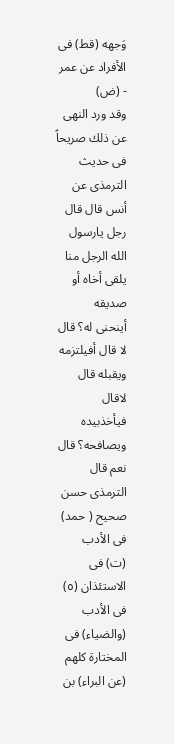وَجهه (قط) فى الأفراد عن عمر - (ض)
وقد ورد النهى عن ذلك صريحاً فى حديث الترمذى عن أنس قال قال رجل يارسول الله الرجل منا يلقى أخاه أو صديقه
أينحنى له؟ قال لا قال أفيلتزمه ويقبله قال لاقال فيأخذبيده ويصافحه؟ قال نعم قال الترمذى حسن صحيح ( حمد) فى الأدب
(ت) فى الاستئذان (٥) فى الأدب (والضياء) فى المختارة كلهم (عن البراء) بن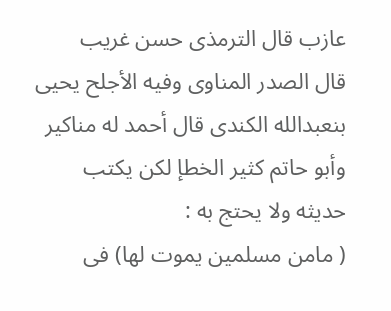عازب قال الترمذى حسن غريب
قال الصدر المناوى وفيه الأجلح يحيى بنعبدالله الكندى قال أحمد له مناكير وأبو حاتم كثير الخطإ لكن يكتب
حديثه ولا يحتج به :
( مامن مسلمين يموت لها) فى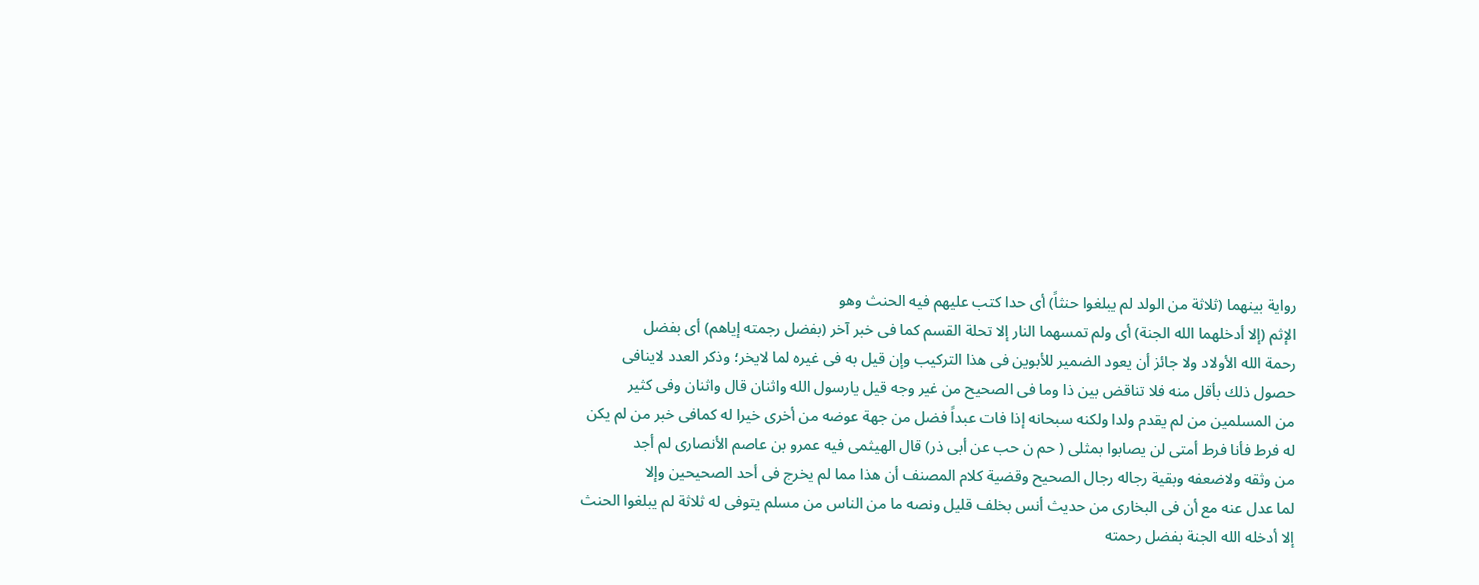رواية بينهما (ثلاثة من الولد لم يبلغوا حنثاً) أى حدا كتب عليهم فيه الحنث وهو
الإثم (إلا أدخلهما الله الجنة) أى ولم تمسهما النار إلا تحلة القسم كما فى خبر آخر (بفضل رجمته إياهم) أى بفضل
رحمة الله الأولاد ولا جائز أن يعود الضمير للأبوين فى هذا التركيب وإن قيل به فى غيره لما لايخر؛ وذكر العدد لاينافى
حصول ذلك بأقل منه فلا تناقض بين ذا وما فى الصحيح من غير وجه قيل يارسول الله واثنان قال واثنان وفى كثير
من المسلمين من لم يقدم ولدا ولكنه سبحانه إذا فات عبداً فضل من جهة عوضه من أخرى خيرا له كمافى خبر من لم يكن
له فرط فأنا فرط أمتى لن يصابوا بمثلى ( حم ن حب عن أبى ذر) قال الهيثمى فيه عمرو بن عاصم الأنصارى لم أجد
من وثقه ولاضعفه وبقية رجاله رجال الصحيح وقضية كلام المصنف أن هذا مما لم يخرج فى أحد الصحيحين وإلا
لما عدل عنه مع أن فى البخارى من حديث أنس بخلف قليل ونصه ما من الناس من مسلم يتوفى له ثلاثة لم يبلغوا الحنث
إلا أدخله الله الجنة بفضل رحمته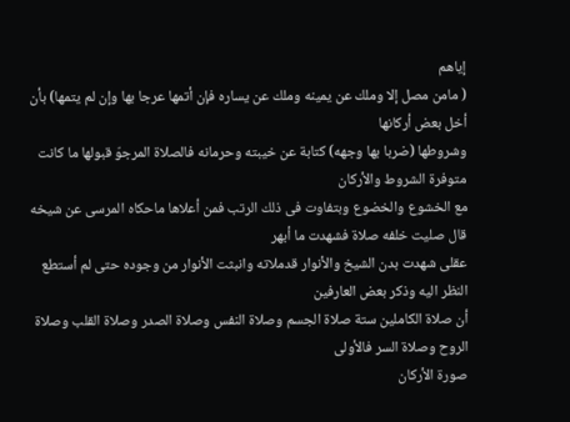إياهم
( مامن مصل إلا وملك عن يمينه وملك عن يساره فإن أتمها عرجا بها وإن لم يتمها) بأن أخل بعض أركانها
وشروطها (ضربا بها وجهه) كتابة عن خيبته وحرمانه فالصلاة المرجوّ قبولها ما كانت متوفرة الشروط والأركان
مع الخشوع والخضوع وبتفاوت فى ذلك الرتب فمن أعلاها ماحكاه المرسى عن شيخه قال صليت خلفه صلاة فشهدت ما أبهر
عقلى شهدت بدن الشيخ والأنوار قدملاته وانبثت الأنوار من وجوده حتى لم أستطع النظر اليه وذكر بعض العارفين
أن صلاة الكاملين ستة صلاة الجسم وصلاة النفس وصلاة الصدر وصلاة القلب وصلاة الروح وصلاة السر فالأولى
صورة الأركان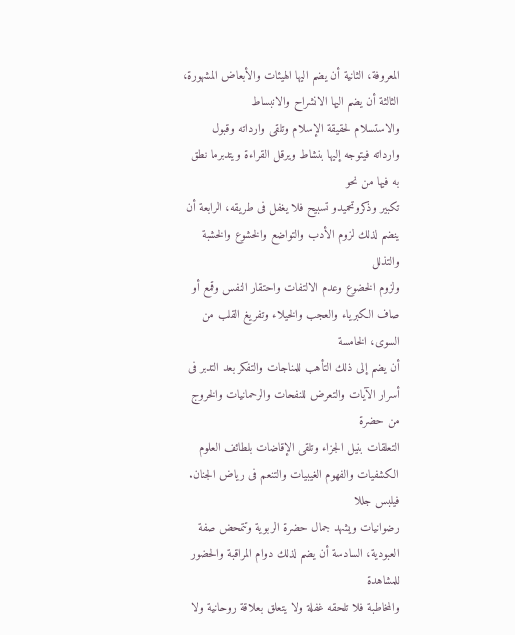المعروفة، الثانية أن يضم اليها الهيئات والأبعاض المشهورة، الثالثة أن يضم اليها الانشراح والانبساط
والاستسلام لحقيقة الإسلام وتلقى وارداته وقبول وارداته فيتوجه إليها بنشاط ويرقل القراءة ويتدبرما نطق به فيها من نحو
تكبير وذكروتحميدو تسبيح فلا يغفل فى طريقه، الرابعة أن ينضم لذلك لزوم الأدب والتواضع والخشوع والخشبة والتذلل
ولزوم الخضوع وعدم الالتفات واحتقار النفس وقمع أو صاف الكبرياء والعجب والخيلاء وتفريغ القلب من السوى، الخامسة
أن يضم إلى ذلك التأهب للمناجات والتفكر بعد التدبر فى أسرار الآيات والتعرض للنفحات والرحمانيات والخروج من حضرة
التعلقات بنيل الجزاء وتلقى الإقاضات بلطائف العلوم الكشفيات والفهوم الغيبيات والتنعم فى رياض الجنان. فيلبس جللا
رضوانيات ويشهد جمال حضرة الربوية وتتمحض صفة العبودية، السادسة أن يضم لذلك دوام المراقبة والحضور للمشاهدة
والمخاطبة فلا تلحقه غفلة ولا يتعلق بعلاقة روحانية ولا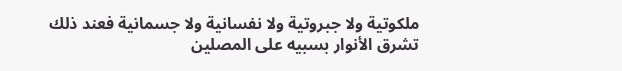ملكوتية ولا جبروتية ولا نفسانية ولا جسمانية فعند ذلك
تشرق الأنوار بسبيه على المصلين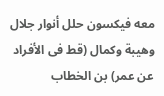معه فيكسون حلل أنوار جلال وهيبة وكمال (قط فى الأفراد عن عمر) بن الخطاب